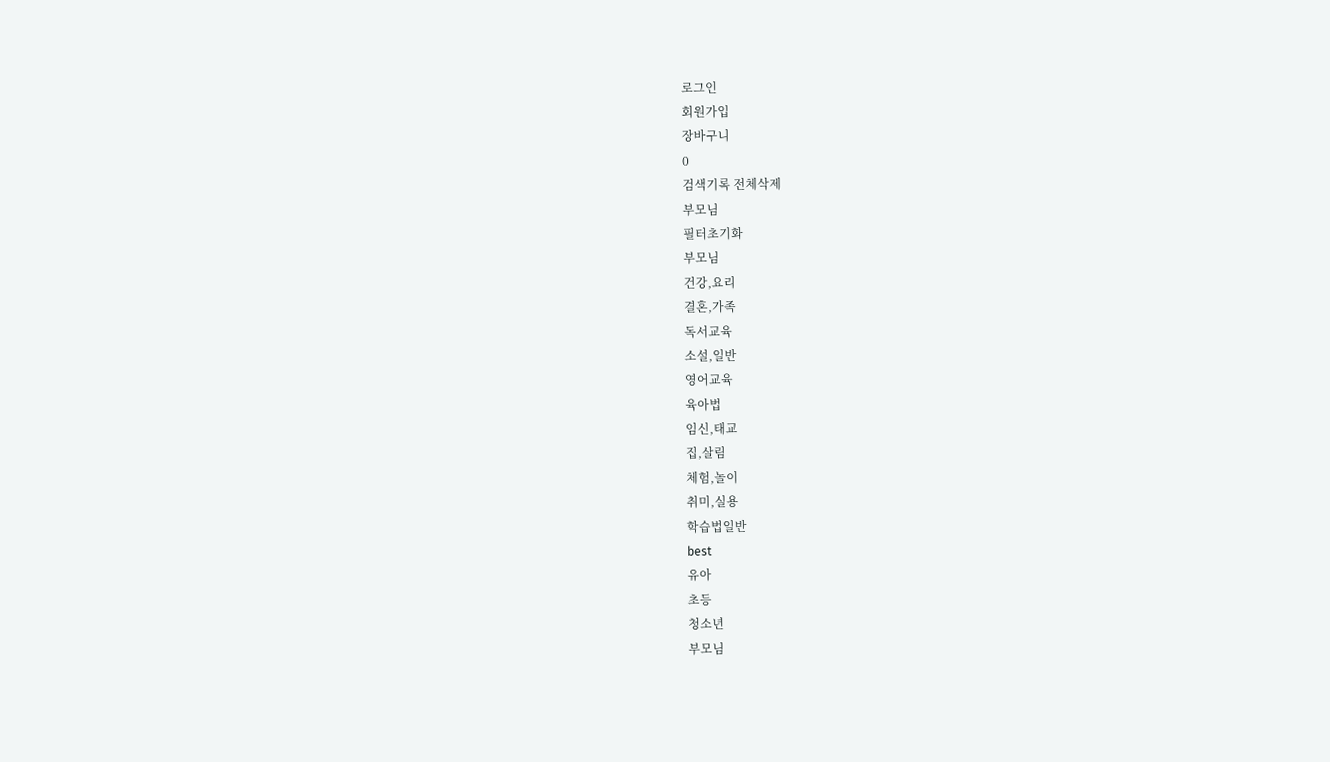로그인
회원가입
장바구니
0
검색기록 전체삭제
부모님
필터초기화
부모님
건강,요리
결혼,가족
독서교육
소설,일반
영어교육
육아법
임신,태교
집,살림
체험,놀이
취미,실용
학습법일반
best
유아
초등
청소년
부모님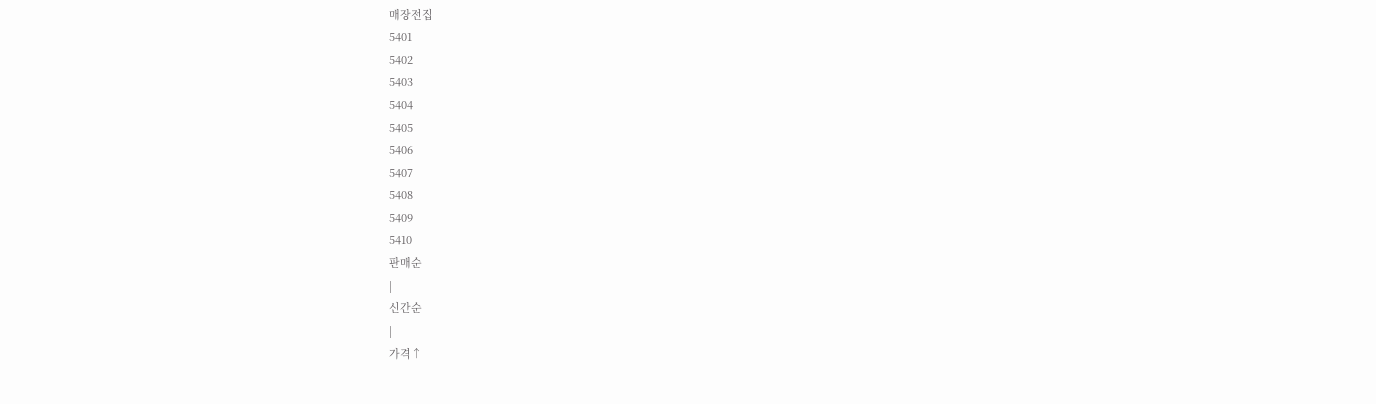매장전집
5401
5402
5403
5404
5405
5406
5407
5408
5409
5410
판매순
|
신간순
|
가격↑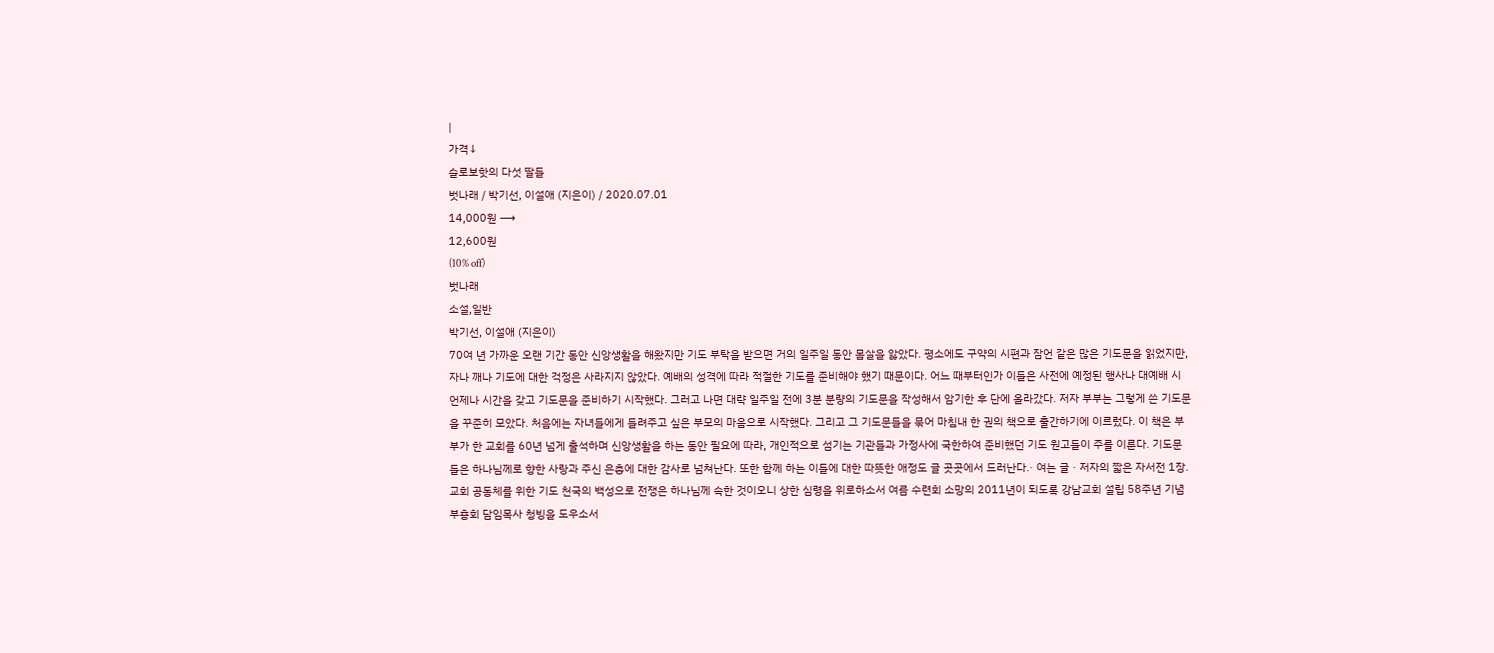|
가격↓
슬로보핫의 다섯 딸들
벗나래 / 박기선, 이설애 (지은이) / 2020.07.01
14,000원 ⟶
12,600원
(10% off)
벗나래
소설,일반
박기선, 이설애 (지은이)
70여 년 가까운 오랜 기간 동안 신앙생활을 해왔지만 기도 부탁을 받으면 거의 일주일 동안 몸살을 앓았다. 평소에도 구약의 시편과 잠언 같은 많은 기도문을 읽었지만, 자나 깨나 기도에 대한 걱정은 사라지지 않았다. 예배의 성격에 따라 적절한 기도를 준비해야 했기 때문이다. 어느 때부터인가 이들은 사전에 예정된 행사나 대예배 시 언제나 시간을 갖고 기도문을 준비하기 시작했다. 그러고 나면 대략 일주일 전에 3분 분량의 기도문을 작성해서 암기한 후 단에 올라갔다. 저자 부부는 그렇게 쓴 기도문을 꾸준히 모았다. 처음에는 자녀들에게 들려주고 싶은 부모의 마음으로 시작했다. 그리고 그 기도문들을 묶어 마침내 한 권의 책으로 출간하기에 이르렀다. 이 책은 부부가 한 교회를 60년 넘게 출석하며 신앙생활을 하는 동안 필요에 따라, 개인적으로 섬기는 기관들과 가정사에 국한하여 준비했던 기도 원고들이 주를 이룬다. 기도문들은 하나님께로 향한 사랑과 주신 은총에 대한 감사로 넘쳐난다. 또한 함께 하는 이들에 대한 따뜻한 애정도 글 곳곳에서 드러난다.· 여는 글 · 저자의 짧은 자서전 1장. 교회 공동체를 위한 기도 천국의 백성으로 전쟁은 하나님께 속한 것이오니 상한 심령을 위로하소서 여름 수련회 소망의 2011년이 되도록 강남교회 설립 58주년 기념 부흥회 담임목사 청빙을 도우소서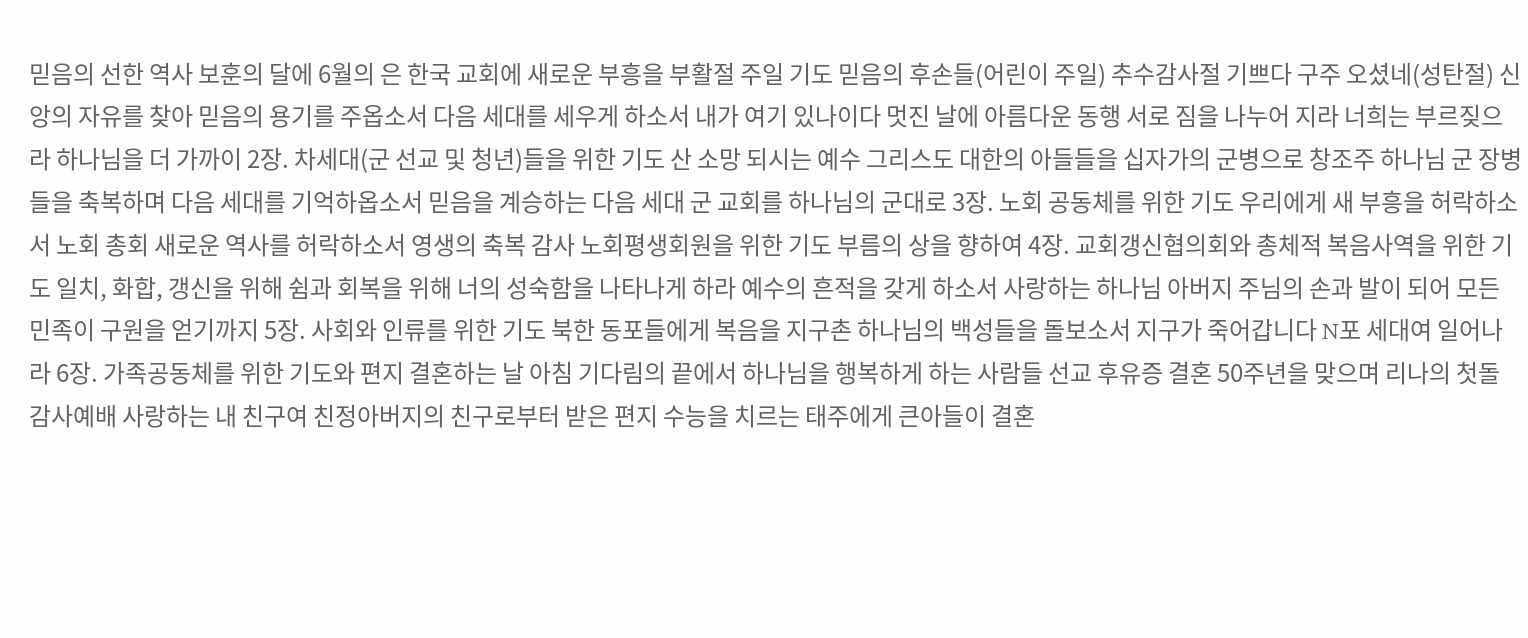믿음의 선한 역사 보훈의 달에 6월의 은 한국 교회에 새로운 부흥을 부활절 주일 기도 믿음의 후손들(어린이 주일) 추수감사절 기쁘다 구주 오셨네(성탄절) 신앙의 자유를 찾아 믿음의 용기를 주옵소서 다음 세대를 세우게 하소서 내가 여기 있나이다 멋진 날에 아름다운 동행 서로 짐을 나누어 지라 너희는 부르짖으라 하나님을 더 가까이 2장. 차세대(군 선교 및 청년)들을 위한 기도 산 소망 되시는 예수 그리스도 대한의 아들들을 십자가의 군병으로 창조주 하나님 군 장병들을 축복하며 다음 세대를 기억하옵소서 믿음을 계승하는 다음 세대 군 교회를 하나님의 군대로 3장. 노회 공동체를 위한 기도 우리에게 새 부흥을 허락하소서 노회 총회 새로운 역사를 허락하소서 영생의 축복 감사 노회평생회원을 위한 기도 부름의 상을 향하여 4장. 교회갱신협의회와 총체적 복음사역을 위한 기도 일치, 화합, 갱신을 위해 쉼과 회복을 위해 너의 성숙함을 나타나게 하라 예수의 흔적을 갖게 하소서 사랑하는 하나님 아버지 주님의 손과 발이 되어 모든 민족이 구원을 얻기까지 5장. 사회와 인류를 위한 기도 북한 동포들에게 복음을 지구촌 하나님의 백성들을 돌보소서 지구가 죽어갑니다 N포 세대여 일어나라 6장. 가족공동체를 위한 기도와 편지 결혼하는 날 아침 기다림의 끝에서 하나님을 행복하게 하는 사람들 선교 후유증 결혼 50주년을 맞으며 리나의 첫돌 감사예배 사랑하는 내 친구여 친정아버지의 친구로부터 받은 편지 수능을 치르는 태주에게 큰아들이 결혼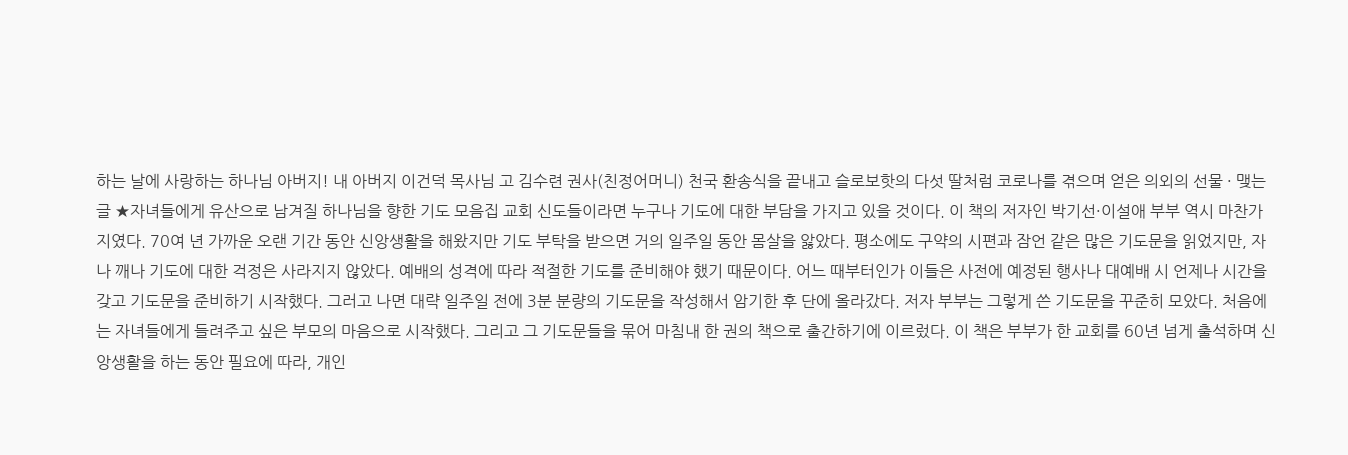하는 날에 사랑하는 하나님 아버지! 내 아버지 이건덕 목사님 고 김수련 권사(친정어머니) 천국 환송식을 끝내고 슬로보핫의 다섯 딸처럼 코로나를 겪으며 얻은 의외의 선물 · 맺는 글 ★자녀들에게 유산으로 남겨질 하나님을 향한 기도 모음집 교회 신도들이라면 누구나 기도에 대한 부담을 가지고 있을 것이다. 이 책의 저자인 박기선·이설애 부부 역시 마찬가지였다. 70여 년 가까운 오랜 기간 동안 신앙생활을 해왔지만 기도 부탁을 받으면 거의 일주일 동안 몸살을 앓았다. 평소에도 구약의 시편과 잠언 같은 많은 기도문을 읽었지만, 자나 깨나 기도에 대한 걱정은 사라지지 않았다. 예배의 성격에 따라 적절한 기도를 준비해야 했기 때문이다. 어느 때부터인가 이들은 사전에 예정된 행사나 대예배 시 언제나 시간을 갖고 기도문을 준비하기 시작했다. 그러고 나면 대략 일주일 전에 3분 분량의 기도문을 작성해서 암기한 후 단에 올라갔다. 저자 부부는 그렇게 쓴 기도문을 꾸준히 모았다. 처음에는 자녀들에게 들려주고 싶은 부모의 마음으로 시작했다. 그리고 그 기도문들을 묶어 마침내 한 권의 책으로 출간하기에 이르렀다. 이 책은 부부가 한 교회를 60년 넘게 출석하며 신앙생활을 하는 동안 필요에 따라, 개인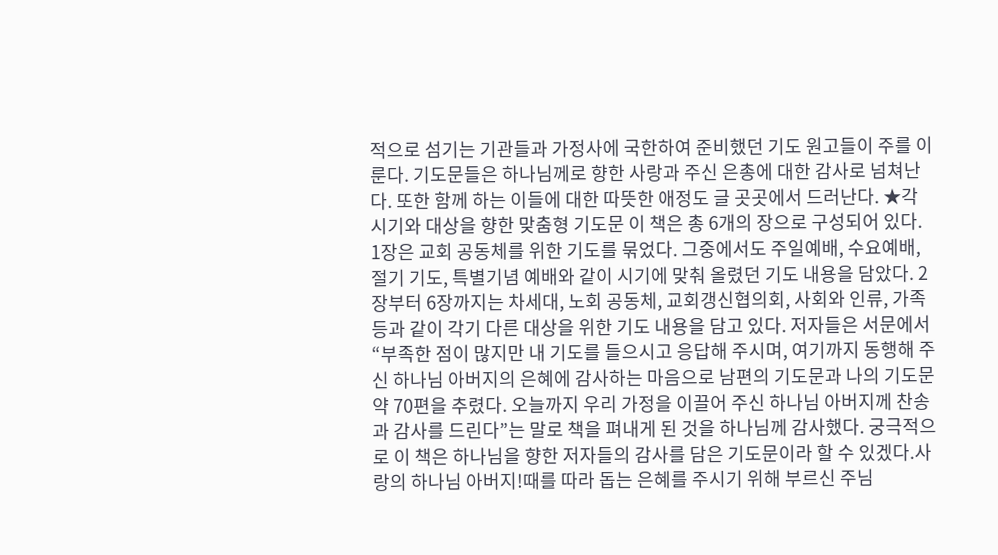적으로 섬기는 기관들과 가정사에 국한하여 준비했던 기도 원고들이 주를 이룬다. 기도문들은 하나님께로 향한 사랑과 주신 은총에 대한 감사로 넘쳐난다. 또한 함께 하는 이들에 대한 따뜻한 애정도 글 곳곳에서 드러난다. ★각 시기와 대상을 향한 맞춤형 기도문 이 책은 총 6개의 장으로 구성되어 있다. 1장은 교회 공동체를 위한 기도를 묶었다. 그중에서도 주일예배, 수요예배, 절기 기도, 특별기념 예배와 같이 시기에 맞춰 올렸던 기도 내용을 담았다. 2장부터 6장까지는 차세대, 노회 공동체, 교회갱신협의회, 사회와 인류, 가족 등과 같이 각기 다른 대상을 위한 기도 내용을 담고 있다. 저자들은 서문에서 “부족한 점이 많지만 내 기도를 들으시고 응답해 주시며, 여기까지 동행해 주신 하나님 아버지의 은혜에 감사하는 마음으로 남편의 기도문과 나의 기도문 약 70편을 추렸다. 오늘까지 우리 가정을 이끌어 주신 하나님 아버지께 찬송과 감사를 드린다”는 말로 책을 펴내게 된 것을 하나님께 감사했다. 궁극적으로 이 책은 하나님을 향한 저자들의 감사를 담은 기도문이라 할 수 있겠다.사랑의 하나님 아버지!때를 따라 돕는 은혜를 주시기 위해 부르신 주님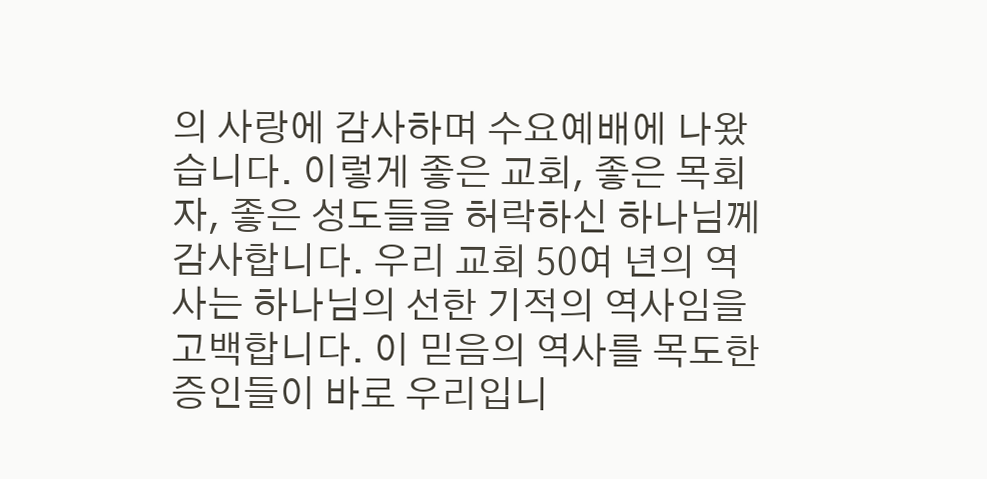의 사랑에 감사하며 수요예배에 나왔습니다. 이렇게 좋은 교회, 좋은 목회자, 좋은 성도들을 허락하신 하나님께 감사합니다. 우리 교회 50여 년의 역사는 하나님의 선한 기적의 역사임을 고백합니다. 이 믿음의 역사를 목도한 증인들이 바로 우리입니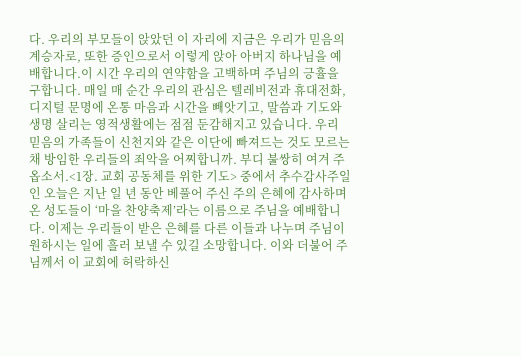다. 우리의 부모들이 앉았던 이 자리에 지금은 우리가 믿음의 계승자로, 또한 증인으로서 이렇게 앉아 아버지 하나님을 예배합니다.이 시간 우리의 연약함을 고백하며 주님의 긍휼을 구합니다. 매일 매 순간 우리의 관심은 텔레비전과 휴대전화, 디지털 문명에 온통 마음과 시간을 빼앗기고, 말씀과 기도와 생명 살리는 영적생활에는 점점 둔감해지고 있습니다. 우리 믿음의 가족들이 신천지와 같은 이단에 빠져드는 것도 모르는 채 방임한 우리들의 죄악을 어찌합니까. 부디 불쌍히 여겨 주옵소서.<1장. 교회 공동체를 위한 기도> 중에서 추수감사주일인 오늘은 지난 일 년 동안 베풀어 주신 주의 은혜에 감사하며 온 성도들이 ‘마을 찬양축제’라는 이름으로 주님을 예배합니다. 이제는 우리들이 받은 은혜를 다른 이들과 나누며 주님이 원하시는 일에 흘러 보낼 수 있길 소망합니다. 이와 더불어 주님께서 이 교회에 허락하신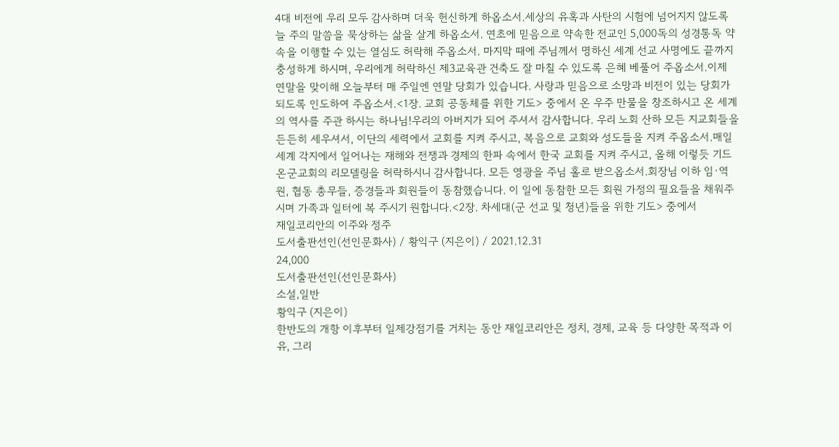4대 비전에 우리 모두 감사하며 더욱 헌신하게 하옵소서.세상의 유혹과 사탄의 시험에 넘어지지 않도록 늘 주의 말씀을 묵상하는 삶을 살게 하옵소서. 연초에 믿음으로 약속한 전교인 5,000독의 성경통독 약속을 이행할 수 있는 열심도 허락해 주옵소서. 마지막 때에 주님께서 명하신 세계 선교 사명에도 끝까지 충성하게 하시며, 우리에게 허락하신 제3교육관 건축도 잘 마칠 수 있도록 은혜 베풀어 주옵소서.이제 연말을 맞이해 오늘부터 매 주일엔 연말 당회가 있습니다. 사랑과 믿음으로 소망과 비전이 있는 당회가 되도록 인도하여 주옵소서.<1장. 교회 공동체를 위한 기도> 중에서 온 우주 만물을 창조하시고 온 세계의 역사를 주관 하시는 하나님!우리의 아버지가 되어 주셔서 감사합니다. 우리 노회 산하 모든 지교회들을 든든히 세우셔서, 이단의 세력에서 교회를 지켜 주시고, 복음으로 교회와 성도들을 지켜 주옵소서.매일 세계 각지에서 일어나는 재해와 전쟁과 경제의 한파 속에서 한국 교회를 지켜 주시고, 올해 이렇듯 기드온군교회의 리모델링을 허락하시니 감사합니다. 모든 영광을 주님 홀로 받으옵소서.회장님 이하 임·역원, 협동 총무들, 증경들과 회원들이 동참했습니다. 이 일에 동참한 모든 회원 가정의 필요들을 채워주시며 가족과 일터에 복 주시기 원합니다.<2장. 차세대(군 선교 및 청년)들을 위한 기도> 중에서
재일코리안의 이주와 정주
도서출판선인(선인문화사) / 황익구 (지은이) / 2021.12.31
24,000
도서출판선인(선인문화사)
소설,일반
황익구 (지은이)
한반도의 개항 이후부터 일제강점기를 거치는 동안 재일코리안은 정치, 경제, 교육 등 다양한 목적과 이유, 그리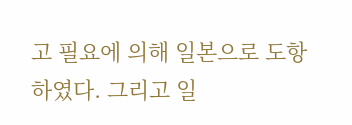고 필요에 의해 일본으로 도항하였다. 그리고 일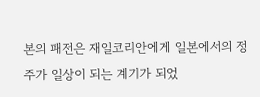본의 패전은 재일코리안에게 일본에서의 정주가 일상이 되는 계기가 되었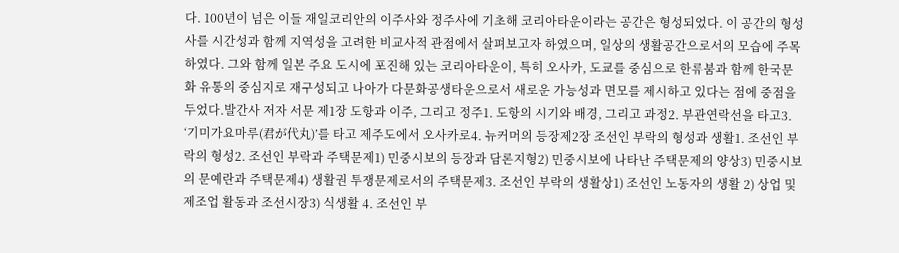다. 100년이 넘은 이들 재일코리안의 이주사와 정주사에 기초해 코리아타운이라는 공간은 형성되었다. 이 공간의 형성사를 시간성과 함께 지역성을 고려한 비교사적 관점에서 살펴보고자 하였으며, 일상의 생활공간으로서의 모습에 주목하였다. 그와 함께 일본 주요 도시에 포진해 있는 코리아타운이, 특히 오사카, 도쿄를 중심으로 한류붐과 함께 한국문화 유통의 중심지로 재구성되고 나아가 다문화공생타운으로서 새로운 가능성과 면모를 제시하고 있다는 점에 중점을 두었다.발간사 저자 서문 제1장 도항과 이주, 그리고 정주1. 도항의 시기와 배경, 그리고 과정2. 부관연락선을 타고3. ‘기미가요마루(君が代丸)’를 타고 제주도에서 오사카로4. 뉴커머의 등장제2장 조선인 부락의 형성과 생활1. 조선인 부락의 형성2. 조선인 부락과 주택문제1) 민중시보의 등장과 담론지형2) 민중시보에 나타난 주택문제의 양상3) 민중시보의 문예란과 주택문제4) 생활권 투쟁문제로서의 주택문제3. 조선인 부락의 생활상1) 조선인 노동자의 생활 2) 상업 및 제조업 활동과 조선시장3) 식생활 4. 조선인 부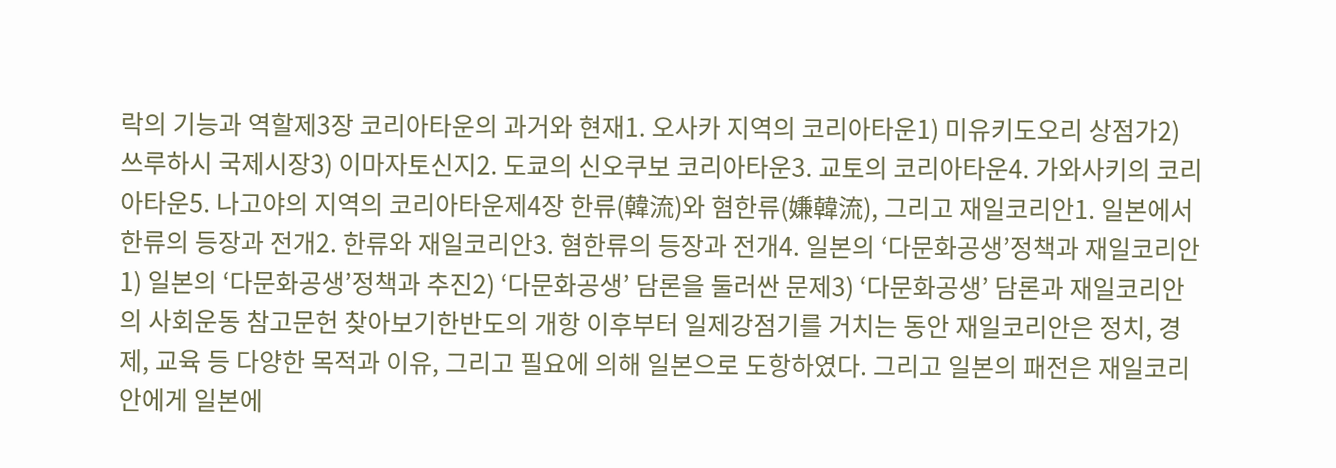락의 기능과 역할제3장 코리아타운의 과거와 현재1. 오사카 지역의 코리아타운1) 미유키도오리 상점가2) 쓰루하시 국제시장3) 이마자토신지2. 도쿄의 신오쿠보 코리아타운3. 교토의 코리아타운4. 가와사키의 코리아타운5. 나고야의 지역의 코리아타운제4장 한류(韓流)와 혐한류(嫌韓流), 그리고 재일코리안1. 일본에서 한류의 등장과 전개2. 한류와 재일코리안3. 혐한류의 등장과 전개4. 일본의 ‘다문화공생’정책과 재일코리안1) 일본의 ‘다문화공생’정책과 추진2) ‘다문화공생’ 담론을 둘러싼 문제3) ‘다문화공생’ 담론과 재일코리안의 사회운동 참고문헌 찾아보기한반도의 개항 이후부터 일제강점기를 거치는 동안 재일코리안은 정치, 경제, 교육 등 다양한 목적과 이유, 그리고 필요에 의해 일본으로 도항하였다. 그리고 일본의 패전은 재일코리안에게 일본에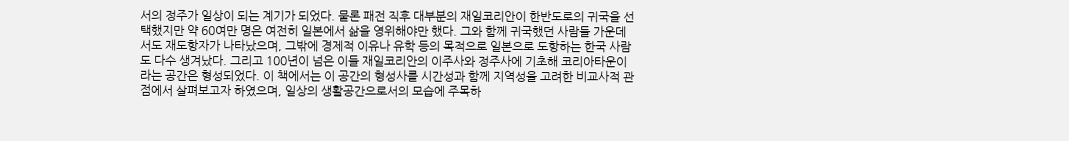서의 정주가 일상이 되는 계기가 되었다. 물론 패전 직후 대부분의 재일코리안이 한반도로의 귀국을 선택했지만 약 60여만 명은 여전히 일본에서 삶을 영위해야만 했다. 그와 함께 귀국했던 사람들 가운데서도 재도항자가 나타났으며, 그밖에 경제적 이유나 유학 등의 목적으로 일본으로 도항하는 한국 사람도 다수 생겨났다. 그리고 100년이 넘은 이들 재일코리안의 이주사와 정주사에 기초해 코리아타운이라는 공간은 형성되었다. 이 책에서는 이 공간의 형성사를 시간성과 함께 지역성을 고려한 비교사적 관점에서 살펴보고자 하였으며, 일상의 생활공간으로서의 모습에 주목하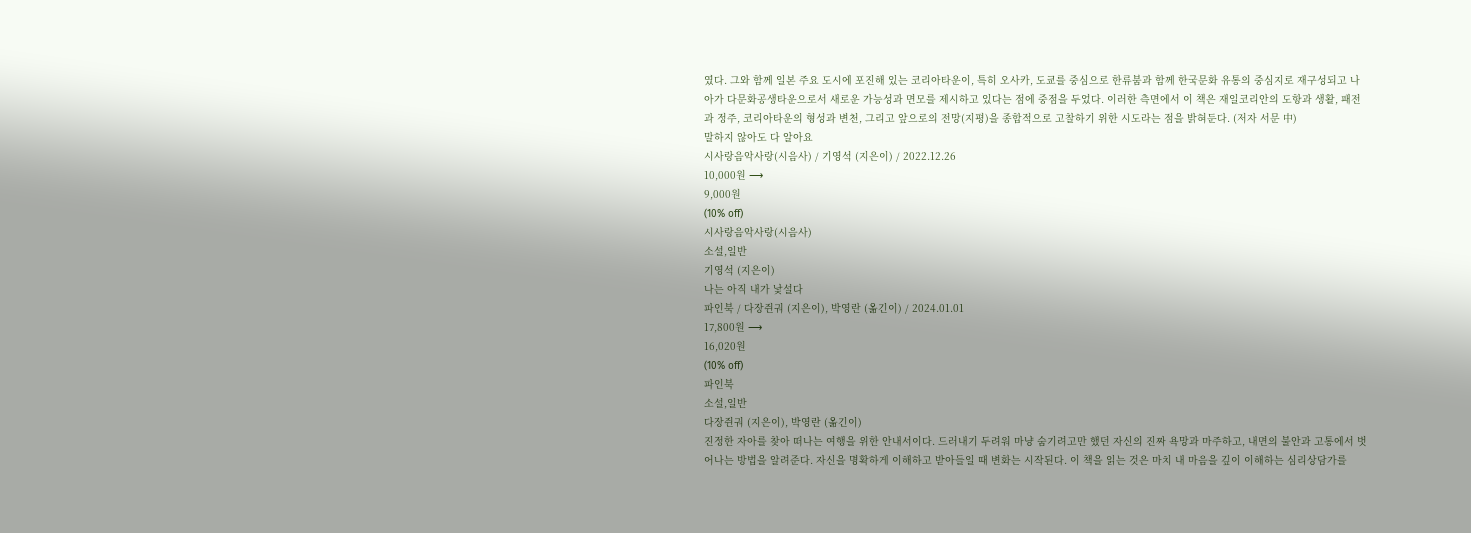였다. 그와 함께 일본 주요 도시에 포진해 있는 코리아타운이, 특히 오사카, 도쿄를 중심으로 한류붐과 함께 한국문화 유통의 중심지로 재구성되고 나아가 다문화공생타운으로서 새로운 가능성과 면모를 제시하고 있다는 점에 중점을 두었다. 이러한 측면에서 이 책은 재일코리안의 도항과 생활, 패전과 정주, 코리아타운의 형성과 변천, 그리고 앞으로의 전망(지평)을 종합적으로 고찰하기 위한 시도라는 점을 밝혀둔다. (저자 서문 中)
말하지 않아도 다 알아요
시사랑음악사랑(시음사) / 기영석 (지은이) / 2022.12.26
10,000원 ⟶
9,000원
(10% off)
시사랑음악사랑(시음사)
소설,일반
기영석 (지은이)
나는 아직 내가 낯설다
파인북 / 다장쥔궈 (지은이), 박영란 (옮긴이) / 2024.01.01
17,800원 ⟶
16,020원
(10% off)
파인북
소설,일반
다장쥔궈 (지은이), 박영란 (옮긴이)
진정한 자아를 찾아 떠나는 여행을 위한 안내서이다. 드러내기 두려워 마냥 숨기려고만 했던 자신의 진짜 욕망과 마주하고, 내면의 불안과 고통에서 벗어나는 방법을 알려준다. 자신을 명확하게 이해하고 받아들일 때 변화는 시작된다. 이 책을 읽는 것은 마치 내 마음을 깊이 이해하는 심리상담가를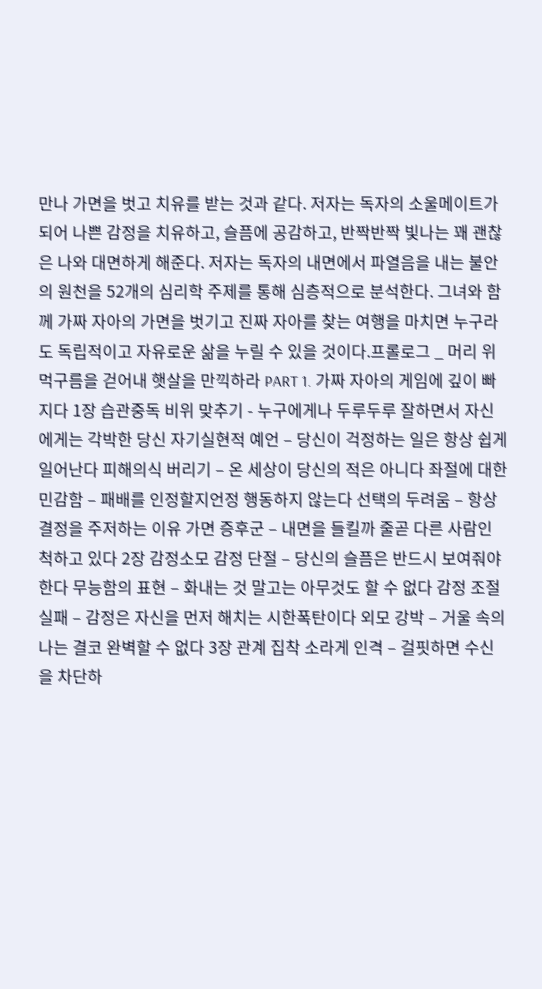만나 가면을 벗고 치유를 받는 것과 같다. 저자는 독자의 소울메이트가 되어 나쁜 감정을 치유하고, 슬픔에 공감하고, 반짝반짝 빛나는 꽤 괜찮은 나와 대면하게 해준다. 저자는 독자의 내면에서 파열음을 내는 불안의 원천을 52개의 심리학 주제를 통해 심층적으로 분석한다. 그녀와 함께 가짜 자아의 가면을 벗기고 진짜 자아를 찾는 여행을 마치면 누구라도 독립적이고 자유로운 삶을 누릴 수 있을 것이다.프롤로그 _ 머리 위 먹구름을 걷어내 햇살을 만끽하라 PART 1. 가짜 자아의 게임에 깊이 빠지다 1장 습관중독 비위 맞추기 - 누구에게나 두루두루 잘하면서 자신에게는 각박한 당신 자기실현적 예언 – 당신이 걱정하는 일은 항상 쉽게 일어난다 피해의식 버리기 – 온 세상이 당신의 적은 아니다 좌절에 대한 민감함 – 패배를 인정할지언정 행동하지 않는다 선택의 두려움 – 항상 결정을 주저하는 이유 가면 증후군 – 내면을 들킬까 줄곧 다른 사람인 척하고 있다 2장 감정소모 감정 단절 – 당신의 슬픔은 반드시 보여줘야 한다 무능함의 표현 – 화내는 것 말고는 아무것도 할 수 없다 감정 조절 실패 – 감정은 자신을 먼저 해치는 시한폭탄이다 외모 강박 – 거울 속의 나는 결코 완벽할 수 없다 3장 관계 집착 소라게 인격 – 걸핏하면 수신을 차단하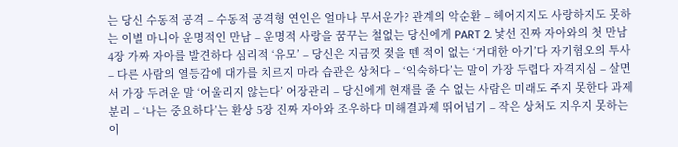는 당신 수동적 공격 – 수동적 공격형 연인은 얼마나 무서운가? 관계의 악순환 – 헤어지지도 사랑하지도 못하는 이별 마니아 운명적인 만남 – 운명적 사랑을 꿈꾸는 철없는 당신에게 PART 2. 낯선 진짜 자아와의 첫 만남 4장 가짜 자아를 발견하다 심리적 ‘유모’ – 당신은 지금껏 젖을 뗀 적이 없는 ‘거대한 아기’다 자기혐오의 투사 – 다른 사람의 열등감에 대가를 치르지 마라 습관은 상처다 – ‘익숙하다’는 말이 가장 두렵다 자격지심 – 살면서 가장 두려운 말 ‘어울리지 않는다’ 어장관리 – 당신에게 현재를 줄 수 없는 사람은 미래도 주지 못한다 과제분리 – ‘나는 중요하다’는 환상 5장 진짜 자아와 조우하다 미해결과제 뛰어넘기 – 작은 상처도 지우지 못하는 이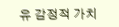유 감정적 가치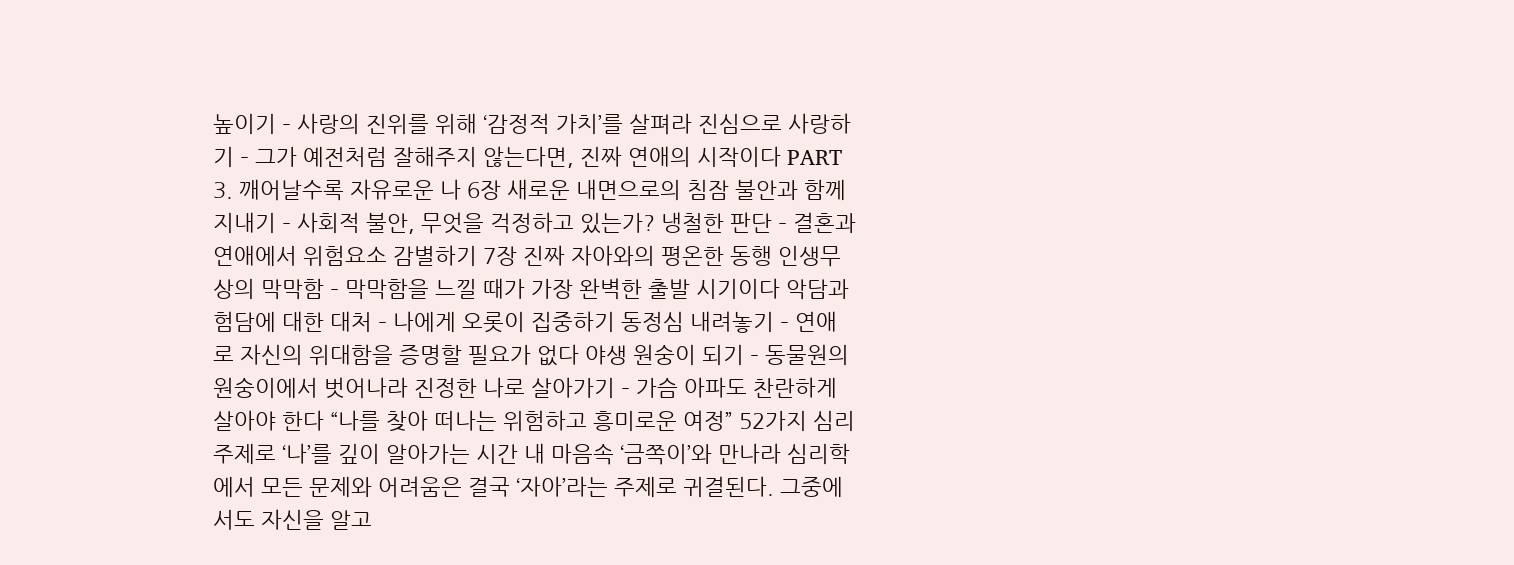높이기 – 사랑의 진위를 위해 ‘감정적 가치’를 살펴라 진심으로 사랑하기 – 그가 예전처럼 잘해주지 않는다면, 진짜 연애의 시작이다 PART 3. 깨어날수록 자유로운 나 6장 새로운 내면으로의 침잠 불안과 함께 지내기 – 사회적 불안, 무엇을 걱정하고 있는가? 냉철한 판단 – 결혼과 연애에서 위험요소 감별하기 7장 진짜 자아와의 평온한 동행 인생무상의 막막함 – 막막함을 느낄 때가 가장 완벽한 출발 시기이다 악담과 험담에 대한 대처 – 나에게 오롯이 집중하기 동정심 내려놓기 – 연애로 자신의 위대함을 증명할 필요가 없다 야생 원숭이 되기 – 동물원의 원숭이에서 벗어나라 진정한 나로 살아가기 – 가슴 아파도 찬란하게 살아야 한다 “나를 찾아 떠나는 위험하고 흥미로운 여정” 52가지 심리 주제로 ‘나’를 깊이 알아가는 시간 내 마음속 ‘금쪽이’와 만나라 심리학에서 모든 문제와 어려움은 결국 ‘자아’라는 주제로 귀결된다. 그중에서도 자신을 알고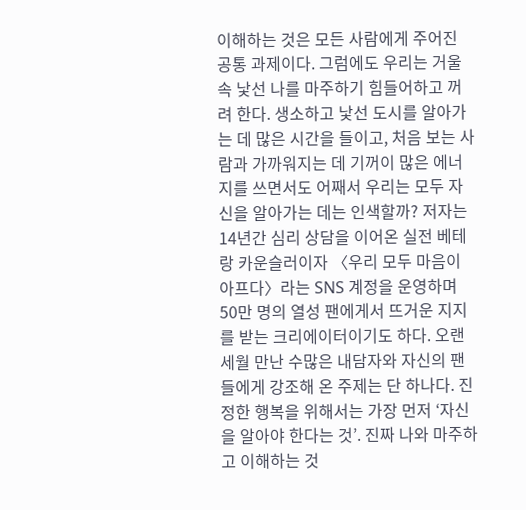이해하는 것은 모든 사람에게 주어진 공통 과제이다. 그럼에도 우리는 거울 속 낯선 나를 마주하기 힘들어하고 꺼려 한다. 생소하고 낯선 도시를 알아가는 데 많은 시간을 들이고, 처음 보는 사람과 가까워지는 데 기꺼이 많은 에너지를 쓰면서도 어째서 우리는 모두 자신을 알아가는 데는 인색할까? 저자는 14년간 심리 상담을 이어온 실전 베테랑 카운슬러이자 〈우리 모두 마음이 아프다〉라는 SNS 계정을 운영하며 50만 명의 열성 팬에게서 뜨거운 지지를 받는 크리에이터이기도 하다. 오랜 세월 만난 수많은 내담자와 자신의 팬들에게 강조해 온 주제는 단 하나다. 진정한 행복을 위해서는 가장 먼저 ‘자신을 알아야 한다는 것’. 진짜 나와 마주하고 이해하는 것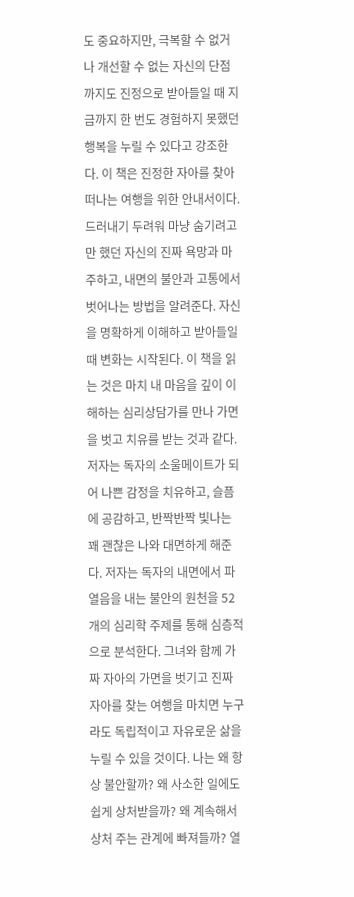도 중요하지만, 극복할 수 없거나 개선할 수 없는 자신의 단점까지도 진정으로 받아들일 때 지금까지 한 번도 경험하지 못했던 행복을 누릴 수 있다고 강조한다. 이 책은 진정한 자아를 찾아 떠나는 여행을 위한 안내서이다. 드러내기 두려워 마냥 숨기려고만 했던 자신의 진짜 욕망과 마주하고, 내면의 불안과 고통에서 벗어나는 방법을 알려준다. 자신을 명확하게 이해하고 받아들일 때 변화는 시작된다. 이 책을 읽는 것은 마치 내 마음을 깊이 이해하는 심리상담가를 만나 가면을 벗고 치유를 받는 것과 같다. 저자는 독자의 소울메이트가 되어 나쁜 감정을 치유하고, 슬픔에 공감하고, 반짝반짝 빛나는 꽤 괜찮은 나와 대면하게 해준다. 저자는 독자의 내면에서 파열음을 내는 불안의 원천을 52개의 심리학 주제를 통해 심층적으로 분석한다. 그녀와 함께 가짜 자아의 가면을 벗기고 진짜 자아를 찾는 여행을 마치면 누구라도 독립적이고 자유로운 삶을 누릴 수 있을 것이다. 나는 왜 항상 불안할까? 왜 사소한 일에도 쉽게 상처받을까? 왜 계속해서 상처 주는 관계에 빠져들까? 열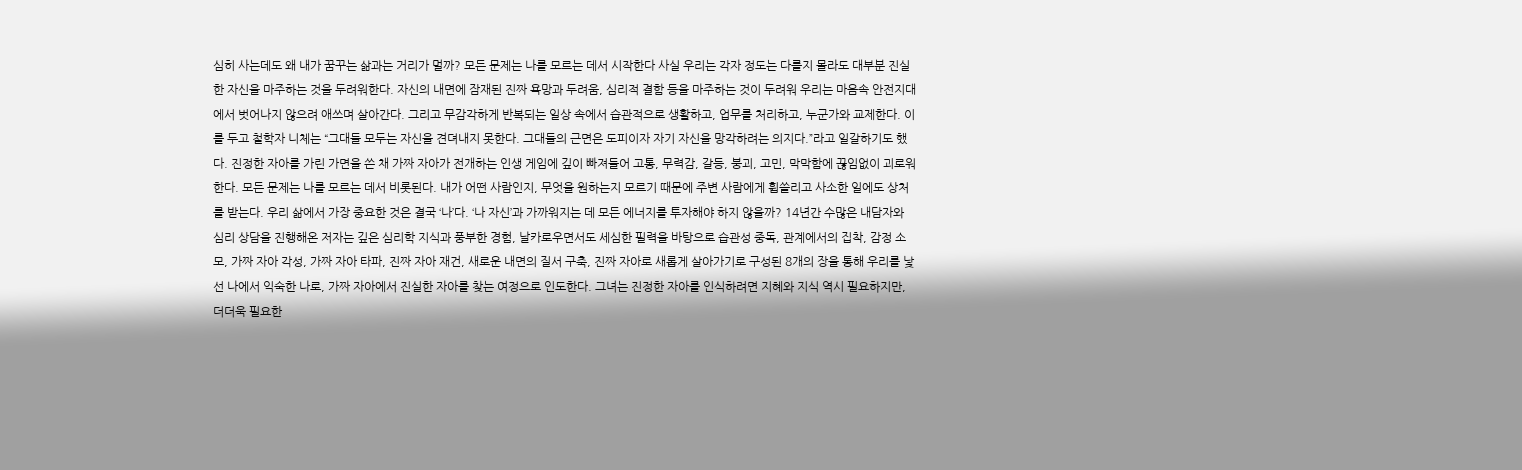심히 사는데도 왜 내가 꿈꾸는 삶과는 거리가 멀까? 모든 문제는 나를 모르는 데서 시작한다 사실 우리는 각자 정도는 다를지 몰라도 대부분 진실한 자신을 마주하는 것을 두려워한다. 자신의 내면에 잠재된 진짜 욕망과 두려움, 심리적 결함 등을 마주하는 것이 두려워 우리는 마음속 안전지대에서 벗어나지 않으려 애쓰며 살아간다. 그리고 무감각하게 반복되는 일상 속에서 습관적으로 생활하고, 업무를 처리하고, 누군가와 교제한다. 이를 두고 철학자 니체는 “그대들 모두는 자신을 견뎌내지 못한다. 그대들의 근면은 도피이자 자기 자신을 망각하려는 의지다.”라고 일갈하기도 했다. 진정한 자아를 가린 가면을 쓴 채 가짜 자아가 전개하는 인생 게임에 깊이 빠져들어 고통, 무력감, 갈등, 붕괴, 고민, 막막함에 끊임없이 괴로워한다. 모든 문제는 나를 모르는 데서 비롯된다. 내가 어떤 사람인지, 무엇을 원하는지 모르기 때문에 주변 사람에게 휩쓸리고 사소한 일에도 상처를 받는다. 우리 삶에서 가장 중요한 것은 결국 ‘나’다. ‘나 자신’과 가까워지는 데 모든 에너지를 투자해야 하지 않을까? 14년간 수많은 내담자와 심리 상담을 진행해온 저자는 깊은 심리학 지식과 풍부한 경험, 날카로우면서도 세심한 필력을 바탕으로 습관성 중독, 관계에서의 집착, 감정 소모, 가짜 자아 각성, 가짜 자아 타파, 진짜 자아 재건, 새로운 내면의 질서 구축, 진짜 자아로 새롭게 살아가기로 구성된 8개의 장을 통해 우리를 낯선 나에서 익숙한 나로, 가짜 자아에서 진실한 자아를 찾는 여정으로 인도한다. 그녀는 진정한 자아를 인식하려면 지혜와 지식 역시 필요하지만, 더더욱 필요한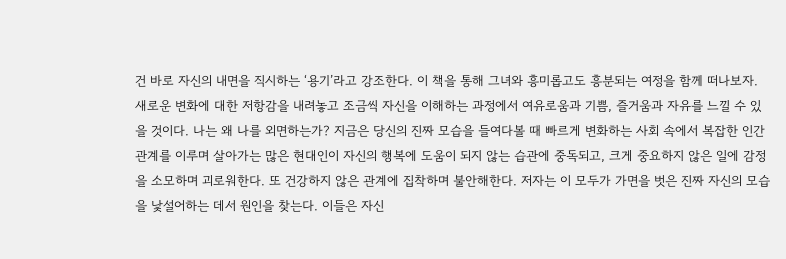건 바로 자신의 내면을 직시하는 ‘용기’라고 강조한다. 이 책을 통해 그녀와 흥미롭고도 흥분되는 여정을 함께 떠나보자. 새로운 변화에 대한 저항감을 내려놓고 조금씩 자신을 이해하는 과정에서 여유로움과 기쁨, 즐거움과 자유를 느낄 수 있을 것이다. 나는 왜 나를 외면하는가? 지금은 당신의 진짜 모습을 들여다볼 때 빠르게 변화하는 사회 속에서 복잡한 인간관계를 이루며 살아가는 많은 현대인이 자신의 행복에 도움이 되지 않는 습관에 중독되고, 크게 중요하지 않은 일에 감정을 소모하며 괴로워한다. 또 건강하지 않은 관계에 집착하며 불안해한다. 저자는 이 모두가 가면을 벗은 진짜 자신의 모습을 낯설어하는 데서 원인을 찾는다. 이들은 자신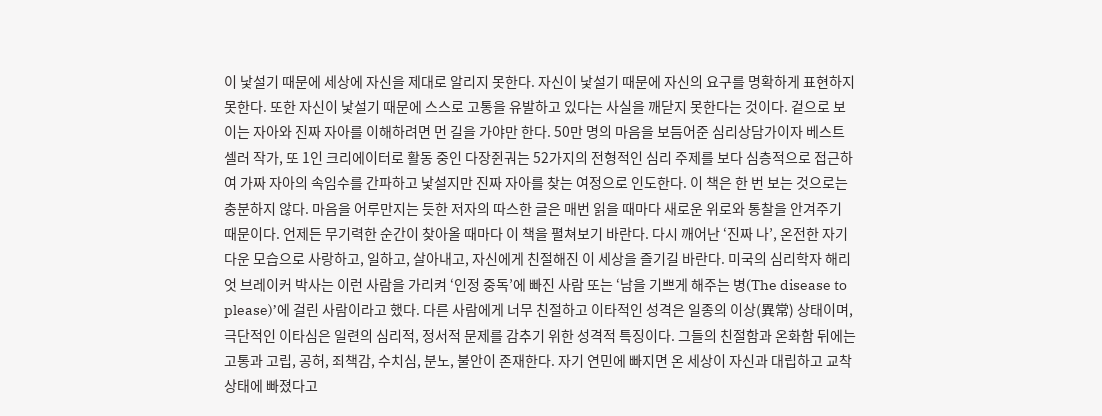이 낯설기 때문에 세상에 자신을 제대로 알리지 못한다. 자신이 낯설기 때문에 자신의 요구를 명확하게 표현하지 못한다. 또한 자신이 낯설기 때문에 스스로 고통을 유발하고 있다는 사실을 깨닫지 못한다는 것이다. 겉으로 보이는 자아와 진짜 자아를 이해하려면 먼 길을 가야만 한다. 50만 명의 마음을 보듬어준 심리상담가이자 베스트셀러 작가, 또 1인 크리에이터로 활동 중인 다장쥔궈는 52가지의 전형적인 심리 주제를 보다 심층적으로 접근하여 가짜 자아의 속임수를 간파하고 낯설지만 진짜 자아를 찾는 여정으로 인도한다. 이 책은 한 번 보는 것으로는 충분하지 않다. 마음을 어루만지는 듯한 저자의 따스한 글은 매번 읽을 때마다 새로운 위로와 통찰을 안겨주기 때문이다. 언제든 무기력한 순간이 찾아올 때마다 이 책을 펼쳐보기 바란다. 다시 깨어난 ‘진짜 나’, 온전한 자기다운 모습으로 사랑하고, 일하고, 살아내고, 자신에게 친절해진 이 세상을 즐기길 바란다. 미국의 심리학자 해리엇 브레이커 박사는 이런 사람을 가리켜 ‘인정 중독’에 빠진 사람 또는 ‘남을 기쁘게 해주는 병(The disease to please)’에 걸린 사람이라고 했다. 다른 사람에게 너무 친절하고 이타적인 성격은 일종의 이상(異常) 상태이며, 극단적인 이타심은 일련의 심리적, 정서적 문제를 감추기 위한 성격적 특징이다. 그들의 친절함과 온화함 뒤에는 고통과 고립, 공허, 죄책감, 수치심, 분노, 불안이 존재한다. 자기 연민에 빠지면 온 세상이 자신과 대립하고 교착 상태에 빠졌다고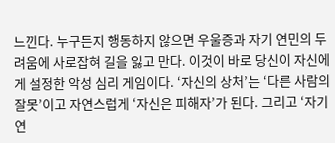느낀다. 누구든지 행동하지 않으면 우울증과 자기 연민의 두려움에 사로잡혀 길을 잃고 만다. 이것이 바로 당신이 자신에게 설정한 악성 심리 게임이다. ‘자신의 상처’는 ‘다른 사람의 잘못’이고 자연스럽게 ‘자신은 피해자’가 된다. 그리고 ‘자기 연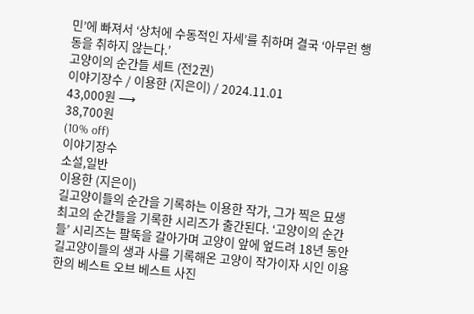민’에 빠져서 ‘상처에 수동적인 자세’를 취하며 결국 ‘아무런 행동을 취하지 않는다.’
고양이의 순간들 세트 (전2권)
이야기장수 / 이용한 (지은이) / 2024.11.01
43,000원 ⟶
38,700원
(10% off)
이야기장수
소설,일반
이용한 (지은이)
길고양이들의 순간을 기록하는 이용한 작가, 그가 찍은 묘생 최고의 순간들을 기록한 시리즈가 출간된다. ‘고양이의 순간들’ 시리즈는 팔뚝을 갈아가며 고양이 앞에 엎드려 18년 동안 길고양이들의 생과 사를 기록해온 고양이 작가이자 시인 이용한의 베스트 오브 베스트 사진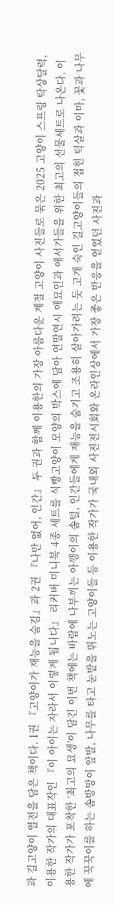과 길고양이 열전을 담은 책이다. 1권 『고양이가 재능을 숨김』과 2권 『나만 없어, 인간』 두 권과 함께 이용한의 가장 아름다운 계절 고양이 사진들로 묶은 2025 고양이 스프링 탁상달력, 이용한 작가의 대표작인 『이 아이는 자라서 이렇게 됩니다』 리커버 미니북 4종 세트를 식빵고양이 모양의 박스에 담아 연말연시 애묘인과 애서가들을 위한 최고의 선물세트로 나온다. 이용한 작가가 포착한 ‘최고의 묘생’이 담긴 이번 책에는 바람에 나부끼는 아깽이의 솜털, 인간들에게 재능을 숨기고 조용히 살아가려는 듯 고개 숙인 길고양이들의 접힌 턱살과 이마, 꽃과 나무에 꾹꾹이를 하는 솜방망이 앞발, 나무를 타고 눈밭을 뛰노는 고양이들 등 이용한 작가가 국내외 사진전시회와 온라인상에서 가장 좋은 반응을 얻었던 사진과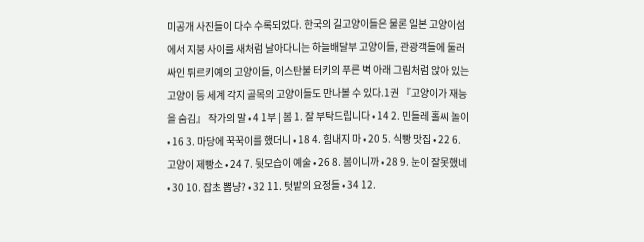미공개 사진들이 다수 수록되었다. 한국의 길고양이들은 물론 일본 고양이섬에서 지붕 사이를 새처럼 날아다니는 하늘배달부 고양이들, 관광객들에 둘러싸인 튀르키예의 고양이들, 이스탄불 터키의 푸른 벽 아래 그림처럼 앉아 있는 고양이 등 세계 각지 골목의 고양이들도 만나볼 수 있다.1권 『고양이가 재능을 숨김』 작가의 말 • 4 1부 | 봄 1. 잘 부탁드립니다 • 14 2. 민들레 홀씨 놀이 • 16 3. 마당에 꾹꾹이를 했더니 • 18 4. 힘내지 마 • 20 5. 식빵 맛집 • 22 6. 고양이 제빵소 • 24 7. 뒷모습이 예술 • 26 8. 봄이니까 • 28 9. 눈이 잘못했네 • 30 10. 잡초 뽑냥? • 32 11. 텃밭의 요정들 • 34 12.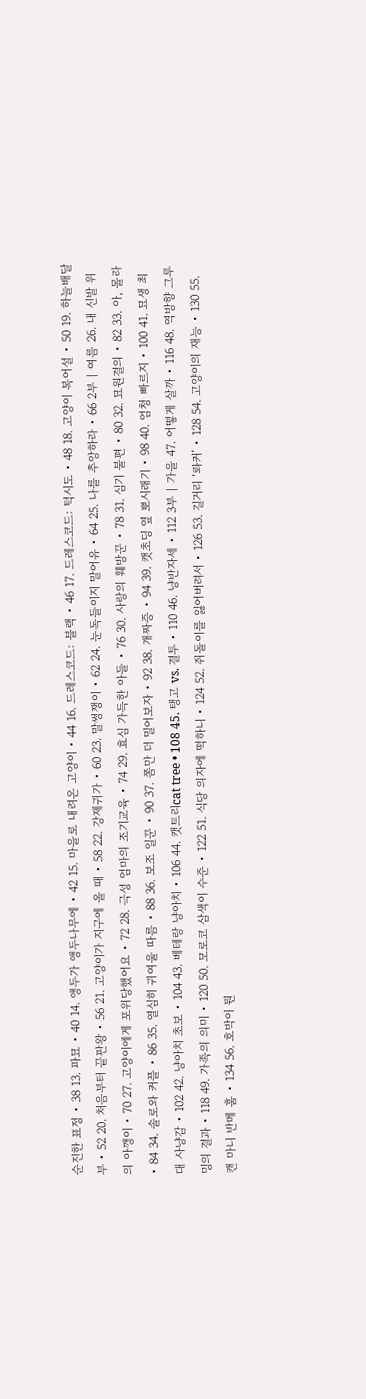순진한 표정 • 38 13. 파묘 • 40 14. 앵두가 앵두나무에 • 42 15. 마을로 내려온 고양이 • 44 16. 드레스코드: 블랙 • 46 17. 드레스코드: 턱시도 • 48 18. 고양이 복어설 • 50 19. 하늘배달부 • 52 20. 처음부터 끝판왕 • 56 21. 고양이가 지구에 올 때 • 58 22. 강제귀가 • 60 23. 말썽쟁이 • 62 24. 눈독들이지 말어유 • 64 25. 나를 추앙하라 • 66 2부 | 여름 26. 내 신발 위의 아깽이 • 70 27. 고양이에게 포위당했어요 • 72 28. 극성 엄마의 조기교육 • 74 29. 효심 가득한 아들 • 76 30. 사랑의 훼방꾼 • 78 31. 심기 불편 • 80 32. 묘원결의 • 82 33. 아, 몰라 • 84 34. 솔로와 커플 • 86 35. 열심히 귀여울 따름 • 88 36. 보조 일꾼 • 90 37. 쫌만 더 밀어보자 • 92 38. 개짜증 • 94 39. 캣초딩 옆 뽀시래기 • 98 40. 엄청 빠르지 • 100 41. 묘생 최대 사냥감 • 102 42. 냥아치 초보 • 104 43. 베테랑 냥아치 • 106 44. 캣트리cat tree • 108 45. 탱고 vs. 결투 • 110 46. 냥반자세 • 112 3부 | 가을 47. 어떻게 살까 • 116 48. 역방향 그루밍의 결과 • 118 49. 가족의 의미 • 120 50. 모로코 삼색이 수준 • 122 51. 식당 의자에 떡하니 • 124 52. 쥐돌이를 잃어버려서 • 126 53. 길거리 ‘롸커’ • 128 54. 고양이의 재능 • 130 55. 캔 마니 반메 훔 • 134 56. 호박이 뭔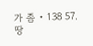가 좀 • 138 57. 땅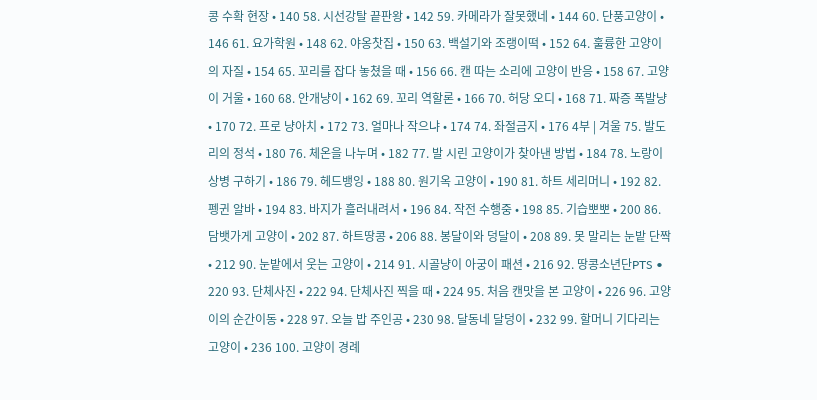콩 수확 현장 • 140 58. 시선강탈 끝판왕 • 142 59. 카메라가 잘못했네 • 144 60. 단풍고양이 • 146 61. 요가학원 • 148 62. 야옹찻집 • 150 63. 백설기와 조랭이떡 • 152 64. 훌륭한 고양이의 자질 • 154 65. 꼬리를 잡다 놓쳤을 때 • 156 66. 캔 따는 소리에 고양이 반응 • 158 67. 고양이 거울 • 160 68. 안개냥이 • 162 69. 꼬리 역할론 • 166 70. 허당 오디 • 168 71. 짜증 폭발냥 • 170 72. 프로 냥아치 • 172 73. 얼마나 작으냐 • 174 74. 좌절금지 • 176 4부 | 겨울 75. 발도리의 정석 • 180 76. 체온을 나누며 • 182 77. 발 시린 고양이가 찾아낸 방법 • 184 78. 노랑이 상병 구하기 • 186 79. 헤드뱅잉 • 188 80. 원기옥 고양이 • 190 81. 하트 세리머니 • 192 82. 펭귄 알바 • 194 83. 바지가 흘러내려서 • 196 84. 작전 수행중 • 198 85. 기습뽀뽀 • 200 86. 담뱃가게 고양이 • 202 87. 하트땅콩 • 206 88. 봉달이와 덩달이 • 208 89. 못 말리는 눈밭 단짝 • 212 90. 눈밭에서 웃는 고양이 • 214 91. 시골냥이 아궁이 패션 • 216 92. 땅콩소년단PTS • 220 93. 단체사진 • 222 94. 단체사진 찍을 때 • 224 95. 처음 캔맛을 본 고양이 • 226 96. 고양이의 순간이동 • 228 97. 오늘 밥 주인공 • 230 98. 달동네 달덩이 • 232 99. 할머니 기다리는 고양이 • 236 100. 고양이 경례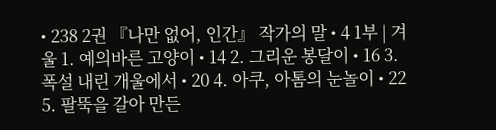• 238 2권 『나만 없어, 인간』 작가의 말 • 4 1부 | 겨울 1. 예의바른 고양이 • 14 2. 그리운 봉달이 • 16 3. 폭설 내린 개울에서 • 20 4. 아쿠, 아톰의 눈놀이 • 22 5. 팔뚝을 갈아 만든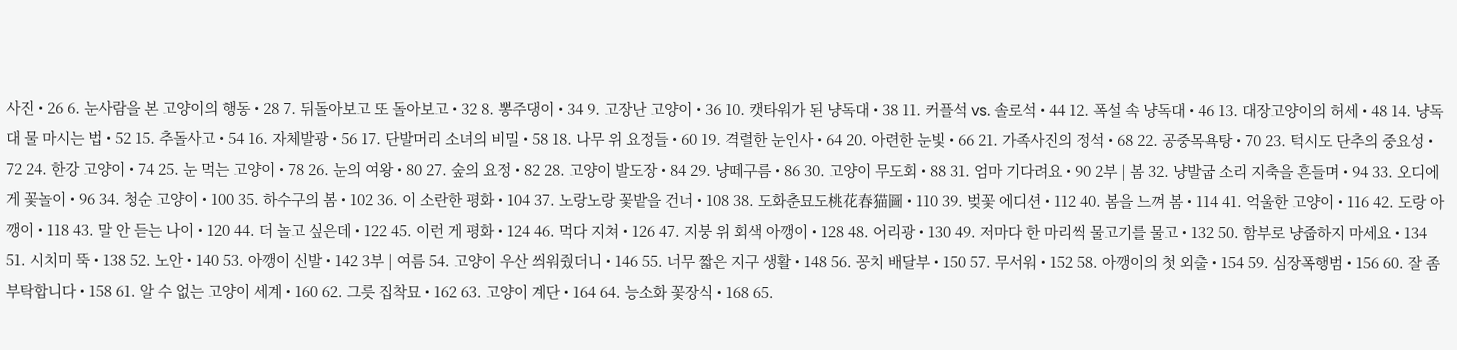사진 • 26 6. 눈사람을 본 고양이의 행동 • 28 7. 뒤돌아보고 또 돌아보고 • 32 8. 뽕주댕이 • 34 9. 고장난 고양이 • 36 10. 캣타워가 된 냥독대 • 38 11. 커플석 vs. 솔로석 • 44 12. 폭설 속 냥독대 • 46 13. 대장고양이의 허세 • 48 14. 냥독대 물 마시는 법 • 52 15. 추돌사고 • 54 16. 자체발광 • 56 17. 단발머리 소녀의 비밀 • 58 18. 나무 위 요정들 • 60 19. 격렬한 눈인사 • 64 20. 아련한 눈빛 • 66 21. 가족사진의 정석 • 68 22. 공중목욕탕 • 70 23. 턱시도 단추의 중요성 • 72 24. 한강 고양이 • 74 25. 눈 먹는 고양이 • 78 26. 눈의 여왕 • 80 27. 숲의 요정 • 82 28. 고양이 발도장 • 84 29. 냥떼구름 • 86 30. 고양이 무도회 • 88 31. 엄마 기다려요 • 90 2부 | 봄 32. 냥발굽 소리 지축을 흔들며 • 94 33. 오디에게 꽃놀이 • 96 34. 청순 고양이 • 100 35. 하수구의 봄 • 102 36. 이 소란한 평화 • 104 37. 노랑노랑 꽃밭을 건너 • 108 38. 도화춘묘도桃花春猫圖 • 110 39. 벚꽃 에디션 • 112 40. 봄을 느껴 봄 • 114 41. 억울한 고양이 • 116 42. 도랑 아깽이 • 118 43. 말 안 듣는 나이 • 120 44. 더 놀고 싶은데 • 122 45. 이런 게 평화 • 124 46. 먹다 지쳐 • 126 47. 지붕 위 회색 아깽이 • 128 48. 어리광 • 130 49. 저마다 한 마리씩 물고기를 물고 • 132 50. 함부로 냥줍하지 마세요 • 134 51. 시치미 뚝 • 138 52. 노안 • 140 53. 아깽이 신발 • 142 3부 | 여름 54. 고양이 우산 씌워줬더니 • 146 55. 너무 짧은 지구 생활 • 148 56. 꽁치 배달부 • 150 57. 무서워 • 152 58. 아깽이의 첫 외출 • 154 59. 심장폭행범 • 156 60. 잘 좀 부탁합니다 • 158 61. 알 수 없는 고양이 세계 • 160 62. 그릇 집착묘 • 162 63. 고양이 계단 • 164 64. 능소화 꽃장식 • 168 65.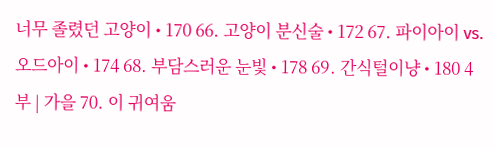너무 졸렸던 고양이 • 170 66. 고양이 분신술 • 172 67. 파이아이 vs. 오드아이 • 174 68. 부담스러운 눈빛 • 178 69. 간식털이냥 • 180 4부 | 가을 70. 이 귀여움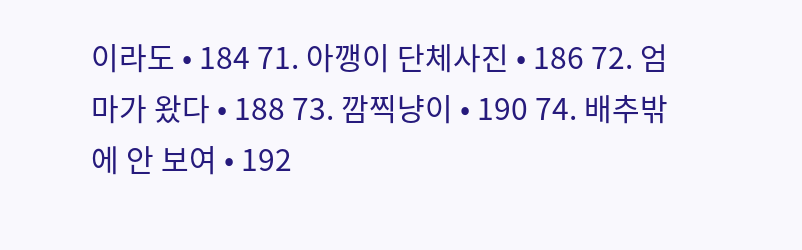이라도 • 184 71. 아깽이 단체사진 • 186 72. 엄마가 왔다 • 188 73. 깜찍냥이 • 190 74. 배추밖에 안 보여 • 192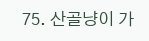75. 산골냥이 가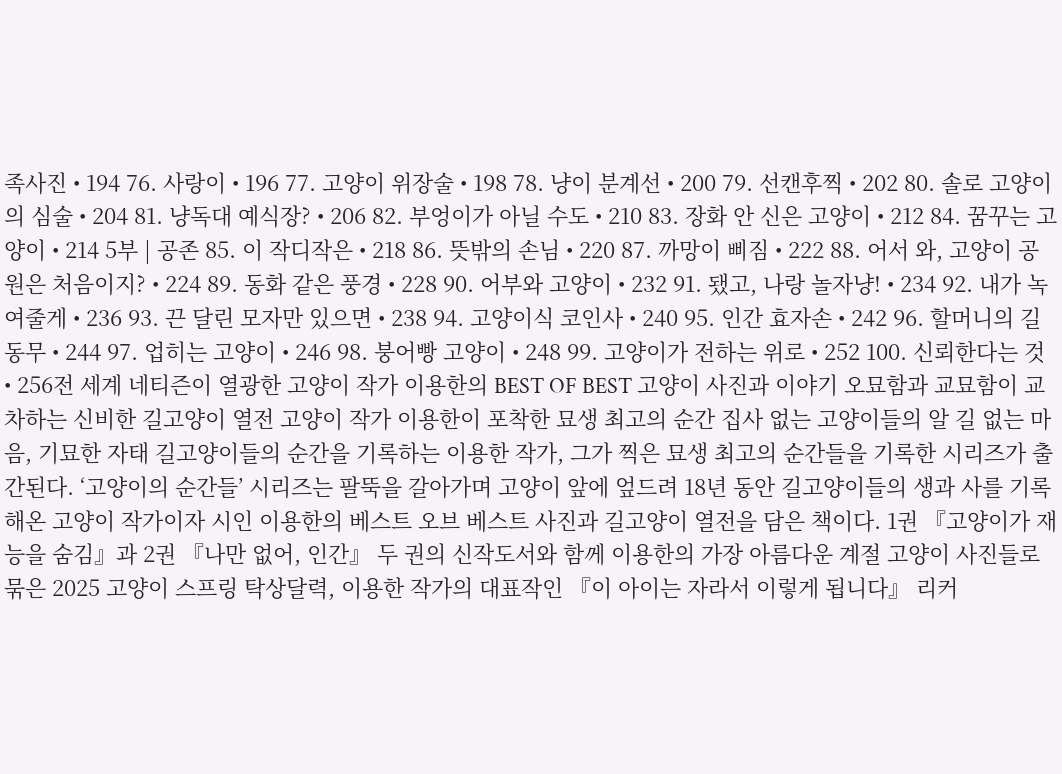족사진 • 194 76. 사랑이 • 196 77. 고양이 위장술 • 198 78. 냥이 분계선 • 200 79. 선캔후찍 • 202 80. 솔로 고양이의 심술 • 204 81. 냥독대 예식장? • 206 82. 부엉이가 아닐 수도 • 210 83. 장화 안 신은 고양이 • 212 84. 꿈꾸는 고양이 • 214 5부 | 공존 85. 이 작디작은 • 218 86. 뜻밖의 손님 • 220 87. 까망이 삐짐 • 222 88. 어서 와, 고양이 공원은 처음이지? • 224 89. 동화 같은 풍경 • 228 90. 어부와 고양이 • 232 91. 됐고, 나랑 놀자냥! • 234 92. 내가 녹여줄게 • 236 93. 끈 달린 모자만 있으면 • 238 94. 고양이식 코인사 • 240 95. 인간 효자손 • 242 96. 할머니의 길동무 • 244 97. 업히는 고양이 • 246 98. 붕어빵 고양이 • 248 99. 고양이가 전하는 위로 • 252 100. 신뢰한다는 것 • 256전 세계 네티즌이 열광한 고양이 작가 이용한의 BEST OF BEST 고양이 사진과 이야기 오묘함과 교묘함이 교차하는 신비한 길고양이 열전 고양이 작가 이용한이 포착한 묘생 최고의 순간 집사 없는 고양이들의 알 길 없는 마음, 기묘한 자태 길고양이들의 순간을 기록하는 이용한 작가, 그가 찍은 묘생 최고의 순간들을 기록한 시리즈가 출간된다. ‘고양이의 순간들’ 시리즈는 팔뚝을 갈아가며 고양이 앞에 엎드려 18년 동안 길고양이들의 생과 사를 기록해온 고양이 작가이자 시인 이용한의 베스트 오브 베스트 사진과 길고양이 열전을 담은 책이다. 1권 『고양이가 재능을 숨김』과 2권 『나만 없어, 인간』 두 권의 신작도서와 함께 이용한의 가장 아름다운 계절 고양이 사진들로 묶은 2025 고양이 스프링 탁상달력, 이용한 작가의 대표작인 『이 아이는 자라서 이렇게 됩니다』 리커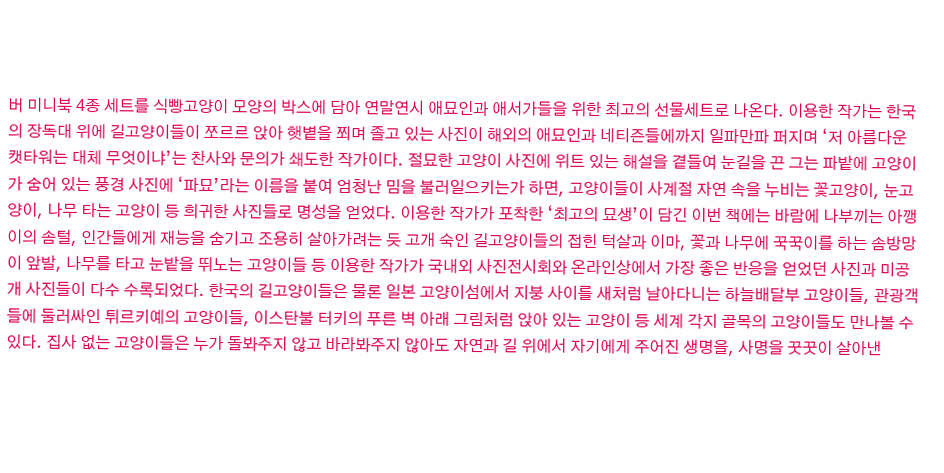버 미니북 4종 세트를 식빵고양이 모양의 박스에 담아 연말연시 애묘인과 애서가들을 위한 최고의 선물세트로 나온다. 이용한 작가는 한국의 장독대 위에 길고양이들이 쪼르르 앉아 햇볕을 쬐며 졸고 있는 사진이 해외의 애묘인과 네티즌들에까지 일파만파 퍼지며 ‘저 아름다운 캣타워는 대체 무엇이냐’는 찬사와 문의가 쇄도한 작가이다. 절묘한 고양이 사진에 위트 있는 해설을 곁들여 눈길을 끈 그는 파밭에 고양이가 숨어 있는 풍경 사진에 ‘파묘’라는 이름을 붙여 엄청난 밈을 불러일으키는가 하면, 고양이들이 사계절 자연 속을 누비는 꽃고양이, 눈고양이, 나무 타는 고양이 등 희귀한 사진들로 명성을 얻었다. 이용한 작가가 포착한 ‘최고의 묘생’이 담긴 이번 책에는 바람에 나부끼는 아깽이의 솜털, 인간들에게 재능을 숨기고 조용히 살아가려는 듯 고개 숙인 길고양이들의 접힌 턱살과 이마, 꽃과 나무에 꾹꾹이를 하는 솜방망이 앞발, 나무를 타고 눈밭을 뛰노는 고양이들 등 이용한 작가가 국내외 사진전시회와 온라인상에서 가장 좋은 반응을 얻었던 사진과 미공개 사진들이 다수 수록되었다. 한국의 길고양이들은 물론 일본 고양이섬에서 지붕 사이를 새처럼 날아다니는 하늘배달부 고양이들, 관광객들에 둘러싸인 튀르키예의 고양이들, 이스탄불 터키의 푸른 벽 아래 그림처럼 앉아 있는 고양이 등 세계 각지 골목의 고양이들도 만나볼 수 있다. 집사 없는 고양이들은 누가 돌봐주지 않고 바라봐주지 않아도 자연과 길 위에서 자기에게 주어진 생명을, 사명을 꿋꿋이 살아낸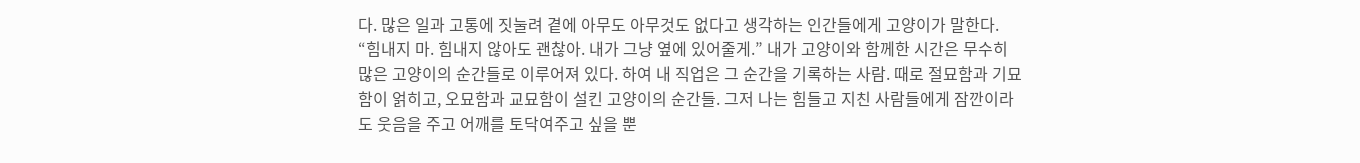다. 많은 일과 고통에 짓눌려 곁에 아무도 아무것도 없다고 생각하는 인간들에게 고양이가 말한다. “힘내지 마. 힘내지 않아도 괜찮아. 내가 그냥 옆에 있어줄게.” 내가 고양이와 함께한 시간은 무수히 많은 고양이의 순간들로 이루어져 있다. 하여 내 직업은 그 순간을 기록하는 사람. 때로 절묘함과 기묘함이 얽히고, 오묘함과 교묘함이 설킨 고양이의 순간들. 그저 나는 힘들고 지친 사람들에게 잠깐이라도 웃음을 주고 어깨를 토닥여주고 싶을 뿐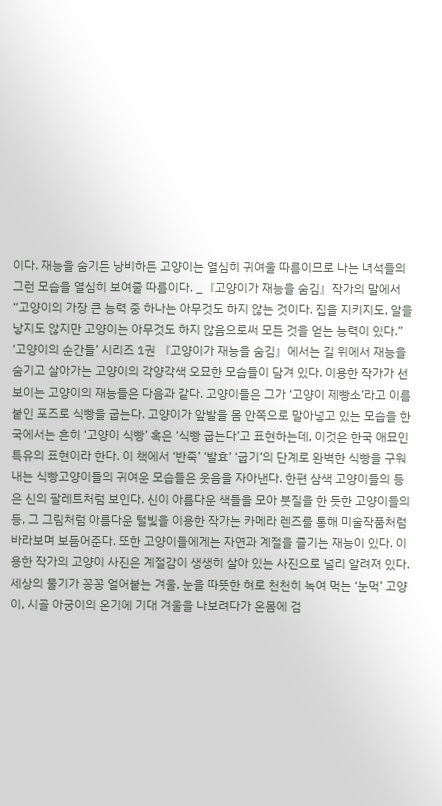이다. 재능을 숨기든 낭비하든 고양이는 열심히 귀여울 따름이므로 나는 녀석들의 그런 모습을 열심히 보여줄 따름이다. _『고양이가 재능을 숨김』작가의 말에서 “고양이의 가장 큰 능력 중 하나는 아무것도 하지 않는 것이다. 집을 지키지도, 알을 낳지도 않지만 고양이는 아무것도 하지 않음으로써 모든 것을 얻는 능력이 있다.” ‘고양이의 순간들’ 시리즈 1권 『고양이가 재능을 숨김』에서는 길 위에서 재능을 숨기고 살아가는 고양이의 각양각색 오묘한 모습들이 담겨 있다. 이용한 작가가 선보이는 고양이의 재능들은 다음과 같다. 고양이들은 그가 ‘고양이 제빵소’라고 이름 붙인 포즈로 식빵을 굽는다. 고양이가 앞발을 몸 안쪽으로 말아넣고 있는 모습을 한국에서는 흔히 ‘고양이 식빵’ 혹은 ‘식빵 굽는다’고 표현하는데, 이것은 한국 애묘인 특유의 표현이라 한다. 이 책에서 ‘반죽’ ‘발효’ ‘굽기’의 단계로 완벽한 식빵을 구워내는 식빵고양이들의 귀여운 모습들은 웃음을 자아낸다. 한편 삼색 고양이들의 등은 신의 팔레트처럼 보인다. 신이 아름다운 색들을 모아 붓질을 한 듯한 고양이들의 등, 그 그림처럼 아름다운 털빛을 이용한 작가는 카메라 렌즈를 통해 미술작품처럼 바라보며 보듬어준다. 또한 고양이들에게는 자연과 계절을 즐기는 재능이 있다. 이용한 작가의 고양이 사진은 계절감이 생생히 살아 있는 사진으로 널리 알려져 있다. 세상의 물기가 꽁꽁 얼어붙는 겨울, 눈을 따뜻한 혀로 천천히 녹여 먹는 ‘눈먹’ 고양이, 시골 아궁이의 온기에 기대 겨울을 나보려다가 온몸에 검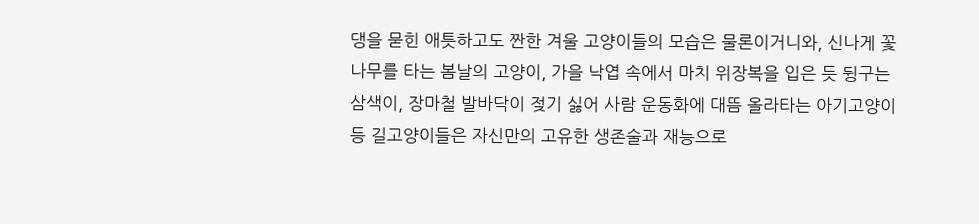댕을 묻힌 애틋하고도 짠한 겨울 고양이들의 모습은 물론이거니와, 신나게 꽃나무를 타는 봄날의 고양이, 가을 낙엽 속에서 마치 위장복을 입은 듯 뒹구는 삼색이, 장마철 발바닥이 젖기 싫어 사람 운동화에 대뜸 올라타는 아기고양이 등 길고양이들은 자신만의 고유한 생존술과 재능으로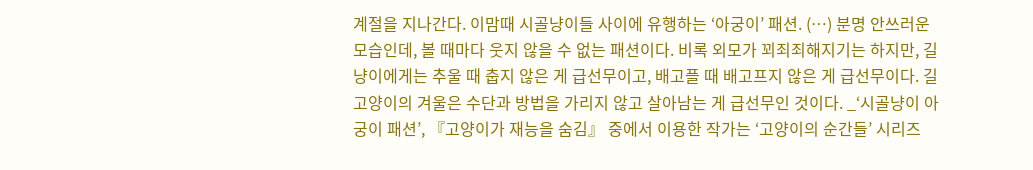계절을 지나간다. 이맘때 시골냥이들 사이에 유행하는 ‘아궁이’ 패션. (…) 분명 안쓰러운 모습인데, 볼 때마다 웃지 않을 수 없는 패션이다. 비록 외모가 꾀죄죄해지기는 하지만, 길냥이에게는 추울 때 춥지 않은 게 급선무이고, 배고플 때 배고프지 않은 게 급선무이다. 길고양이의 겨울은 수단과 방법을 가리지 않고 살아남는 게 급선무인 것이다. _‘시골냥이 아궁이 패션’, 『고양이가 재능을 숨김』 중에서 이용한 작가는 ‘고양이의 순간들’ 시리즈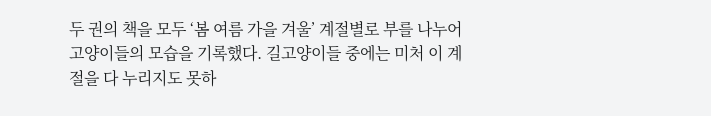두 권의 책을 모두 ‘봄 여름 가을 겨울’ 계절별로 부를 나누어 고양이들의 모습을 기록했다. 길고양이들 중에는 미처 이 계절을 다 누리지도 못하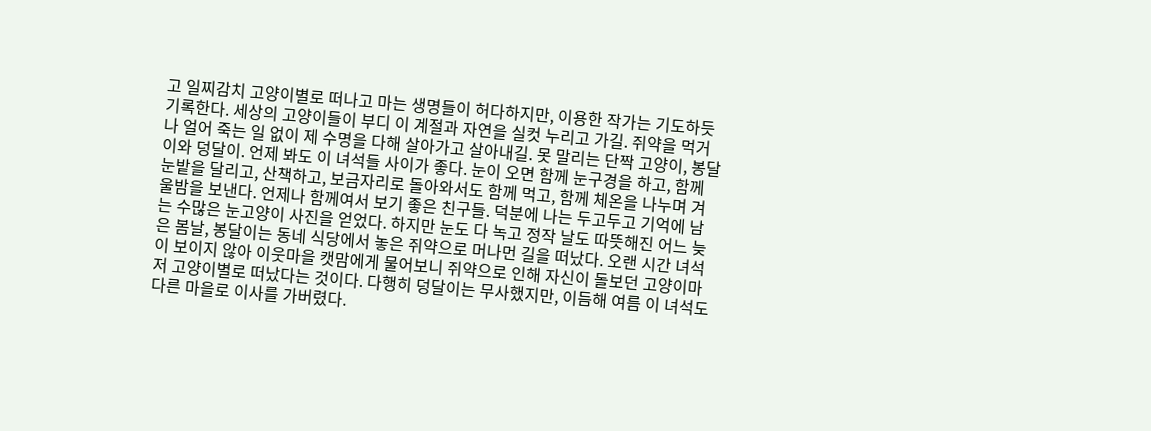고 일찌감치 고양이별로 떠나고 마는 생명들이 허다하지만, 이용한 작가는 기도하듯 기록한다. 세상의 고양이들이 부디 이 계절과 자연을 실컷 누리고 가길. 쥐약을 먹거나 얼어 죽는 일 없이 제 수명을 다해 살아가고 살아내길. 못 말리는 단짝 고양이, 봉달이와 덩달이. 언제 봐도 이 녀석들 사이가 좋다. 눈이 오면 함께 눈구경을 하고, 함께 눈밭을 달리고, 산책하고, 보금자리로 돌아와서도 함께 먹고, 함께 체온을 나누며 겨울밤을 보낸다. 언제나 함께여서 보기 좋은 친구들. 덕분에 나는 두고두고 기억에 남는 수많은 눈고양이 사진을 얻었다. 하지만 눈도 다 녹고 정작 날도 따뜻해진 어느 늦은 봄날, 봉달이는 동네 식당에서 놓은 쥐약으로 머나먼 길을 떠났다. 오랜 시간 녀석이 보이지 않아 이웃마을 캣맘에게 물어보니 쥐약으로 인해 자신이 돌보던 고양이마저 고양이별로 떠났다는 것이다. 다행히 덩달이는 무사했지만, 이듬해 여름 이 녀석도 다른 마을로 이사를 가버렸다.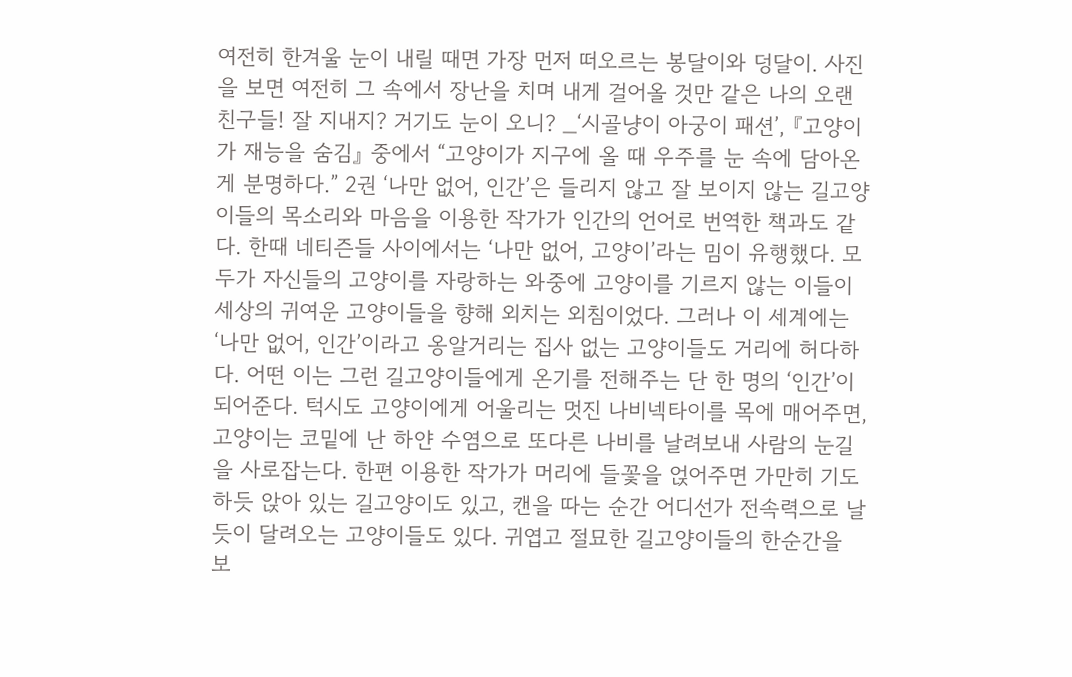여전히 한겨울 눈이 내릴 때면 가장 먼저 떠오르는 봉달이와 덩달이. 사진을 보면 여전히 그 속에서 장난을 치며 내게 걸어올 것만 같은 나의 오랜 친구들! 잘 지내지? 거기도 눈이 오니? _‘시골냥이 아궁이 패션’, 『고양이가 재능을 숨김』 중에서 “고양이가 지구에 올 때 우주를 눈 속에 담아온 게 분명하다.” 2권 ‘나만 없어, 인간’은 들리지 않고 잘 보이지 않는 길고양이들의 목소리와 마음을 이용한 작가가 인간의 언어로 번역한 책과도 같다. 한때 네티즌들 사이에서는 ‘나만 없어, 고양이’라는 밈이 유행했다. 모두가 자신들의 고양이를 자랑하는 와중에 고양이를 기르지 않는 이들이 세상의 귀여운 고양이들을 향해 외치는 외침이었다. 그러나 이 세계에는 ‘나만 없어, 인간’이라고 옹알거리는 집사 없는 고양이들도 거리에 허다하다. 어떤 이는 그런 길고양이들에게 온기를 전해주는 단 한 명의 ‘인간’이 되어준다. 턱시도 고양이에게 어울리는 멋진 나비넥타이를 목에 매어주면, 고양이는 코밑에 난 하얀 수염으로 또다른 나비를 날려보내 사람의 눈길을 사로잡는다. 한편 이용한 작가가 머리에 들꽃을 얹어주면 가만히 기도하듯 앉아 있는 길고양이도 있고, 캔을 따는 순간 어디선가 전속력으로 날듯이 달려오는 고양이들도 있다. 귀엽고 절묘한 길고양이들의 한순간을 보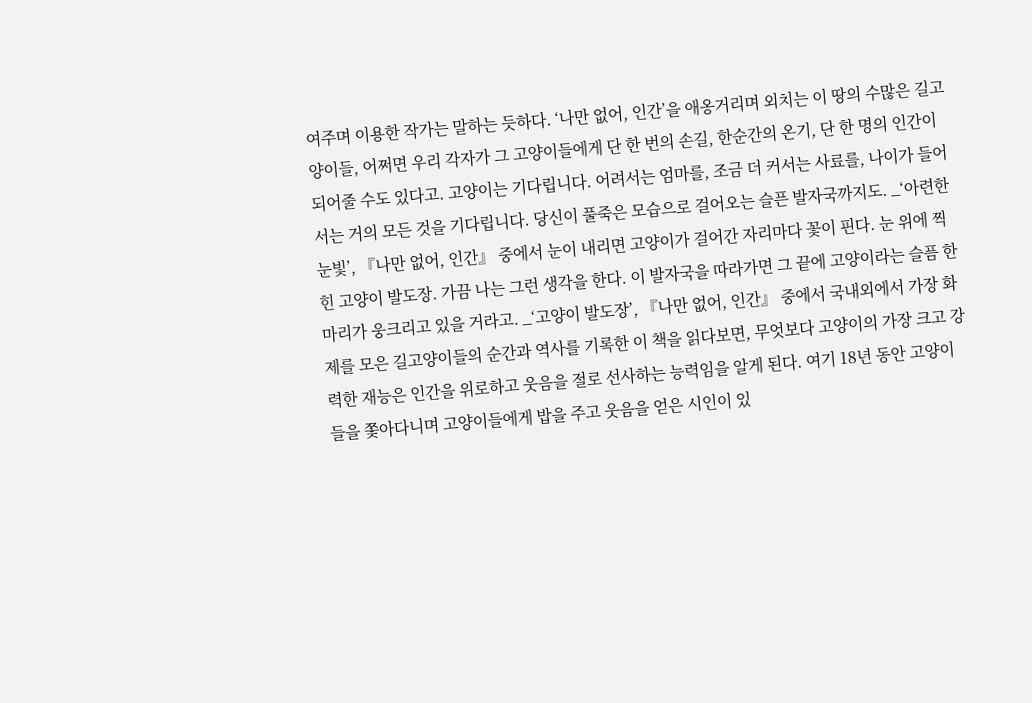여주며 이용한 작가는 말하는 듯하다. ‘나만 없어, 인간’을 애옹거리며 외치는 이 땅의 수많은 길고양이들, 어쩌면 우리 각자가 그 고양이들에게 단 한 번의 손길, 한순간의 온기, 단 한 명의 인간이 되어줄 수도 있다고. 고양이는 기다립니다. 어려서는 엄마를, 조금 더 커서는 사료를, 나이가 들어서는 거의 모든 것을 기다립니다. 당신이 풀죽은 모습으로 걸어오는 슬픈 발자국까지도. _‘아련한 눈빛’, 『나만 없어, 인간』 중에서 눈이 내리면 고양이가 걸어간 자리마다 꽃이 핀다. 눈 위에 찍힌 고양이 발도장. 가끔 나는 그런 생각을 한다. 이 발자국을 따라가면 그 끝에 고양이라는 슬픔 한 마리가 웅크리고 있을 거라고. _‘고양이 발도장’, 『나만 없어, 인간』 중에서 국내외에서 가장 화제를 모은 길고양이들의 순간과 역사를 기록한 이 책을 읽다보면, 무엇보다 고양이의 가장 크고 강력한 재능은 인간을 위로하고 웃음을 절로 선사하는 능력임을 알게 된다. 여기 18년 동안 고양이들을 쫓아다니며 고양이들에게 밥을 주고 웃음을 얻은 시인이 있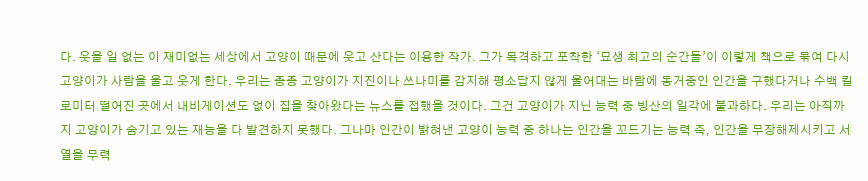다. 웃을 일 없는 이 재미없는 세상에서 고양이 때문에 웃고 산다는 이용한 작가. 그가 목격하고 포착한 ‘묘생 최고의 순간들’이 이렇게 책으로 묶여 다시 고양이가 사람을 울고 웃게 한다. 우리는 종종 고양이가 지진이나 쓰나미를 감지해 평소답지 않게 울어대는 바람에 동거중인 인간을 구했다거나 수백 킬로미터 떨어진 곳에서 내비게이션도 없이 집을 찾아왔다는 뉴스를 접했을 것이다. 그건 고양이가 지닌 능력 중 빙산의 일각에 불과하다. 우리는 아직까지 고양이가 숨기고 있는 재능을 다 발견하지 못했다. 그나마 인간이 밝혀낸 고양이 능력 중 하나는 인간을 꼬드기는 능력 즉, 인간을 무장해제시키고 서열을 무력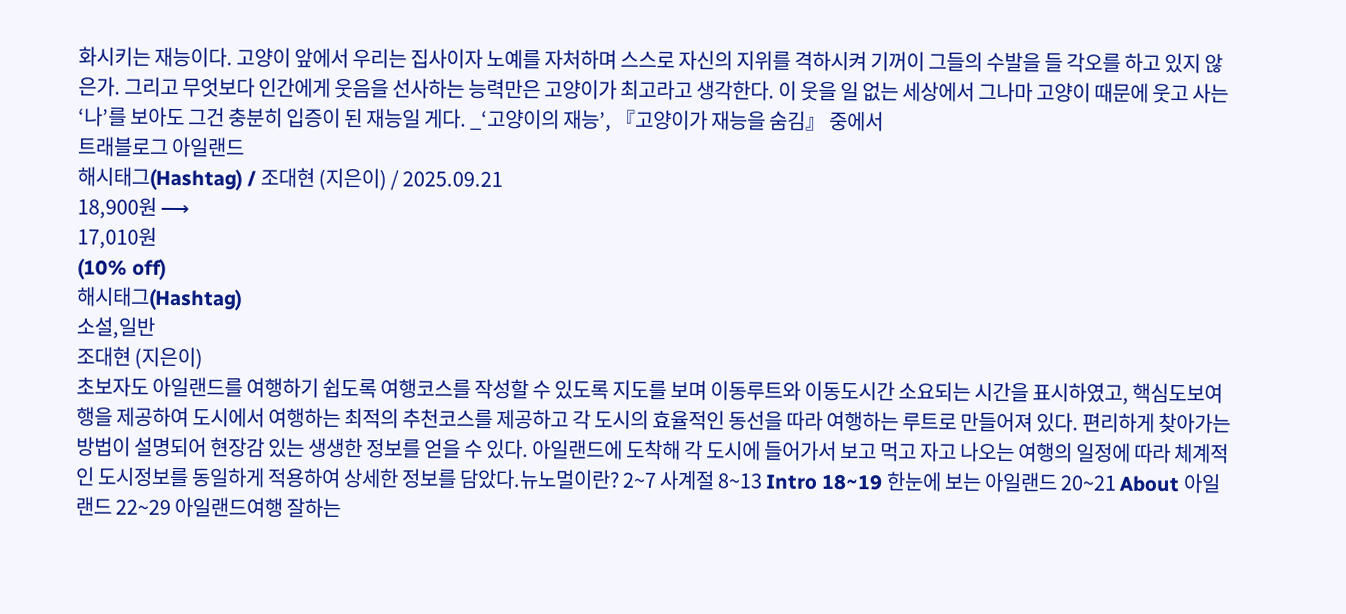화시키는 재능이다. 고양이 앞에서 우리는 집사이자 노예를 자처하며 스스로 자신의 지위를 격하시켜 기꺼이 그들의 수발을 들 각오를 하고 있지 않은가. 그리고 무엇보다 인간에게 웃음을 선사하는 능력만은 고양이가 최고라고 생각한다. 이 웃을 일 없는 세상에서 그나마 고양이 때문에 웃고 사는 ‘나’를 보아도 그건 충분히 입증이 된 재능일 게다. _‘고양이의 재능’, 『고양이가 재능을 숨김』 중에서
트래블로그 아일랜드
해시태그(Hashtag) / 조대현 (지은이) / 2025.09.21
18,900원 ⟶
17,010원
(10% off)
해시태그(Hashtag)
소설,일반
조대현 (지은이)
초보자도 아일랜드를 여행하기 쉽도록 여행코스를 작성할 수 있도록 지도를 보며 이동루트와 이동도시간 소요되는 시간을 표시하였고, 핵심도보여행을 제공하여 도시에서 여행하는 최적의 추천코스를 제공하고 각 도시의 효율적인 동선을 따라 여행하는 루트로 만들어져 있다. 편리하게 찾아가는 방법이 설명되어 현장감 있는 생생한 정보를 얻을 수 있다. 아일랜드에 도착해 각 도시에 들어가서 보고 먹고 자고 나오는 여행의 일정에 따라 체계적인 도시정보를 동일하게 적용하여 상세한 정보를 담았다.뉴노멀이란? 2~7 사계절 8~13 Intro 18~19 한눈에 보는 아일랜드 20~21 About 아일랜드 22~29 아일랜드여행 잘하는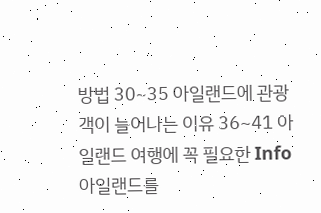방법 30~35 아일랜드에 관광객이 늘어나는 이유 36~41 아일랜드 여행에 꼭 필요한 Info 아일랜드를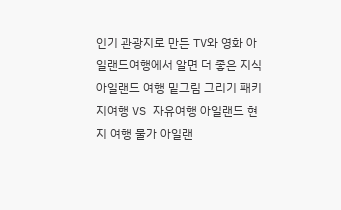인기 관광지로 만든 TV와 영화 아일랜드여행에서 알면 더 좋은 지식 아일랜드 여행 밑그림 그리기 패키지여행 VS 자유여행 아일랜드 현지 여행 물가 아일랜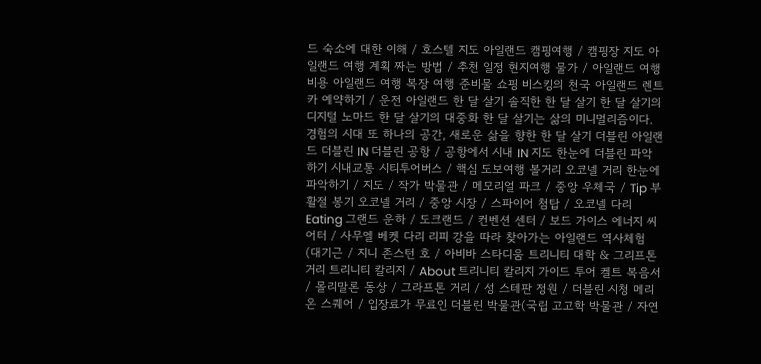드 숙소에 대한 이해 / 호스텔 지도 아일랜드 캠핑여행 / 캠핑장 지도 아일랜드 여행 계획 짜는 방법 / 추천 일정 현지여행 물가 / 아일랜드 여행비용 아일랜드 여행 복장 여행 준비물 쇼핑 비스킹의 천국 아일랜드 렌트카 예약하기 / 운전 아일랜드 한 달 살기 솔직한 한 달 살기 한 달 살기의 디지털 노마드 한 달 살기의 대중화 한 달 살기는 삶의 미니멀리즘이다. 경험의 시대 또 하나의 공간, 새로운 삶을 향한 한 달 살기 더블린 아일랜드 더블린 IN 더블린 공항 / 공항에서 시내 IN 지도 한눈에 더블린 파악하기 시내교통 시티투어버스 / 핵심 도보여행 볼거리 오코넬 거리 한눈에 파악하기 / 지도 / 작가 박물관 / 메모리얼 파크 / 중앙 우체국 / Tip 부활절 봉기 오코넬 거리 / 중앙 시장 / 스파이어 첨탑 / 오코넬 다리 Eating 그랜드 운하 / 도크랜드 / 컨벤션 센터 / 보드 가이스 에너지 씨어터 / 사무엘 베켓 다리 리피 강을 따라 찾아가는 아일랜드 역사체험 (대기근 / 지니 존스턴 호 / 아비바 스타디움 트리니티 대학 & 그리프톤 거리 트리니티 칼리지 / About 트리니티 칼리지 가이드 투어 켈트 복음서 / 몰리말론 동상 / 그라프톤 거리 / 성 스테판 정원 / 더블린 시청 메리온 스퀘어 / 입장료가 무료인 더블린 박물관(국립 고고학 박물관 / 자연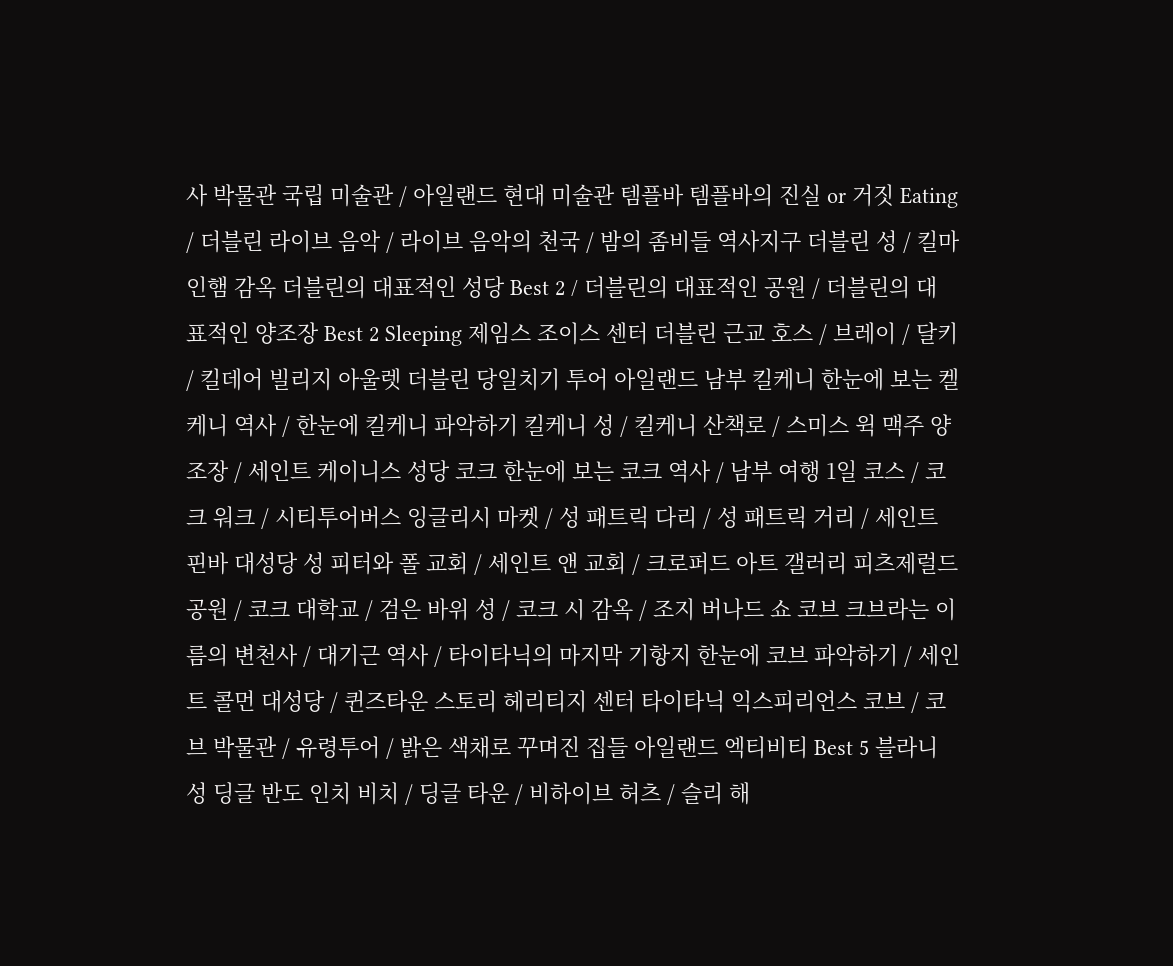사 박물관 국립 미술관 / 아일랜드 현대 미술관 템플바 템플바의 진실 or 거짓 Eating / 더블린 라이브 음악 / 라이브 음악의 천국 / 밤의 좀비들 역사지구 더블린 성 / 킬마인햄 감옥 더블린의 대표적인 성당 Best 2 / 더블린의 대표적인 공원 / 더블린의 대표적인 양조장 Best 2 Sleeping 제임스 조이스 센터 더블린 근교 호스 / 브레이 / 달키 / 킬데어 빌리지 아울렛 더블린 당일치기 투어 아일랜드 남부 킬케니 한눈에 보는 켈케니 역사 / 한눈에 킬케니 파악하기 킬케니 성 / 킬케니 산책로 / 스미스 윅 맥주 양조장 / 세인트 케이니스 성당 코크 한눈에 보는 코크 역사 / 남부 여행 1일 코스 / 코크 워크 / 시티투어버스 잉글리시 마켓 / 성 패트릭 다리 / 성 패트릭 거리 / 세인트 핀바 대성당 성 피터와 폴 교회 / 세인트 앤 교회 / 크로퍼드 아트 갤러리 피츠제럴드 공원 / 코크 대학교 / 검은 바위 성 / 코크 시 감옥 / 조지 버나드 쇼 코브 크브라는 이름의 변천사 / 대기근 역사 / 타이타닉의 마지막 기항지 한눈에 코브 파악하기 / 세인트 콜먼 대성당 / 퀸즈타운 스토리 헤리티지 센터 타이타닉 익스피리언스 코브 / 코브 박물관 / 유령투어 / 밝은 색채로 꾸며진 집들 아일랜드 엑티비티 Best 5 블라니 성 딩글 반도 인치 비치 / 딩글 타운 / 비하이브 허츠 / 슬리 해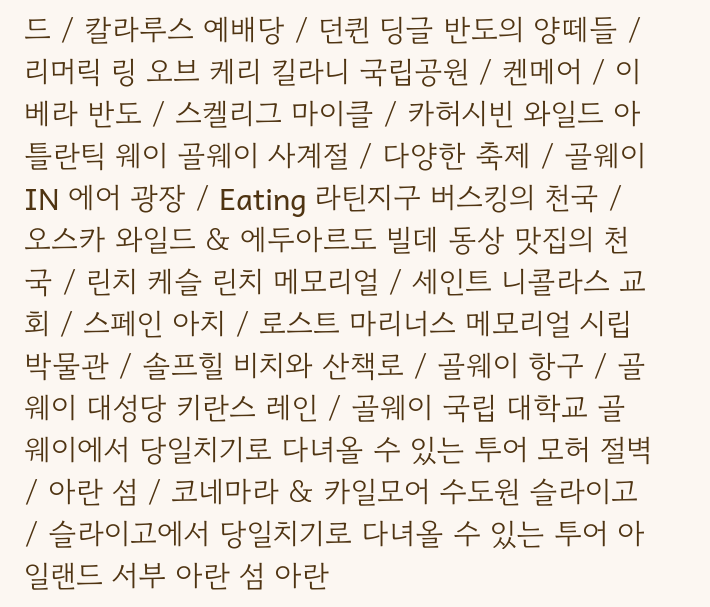드 / 칼라루스 예배당 / 던퀸 딩글 반도의 양떼들 / 리머릭 링 오브 케리 킬라니 국립공원 / 켄메어 / 이베라 반도 / 스켈리그 마이클 / 카허시빈 와일드 아틀란틱 웨이 골웨이 사계절 / 다양한 축제 / 골웨이 IN 에어 광장 / Eating 라틴지구 버스킹의 천국 / 오스카 와일드 & 에두아르도 빌데 동상 맛집의 천국 / 린치 케슬 린치 메모리얼 / 세인트 니콜라스 교회 / 스페인 아치 / 로스트 마리너스 메모리얼 시립 박물관 / 솔프힐 비치와 산책로 / 골웨이 항구 / 골웨이 대성당 키란스 레인 / 골웨이 국립 대학교 골웨이에서 당일치기로 다녀올 수 있는 투어 모허 절벽 / 아란 섬 / 코네마라 & 카일모어 수도원 슬라이고 / 슬라이고에서 당일치기로 다녀올 수 있는 투어 아일랜드 서부 아란 섬 아란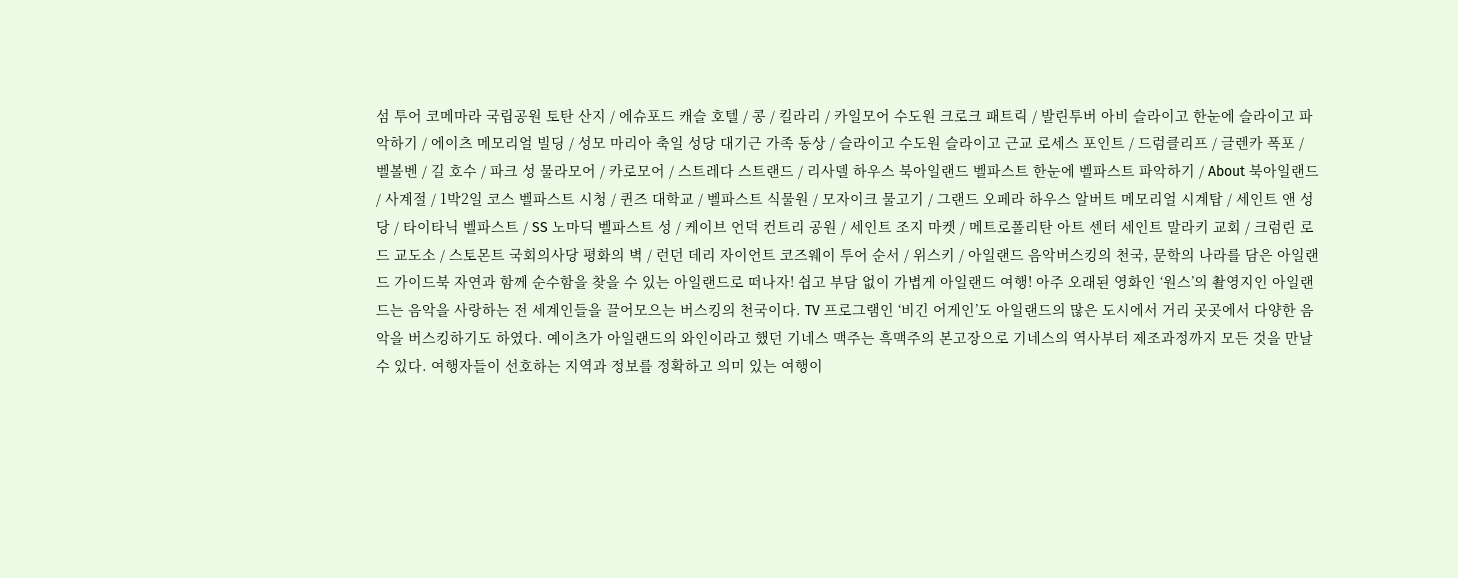섬 투어 코메마라 국립공원 토탄 산지 / 에슈포드 캐슬 호텔 / 콩 / 킬라리 / 카일모어 수도원 크로크 패트릭 / 발린투버 아비 슬라이고 한눈에 슬라이고 파악하기 / 에이츠 메모리얼 빌딩 / 성모 마리아 축일 성당 대기근 가족 동상 / 슬라이고 수도원 슬라이고 근교 로세스 포인트 / 드럼클리프 / 글렌카 폭포 / 벨볼벤 / 길 호수 / 파크 성 물라모어 / 카로모어 / 스트레다 스트랜드 / 리사델 하우스 북아일랜드 벨파스트 한눈에 벨파스트 파악하기 / About 북아일랜드 / 사계절 / 1박2일 코스 벨파스트 시청 / 퀸즈 대학교 / 벨파스트 식물원 / 모자이크 물고기 / 그랜드 오페라 하우스 알버트 메모리얼 시계탑 / 세인트 앤 성당 / 타이타닉 벨파스트 / SS 노마딕 벨파스트 성 / 케이브 언덕 컨트리 공원 / 세인트 조지 마켓 / 메트로폴리탄 아트 센터 세인트 말라키 교회 / 크럼린 로드 교도소 / 스토몬트 국회의사당 평화의 벽 / 런던 데리 자이언트 코즈웨이 투어 순서 / 위스키 / 아일랜드 음악버스킹의 천국, 문학의 나라를 담은 아일랜드 가이드북 자연과 함께 순수함을 찾을 수 있는 아일랜드로 떠나자! 쉽고 부담 없이 가볍게 아일랜드 여행! 아주 오래된 영화인 ‘원스’의 촬영지인 아일랜드는 음악을 사랑하는 전 세계인들을 끌어모으는 버스킹의 천국이다. TV 프로그램인 ‘비긴 어게인’도 아일랜드의 많은 도시에서 거리 곳곳에서 다양한 음악을 버스킹하기도 하였다. 예이츠가 아일랜드의 와인이라고 했던 기네스 맥주는 흑맥주의 본고장으로 기네스의 역사부터 제조과정까지 모든 것을 만날 수 있다. 여행자들이 선호하는 지역과 정보를 정확하고 의미 있는 여행이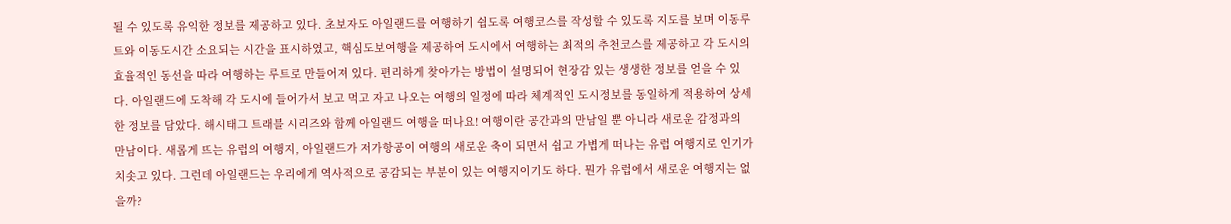될 수 있도록 유익한 정보를 제공하고 있다. 초보자도 아일랜드를 여행하기 쉽도록 여행코스를 작성할 수 있도록 지도를 보며 이동루트와 이동도시간 소요되는 시간을 표시하였고, 핵심도보여행을 제공하여 도시에서 여행하는 최적의 추천코스를 제공하고 각 도시의 효율적인 동선을 따라 여행하는 루트로 만들어져 있다. 편리하게 찾아가는 방법이 설명되어 현장감 있는 생생한 정보를 얻을 수 있다. 아일랜드에 도착해 각 도시에 들어가서 보고 먹고 자고 나오는 여행의 일정에 따라 체계적인 도시정보를 동일하게 적용하여 상세한 정보를 담았다. 해시태그 트래블 시리즈와 함께 아일랜드 여행을 떠나요! 여행이란 공간과의 만남일 뿐 아니라 새로운 감정과의 만남이다. 새롭게 뜨는 유럽의 여행지, 아일랜드가 저가항공이 여행의 새로운 축이 되면서 쉽고 가볍게 떠나는 유럽 여행지로 인기가 치솟고 있다. 그런데 아일랜드는 우리에게 역사적으로 공감되는 부분이 있는 여행지이기도 하다. 뭔가 유럽에서 새로운 여행지는 없을까?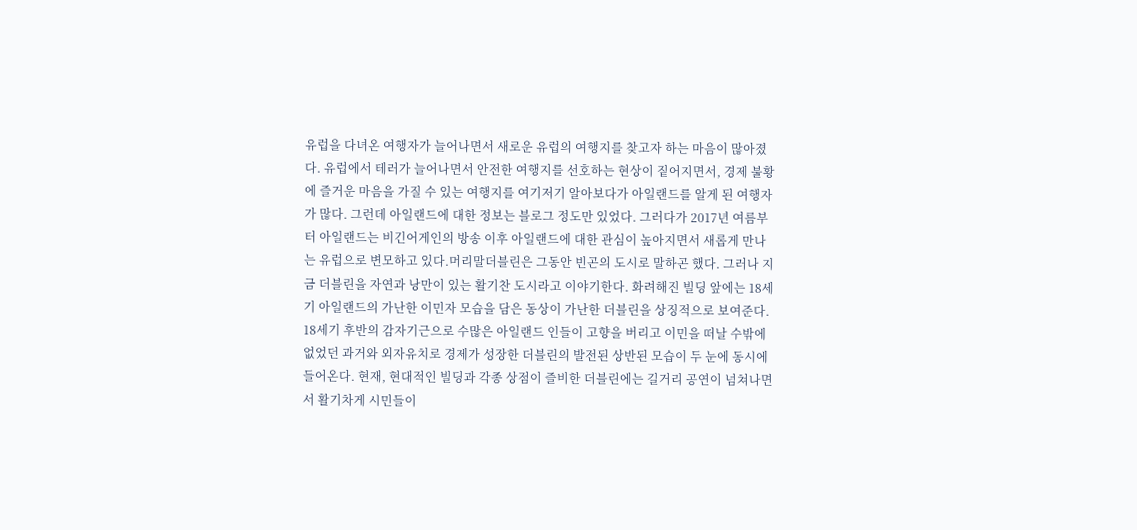유럽을 다녀온 여행자가 늘어나면서 새로운 유럽의 여행지를 찾고자 하는 마음이 많아졌다. 유럽에서 테러가 늘어나면서 안전한 여행지를 선호하는 현상이 짙어지면서, 경제 불황에 즐거운 마음을 가질 수 있는 여행지를 여기저기 알아보다가 아일랜드를 알게 된 여행자가 많다. 그런데 아일랜드에 대한 정보는 블로그 정도만 있었다. 그러다가 2017년 여름부터 아일랜드는 비긴어게인의 방송 이후 아일랜드에 대한 관심이 높아지면서 새롭게 만나는 유럽으로 변모하고 있다.머리말더블린은 그동안 빈곤의 도시로 말하곤 했다. 그러나 지금 더블린을 자연과 낭만이 있는 활기찬 도시라고 이야기한다. 화려해진 빌딩 앞에는 18세기 아일랜드의 가난한 이민자 모습을 담은 동상이 가난한 더블린을 상징적으로 보여준다. 18세기 후반의 감자기근으로 수많은 아일랜드 인들이 고향을 버리고 이민을 떠날 수밖에 없었던 과거와 외자유치로 경제가 성장한 더블린의 발전된 상반된 모습이 두 눈에 동시에 들어온다. 현재, 현대적인 빌딩과 각종 상점이 즐비한 더블린에는 길거리 공연이 넘쳐나면서 활기차게 시민들이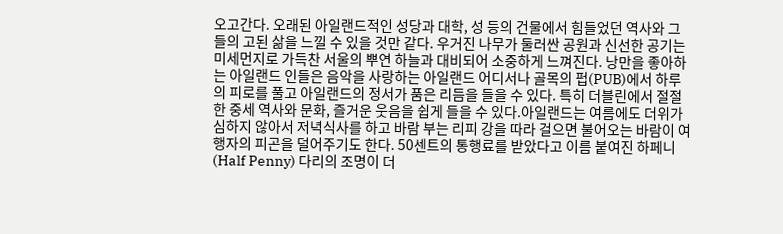오고간다. 오래된 아일랜드적인 성당과 대학, 성 등의 건물에서 힘들었던 역사와 그들의 고된 삶을 느낄 수 있을 것만 같다. 우거진 나무가 둘러싼 공원과 신선한 공기는 미세먼지로 가득찬 서울의 뿌연 하늘과 대비되어 소중하게 느껴진다. 낭만을 좋아하는 아일랜드 인들은 음악을 사랑하는 아일랜드 어디서나 골목의 펍(PUB)에서 하루의 피로를 풀고 아일랜드의 정서가 품은 리듬을 들을 수 있다. 특히 더블린에서 절절한 중세 역사와 문화, 즐거운 웃음을 쉽게 들을 수 있다.아일랜드는 여름에도 더위가 심하지 않아서 저녁식사를 하고 바람 부는 리피 강을 따라 걸으면 불어오는 바람이 여행자의 피곤을 덜어주기도 한다. 50센트의 통행료를 받았다고 이름 붙여진 하페니(Half Penny) 다리의 조명이 더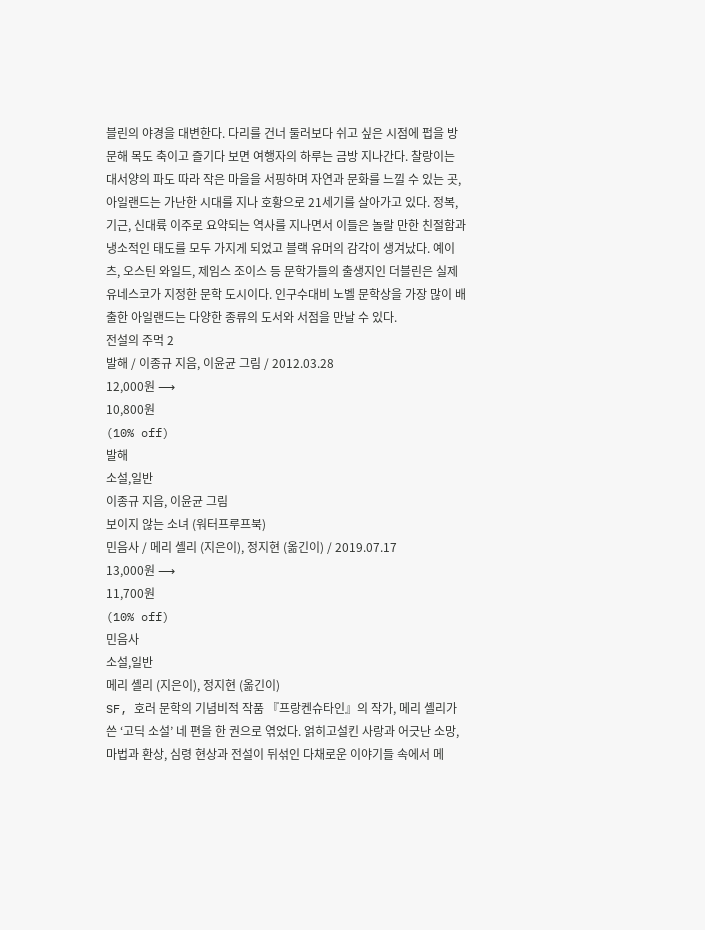블린의 야경을 대변한다. 다리를 건너 둘러보다 쉬고 싶은 시점에 펍을 방문해 목도 축이고 즐기다 보면 여행자의 하루는 금방 지나간다. 찰랑이는 대서양의 파도 따라 작은 마을을 서핑하며 자연과 문화를 느낄 수 있는 곳, 아일랜드는 가난한 시대를 지나 호황으로 21세기를 살아가고 있다. 정복, 기근, 신대륙 이주로 요약되는 역사를 지나면서 이들은 놀랄 만한 친절함과 냉소적인 태도를 모두 가지게 되었고 블랙 유머의 감각이 생겨났다. 예이츠, 오스틴 와일드, 제임스 조이스 등 문학가들의 출생지인 더블린은 실제 유네스코가 지정한 문학 도시이다. 인구수대비 노벨 문학상을 가장 많이 배출한 아일랜드는 다양한 종류의 도서와 서점을 만날 수 있다.
전설의 주먹 2
발해 / 이종규 지음, 이윤균 그림 / 2012.03.28
12,000원 ⟶
10,800원
(10% off)
발해
소설,일반
이종규 지음, 이윤균 그림
보이지 않는 소녀 (워터프루프북)
민음사 / 메리 셸리 (지은이), 정지현 (옮긴이) / 2019.07.17
13,000원 ⟶
11,700원
(10% off)
민음사
소설,일반
메리 셸리 (지은이), 정지현 (옮긴이)
SF, 호러 문학의 기념비적 작품 『프랑켄슈타인』의 작가, 메리 셸리가 쓴 ‘고딕 소설’ 네 편을 한 권으로 엮었다. 얽히고설킨 사랑과 어긋난 소망, 마법과 환상, 심령 현상과 전설이 뒤섞인 다채로운 이야기들 속에서 메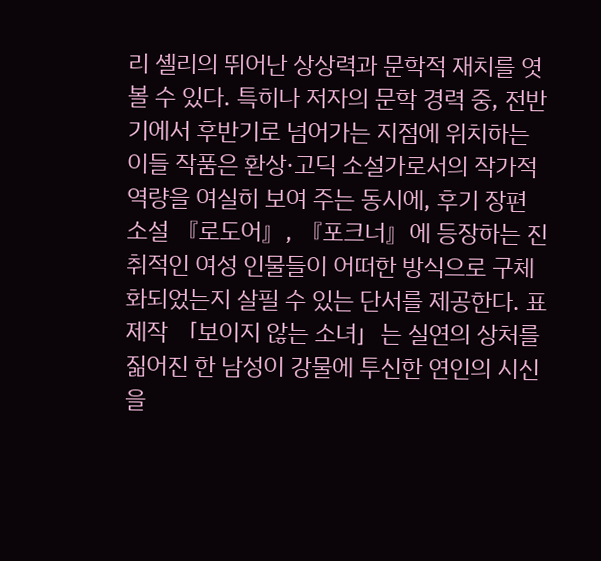리 셸리의 뛰어난 상상력과 문학적 재치를 엿볼 수 있다. 특히나 저자의 문학 경력 중, 전반기에서 후반기로 넘어가는 지점에 위치하는 이들 작품은 환상·고딕 소설가로서의 작가적 역량을 여실히 보여 주는 동시에, 후기 장편 소설 『로도어』, 『포크너』에 등장하는 진취적인 여성 인물들이 어떠한 방식으로 구체화되었는지 살필 수 있는 단서를 제공한다. 표제작 「보이지 않는 소녀」는 실연의 상처를 짊어진 한 남성이 강물에 투신한 연인의 시신을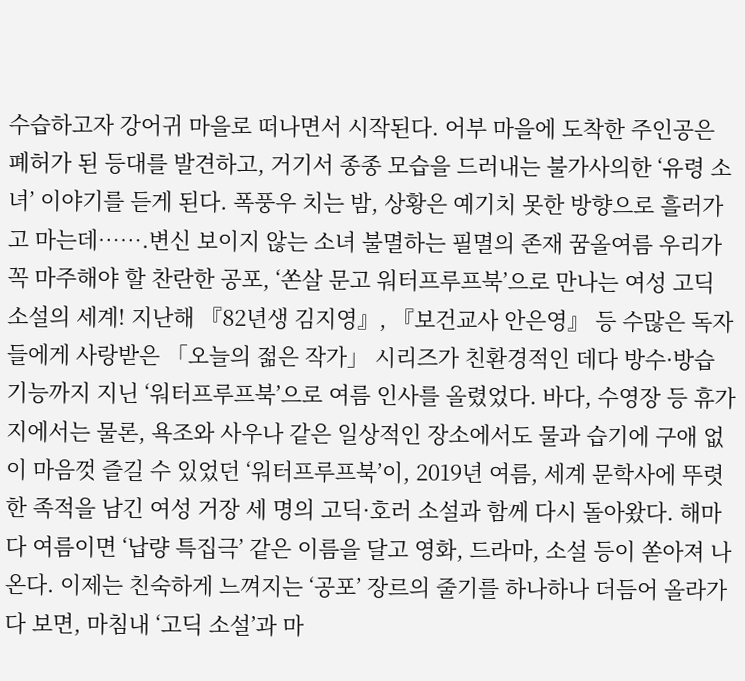수습하고자 강어귀 마을로 떠나면서 시작된다. 어부 마을에 도착한 주인공은 폐허가 된 등대를 발견하고, 거기서 종종 모습을 드러내는 불가사의한 ‘유령 소녀’ 이야기를 듣게 된다. 폭풍우 치는 밤, 상황은 예기치 못한 방향으로 흘러가고 마는데…….변신 보이지 않는 소녀 불멸하는 필멸의 존재 꿈올여름 우리가 꼭 마주해야 할 찬란한 공포, ‘쏜살 문고 워터프루프북’으로 만나는 여성 고딕 소설의 세계! 지난해 『82년생 김지영』, 『보건교사 안은영』 등 수많은 독자들에게 사랑받은 「오늘의 젊은 작가」 시리즈가 친환경적인 데다 방수·방습 기능까지 지닌 ‘워터프루프북’으로 여름 인사를 올렸었다. 바다, 수영장 등 휴가지에서는 물론, 욕조와 사우나 같은 일상적인 장소에서도 물과 습기에 구애 없이 마음껏 즐길 수 있었던 ‘워터프루프북’이, 2019년 여름, 세계 문학사에 뚜렷한 족적을 남긴 여성 거장 세 명의 고딕·호러 소설과 함께 다시 돌아왔다. 해마다 여름이면 ‘납량 특집극’ 같은 이름을 달고 영화, 드라마, 소설 등이 쏟아져 나온다. 이제는 친숙하게 느껴지는 ‘공포’ 장르의 줄기를 하나하나 더듬어 올라가다 보면, 마침내 ‘고딕 소설’과 마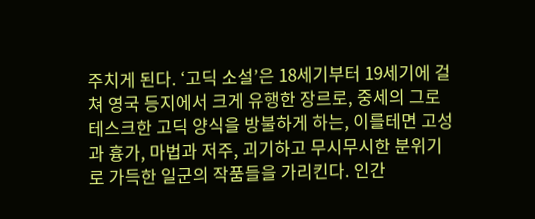주치게 된다. ‘고딕 소설’은 18세기부터 19세기에 걸쳐 영국 등지에서 크게 유행한 장르로, 중세의 그로테스크한 고딕 양식을 방불하게 하는, 이를테면 고성과 흉가, 마법과 저주, 괴기하고 무시무시한 분위기로 가득한 일군의 작품들을 가리킨다. 인간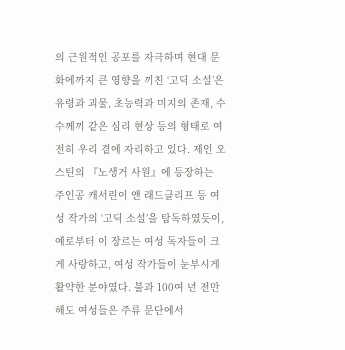의 근원적인 공포를 자극하며 현대 문화에까지 큰 영향을 끼친 ‘고딕 소설’은 유령과 괴물, 초능력과 미지의 존재, 수수께끼 같은 심리 현상 등의 형태로 여전히 우리 곁에 자리하고 있다. 제인 오스틴의 『노생거 사원』에 등장하는 주인공 캐서린이 앤 래드클리프 등 여성 작가의 ‘고딕 소설’을 탐독하였듯이, 예로부터 이 장르는 여성 독자들이 크게 사랑하고, 여성 작가들이 눈부시게 활약한 분야였다. 불과 100여 년 전만 해도 여성들은 주류 문단에서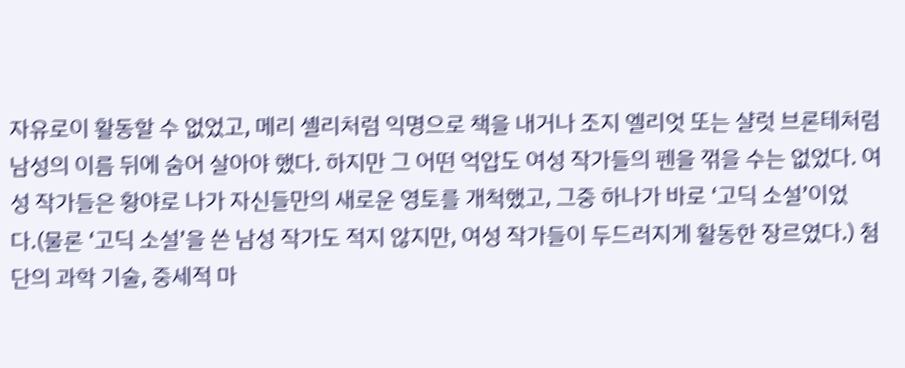자유로이 활동할 수 없었고, 메리 셸리처럼 익명으로 책을 내거나 조지 엘리엇 또는 샬럿 브론테처럼 남성의 이름 뒤에 숨어 살아야 했다. 하지만 그 어떤 억압도 여성 작가들의 펜을 꺾을 수는 없었다. 여성 작가들은 황야로 나가 자신들만의 새로운 영토를 개척했고, 그중 하나가 바로 ‘고딕 소설’이었다.(물론 ‘고딕 소설’을 쓴 남성 작가도 적지 않지만, 여성 작가들이 두드러지게 활동한 장르였다.) 첨단의 과학 기술, 중세적 마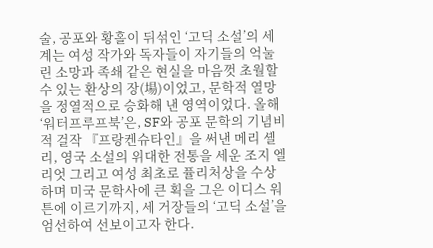술, 공포와 황홀이 뒤섞인 ‘고딕 소설’의 세계는 여성 작가와 독자들이 자기들의 억눌린 소망과 족쇄 같은 현실을 마음껏 초월할 수 있는 환상의 장(場)이었고, 문학적 열망을 정열적으로 승화해 낸 영역이었다. 올해 ‘워터프루프북’은, SF와 공포 문학의 기념비적 걸작 『프랑켄슈타인』을 써낸 메리 셸리, 영국 소설의 위대한 전통을 세운 조지 엘리엇 그리고 여성 최초로 퓰리처상을 수상하며 미국 문학사에 큰 획을 그은 이디스 워튼에 이르기까지, 세 거장들의 ‘고딕 소설’을 엄선하여 선보이고자 한다.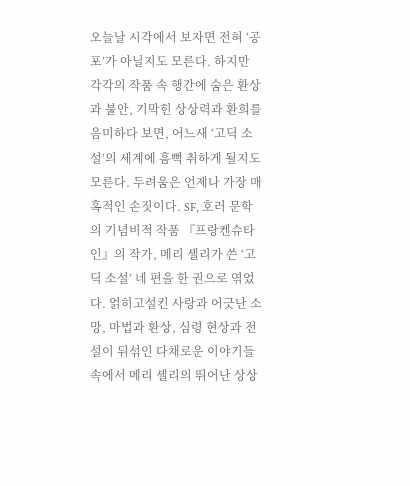오늘날 시각에서 보자면 전혀 ‘공포’가 아닐지도 모른다. 하지만 각각의 작품 속 행간에 숨은 환상과 불안, 기막힌 상상력과 환희를 음미하다 보면, 어느새 ‘고딕 소설’의 세계에 흠뻑 취하게 될지도 모른다. 두려움은 언제나 가장 매혹적인 손짓이다. SF, 호러 문학의 기념비적 작품 『프랑켄슈타인』의 작가, 메리 셸리가 쓴 ‘고딕 소설’ 네 편을 한 권으로 엮었다. 얽히고설킨 사랑과 어긋난 소망, 마법과 환상, 심령 현상과 전설이 뒤섞인 다채로운 이야기들 속에서 메리 셸리의 뛰어난 상상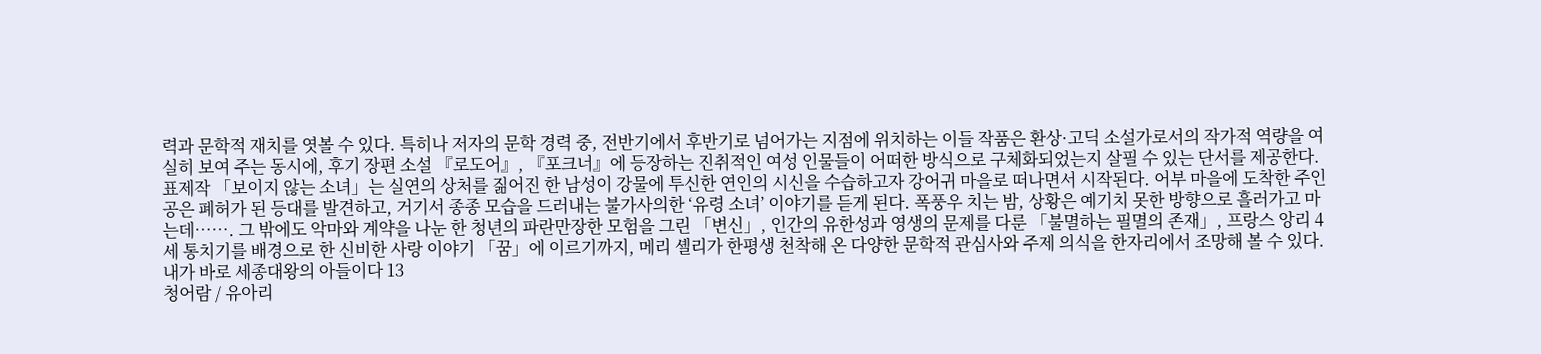력과 문학적 재치를 엿볼 수 있다. 특히나 저자의 문학 경력 중, 전반기에서 후반기로 넘어가는 지점에 위치하는 이들 작품은 환상·고딕 소설가로서의 작가적 역량을 여실히 보여 주는 동시에, 후기 장편 소설 『로도어』, 『포크너』에 등장하는 진취적인 여성 인물들이 어떠한 방식으로 구체화되었는지 살필 수 있는 단서를 제공한다. 표제작 「보이지 않는 소녀」는 실연의 상처를 짊어진 한 남성이 강물에 투신한 연인의 시신을 수습하고자 강어귀 마을로 떠나면서 시작된다. 어부 마을에 도착한 주인공은 폐허가 된 등대를 발견하고, 거기서 종종 모습을 드러내는 불가사의한 ‘유령 소녀’ 이야기를 듣게 된다. 폭풍우 치는 밤, 상황은 예기치 못한 방향으로 흘러가고 마는데……. 그 밖에도 악마와 계약을 나눈 한 청년의 파란만장한 모험을 그린 「변신」, 인간의 유한성과 영생의 문제를 다룬 「불멸하는 필멸의 존재」, 프랑스 앙리 4세 통치기를 배경으로 한 신비한 사랑 이야기 「꿈」에 이르기까지, 메리 셸리가 한평생 천착해 온 다양한 문학적 관심사와 주제 의식을 한자리에서 조망해 볼 수 있다.
내가 바로 세종대왕의 아들이다 13
청어람 / 유아리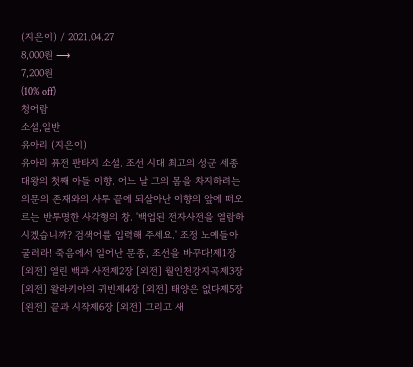(지은이) / 2021.04.27
8,000원 ⟶
7,200원
(10% off)
청어람
소설,일반
유아리 (지은이)
유아리 퓨전 판타지 소설. 조선 시대 최고의 성군 세종대왕의 첫째 아들 이향. 어느 날 그의 몸을 차지하려는 의문의 존재와의 사투 끝에 되살아난 이향의 앞에 떠오르는 반투명한 사각형의 창. '백업된 전자사전을 열람하시겠습니까? 검색어를 입력해 주세요.' 조정 노예들아 굴러라! 죽음에서 일어난 문종, 조선을 바꾸다!제1장 [외전] 열린 백과 사전제2장 [외전] 월인천강지곡제3장 [외전] 왈라키아의 귀빈제4장 [외전] 태양은 없다제5장 [왼전] 끝과 시작제6장 [외전] 그리고 새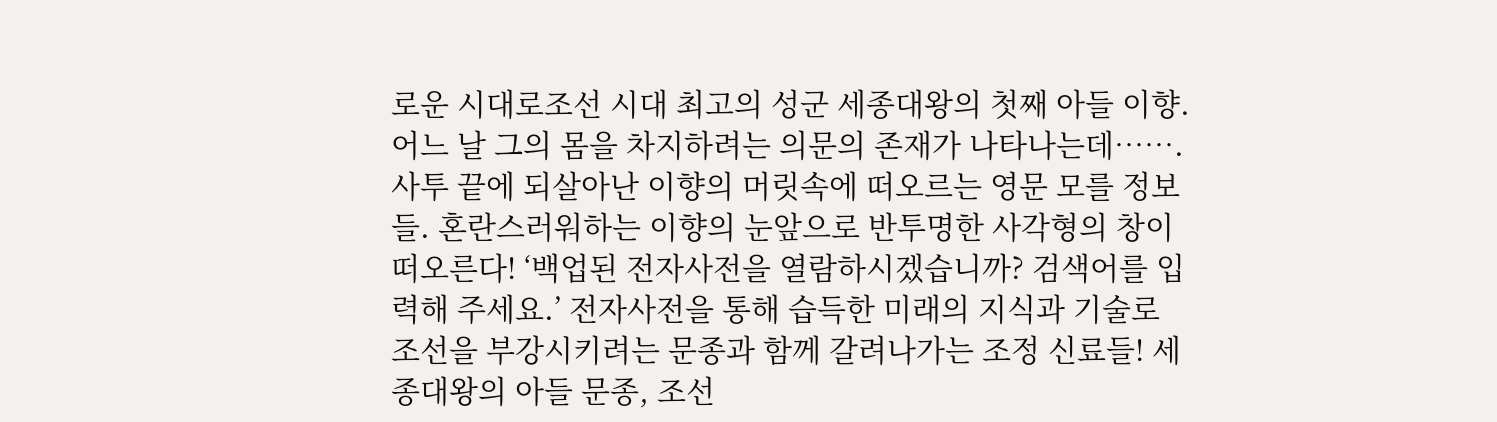로운 시대로조선 시대 최고의 성군 세종대왕의 첫째 아들 이향. 어느 날 그의 몸을 차지하려는 의문의 존재가 나타나는데……. 사투 끝에 되살아난 이향의 머릿속에 떠오르는 영문 모를 정보들. 혼란스러워하는 이향의 눈앞으로 반투명한 사각형의 창이 떠오른다! ‘백업된 전자사전을 열람하시겠습니까? 검색어를 입력해 주세요.’ 전자사전을 통해 습득한 미래의 지식과 기술로 조선을 부강시키려는 문종과 함께 갈려나가는 조정 신료들! 세종대왕의 아들 문종, 조선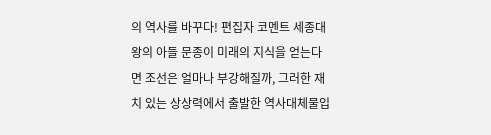의 역사를 바꾸다! 편집자 코멘트 세종대왕의 아들 문종이 미래의 지식을 얻는다면 조선은 얼마나 부강해질까, 그러한 재치 있는 상상력에서 출발한 역사대체물입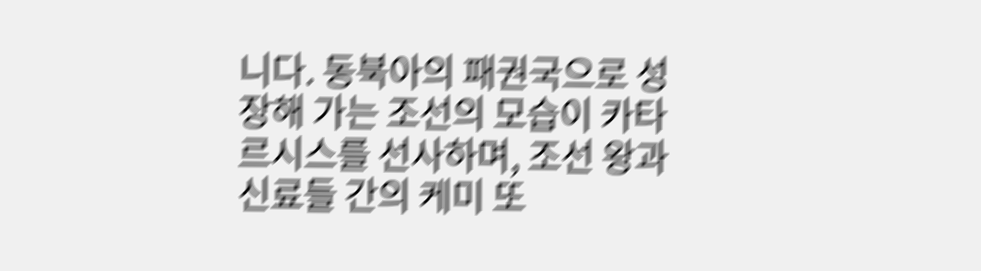니다. 동북아의 패권국으로 성장해 가는 조선의 모습이 카타르시스를 선사하며, 조선 왕과 신료들 간의 케미 또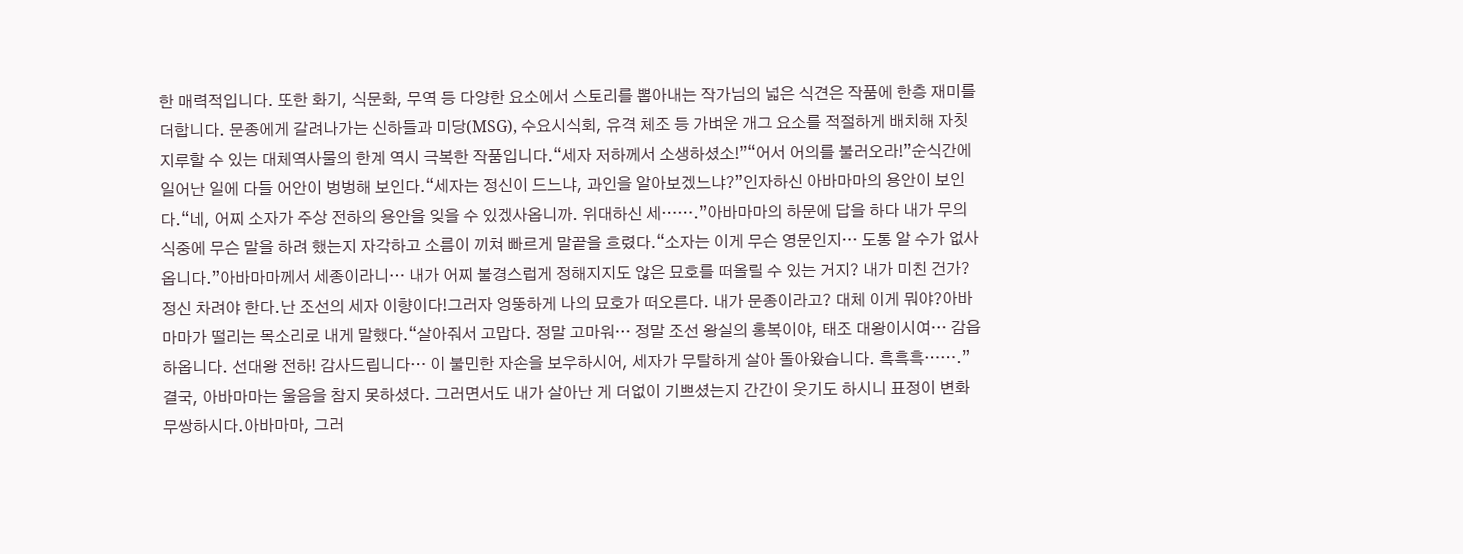한 매력적입니다. 또한 화기, 식문화, 무역 등 다양한 요소에서 스토리를 뽑아내는 작가님의 넓은 식견은 작품에 한층 재미를 더합니다. 문종에게 갈려나가는 신하들과 미당(MSG), 수요시식회, 유격 체조 등 가벼운 개그 요소를 적절하게 배치해 자칫 지루할 수 있는 대체역사물의 한계 역시 극복한 작품입니다.“세자 저하께서 소생하셨소!”“어서 어의를 불러오라!”순식간에 일어난 일에 다들 어안이 벙벙해 보인다.“세자는 정신이 드느냐, 과인을 알아보겠느냐?”인자하신 아바마마의 용안이 보인다.“네, 어찌 소자가 주상 전하의 용안을 잊을 수 있겠사옵니까. 위대하신 세…….”아바마마의 하문에 답을 하다 내가 무의식중에 무슨 말을 하려 했는지 자각하고 소름이 끼쳐 빠르게 말끝을 흐렸다.“소자는 이게 무슨 영문인지… 도통 알 수가 없사옵니다.”아바마마께서 세종이라니… 내가 어찌 불경스럽게 정해지지도 않은 묘호를 떠올릴 수 있는 거지? 내가 미친 건가? 정신 차려야 한다.난 조선의 세자 이향이다!그러자 엉뚱하게 나의 묘호가 떠오른다. 내가 문종이라고? 대체 이게 뭐야?아바마마가 떨리는 목소리로 내게 말했다.“살아줘서 고맙다. 정말 고마워… 정말 조선 왕실의 홍복이야, 태조 대왕이시여… 감읍하옵니다. 선대왕 전하! 감사드립니다… 이 불민한 자손을 보우하시어, 세자가 무탈하게 살아 돌아왔습니다. 흑흑흑…….”결국, 아바마마는 울음을 참지 못하셨다. 그러면서도 내가 살아난 게 더없이 기쁘셨는지 간간이 웃기도 하시니 표정이 변화무쌍하시다.아바마마, 그러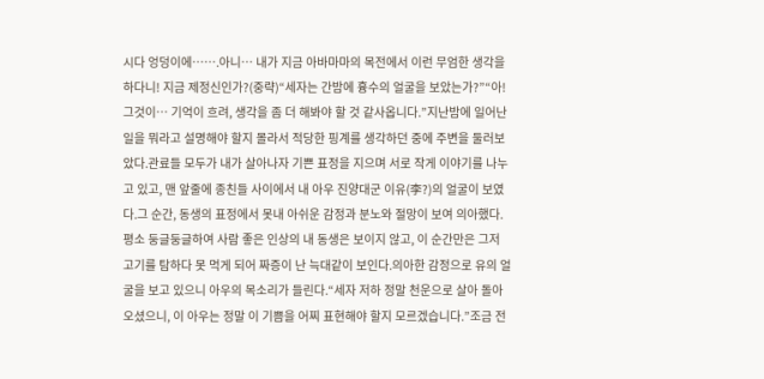시다 엉덩이에…….아니… 내가 지금 아바마마의 목전에서 이런 무엄한 생각을 하다니! 지금 제정신인가?(중략)“세자는 간밤에 흉수의 얼굴을 보았는가?”“아! 그것이… 기억이 흐려, 생각을 좀 더 해봐야 할 것 같사옵니다.”지난밤에 일어난 일을 뭐라고 설명해야 할지 몰라서 적당한 핑계를 생각하던 중에 주변을 둘러보았다.관료들 모두가 내가 살아나자 기쁜 표정을 지으며 서로 작게 이야기를 나누고 있고, 맨 앞줄에 종친들 사이에서 내 아우 진양대군 이유(李?)의 얼굴이 보였다.그 순간, 동생의 표정에서 못내 아쉬운 감정과 분노와 절망이 보여 의아했다. 평소 둥글둥글하여 사람 좋은 인상의 내 동생은 보이지 않고, 이 순간만은 그저 고기를 탐하다 못 먹게 되어 짜증이 난 늑대같이 보인다.의아한 감정으로 유의 얼굴을 보고 있으니 아우의 목소리가 들린다.“세자 저하 정말 천운으로 살아 돌아오셨으니, 이 아우는 정말 이 기쁨을 어찌 표현해야 할지 모르겠습니다.”조금 전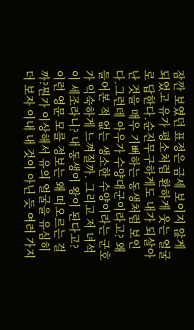잠깐 보였던 표정은 금세 보이지 않게 되었고 유가 평소처럼 환하게 웃는 얼굴로 답한다.순진무구하게도 내가 되살아난 것을 매우 기뻐하는 동생처럼 보인다.그런데 아우가 수양대군이라고? 왜 들어본 적 없는 생소한 수양이라는 군호가 익숙하게 느껴질까. 그리고 저 녀석이 세조라니? 내 동생이 왕이 된다고? 이런 영문 모를 정보는 왜 떠오르는 걸까?뭔가 이상해서 유의 얼굴을 유심히 더 보자 이내 내 것이 아닌 듯 여러 가지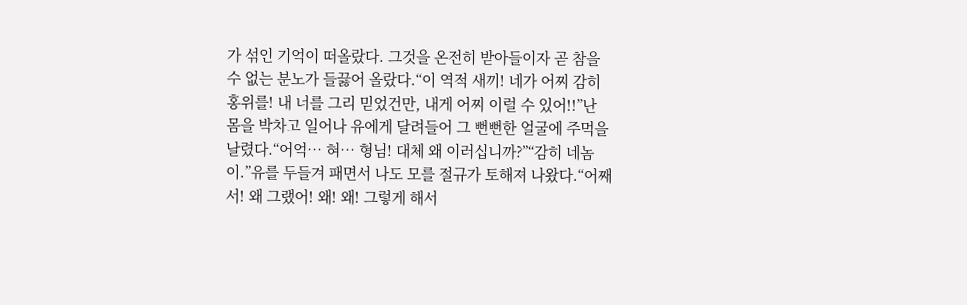가 섞인 기억이 떠올랐다. 그것을 온전히 받아들이자 곧 참을 수 없는 분노가 들끓어 올랐다.“이 역적 새끼! 네가 어찌 감히 홍위를! 내 너를 그리 믿었건만, 내게 어찌 이럴 수 있어!!”난 몸을 박차고 일어나 유에게 달려들어 그 뻔뻔한 얼굴에 주먹을 날렸다.“어억… 혀… 형님! 대체 왜 이러십니까?”“감히 네놈이.”유를 두들겨 패면서 나도 모를 절규가 토해져 나왔다.“어째서! 왜 그랬어! 왜! 왜! 그렇게 해서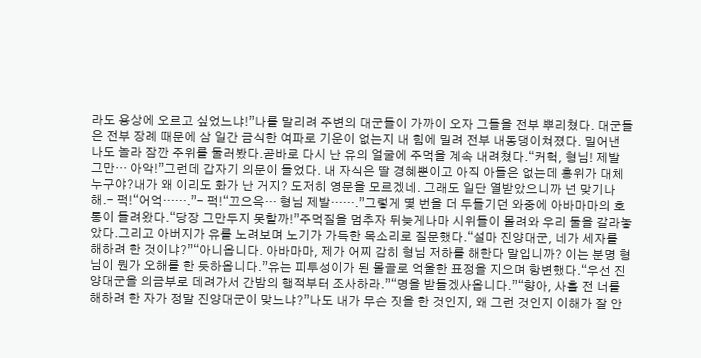라도 용상에 오르고 싶었느냐!”나를 말리려 주변의 대군들이 가까이 오자 그들을 전부 뿌리쳤다. 대군들은 전부 장례 때문에 삼 일간 금식한 여파로 기운이 없는지 내 힘에 밀려 전부 내동댕이쳐졌다. 밀어낸 나도 놀라 잠깐 주위를 둘러봤다.곧바로 다시 난 유의 얼굴에 주먹을 계속 내려쳤다.“커헉, 형님! 제발 그만… 아악!”그런데 갑자기 의문이 들었다. 내 자식은 딸 경혜뿐이고 아직 아들은 없는데 홍위가 대체 누구야?내가 왜 이리도 화가 난 거지? 도저히 영문을 모르겠네. 그래도 일단 열받았으니까 넌 맞기나 해.- 퍽!“어억…….”- 퍽!“끄으윽… 형님 제발…….”그렇게 몇 번을 더 두들기던 와중에 아바마마의 호통이 들려왔다.“당장 그만두지 못할까!”주먹질을 멈추자 뒤늦게나마 시위들이 몰려와 우리 둘을 갈라놓았다.그리고 아버지가 유를 노려보며 노기가 가득한 목소리로 질문했다.“설마 진양대군, 네가 세자를 해하려 한 것이냐?”“아니옵니다. 아바마마, 제가 어찌 감히 형님 저하를 해한다 말입니까? 이는 분명 형님이 뭔가 오해를 한 듯하옵니다.”유는 피투성이가 된 몰골로 억울한 표정을 지으며 항변했다.“우선 진양대군을 의금부로 데려가서 간밤의 행적부터 조사하라.”“명을 받들겠사옵니다.”“향아, 사흘 전 너를 해하려 한 자가 정말 진양대군이 맞느냐?”나도 내가 무슨 짓을 한 것인지, 왜 그런 것인지 이해가 잘 안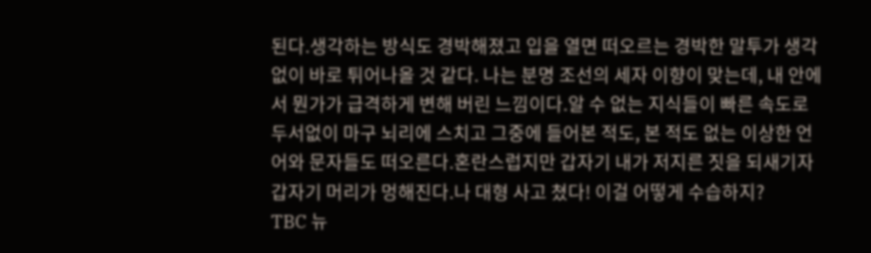된다.생각하는 방식도 경박해졌고 입을 열면 떠오르는 경박한 말투가 생각 없이 바로 튀어나올 것 같다. 나는 분명 조선의 세자 이향이 맞는데, 내 안에서 뭔가가 급격하게 변해 버린 느낌이다.알 수 없는 지식들이 빠른 속도로 두서없이 마구 뇌리에 스치고 그중에 들어본 적도, 본 적도 없는 이상한 언어와 문자들도 떠오른다.혼란스럽지만 갑자기 내가 저지른 짓을 되새기자 갑자기 머리가 멍해진다.나 대형 사고 쳤다! 이걸 어떻게 수습하지?
TBC 뉴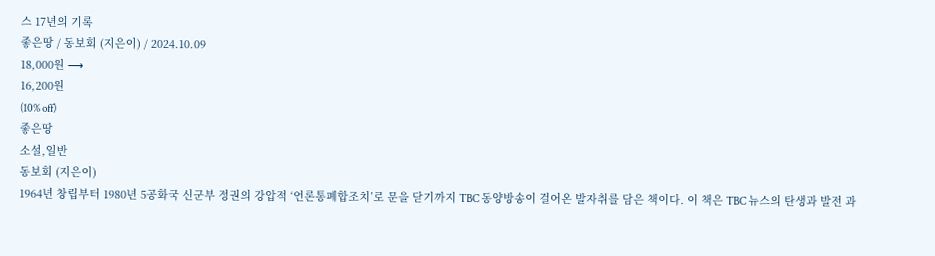스 17년의 기록
좋은땅 / 동보회 (지은이) / 2024.10.09
18,000원 ⟶
16,200원
(10% off)
좋은땅
소설,일반
동보회 (지은이)
1964년 창립부터 1980년 5공화국 신군부 정권의 강압적 ‘언론통폐합조치’로 문을 닫기까지 TBC 동양방송이 걸어온 발자취를 담은 책이다. 이 책은 TBC 뉴스의 탄생과 발전 과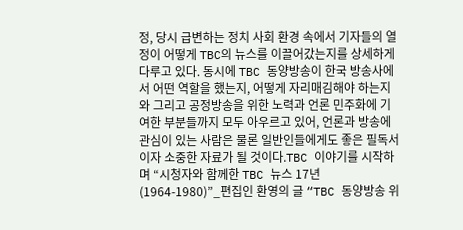정, 당시 급변하는 정치 사회 환경 속에서 기자들의 열정이 어떻게 TBC의 뉴스를 이끌어갔는지를 상세하게 다루고 있다. 동시에 TBC 동양방송이 한국 방송사에서 어떤 역할을 했는지, 어떻게 자리매김해야 하는지와 그리고 공정방송을 위한 노력과 언론 민주화에 기여한 부분들까지 모두 아우르고 있어, 언론과 방송에 관심이 있는 사람은 물론 일반인들에게도 좋은 필독서이자 소중한 자료가 될 것이다.TBC 이야기를 시작하며 “시청자와 함께한 TBC 뉴스 17년 (1964-1980)”_편집인 환영의 글 “TBC 동양방송 위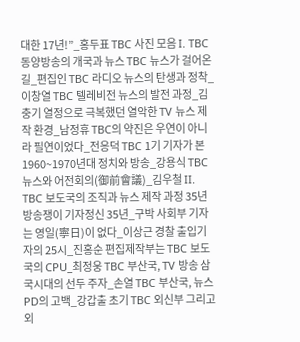대한 17년!”_홍두표 TBC 사진 모음 I. TBC 동양방송의 개국과 뉴스 TBC 뉴스가 걸어온 길_편집인 TBC 라디오 뉴스의 탄생과 정착_이창열 TBC 텔레비전 뉴스의 발전 과정_김충기 열정으로 극복했던 열악한 TV 뉴스 제작 환경_남정휴 TBC의 약진은 우연이 아니라 필연이었다_전응덕 TBC 1기 기자가 본 1960~1970년대 정치와 방송_강용식 TBC 뉴스와 어전회의(御前會議)_김우철 II. TBC 보도국의 조직과 뉴스 제작 과정 35년 방송쟁이 기자정신 35년_구박 사회부 기자는 영일(寧日)이 없다_이상근 경찰 출입기자의 25시_진홍순 편집제작부는 TBC 보도국의 CPU_최정웅 TBC 부산국, TV 방송 삼국시대의 선두 주자_손열 TBC 부산국, 뉴스 PD의 고백_강갑출 초기 TBC 외신부 그리고 외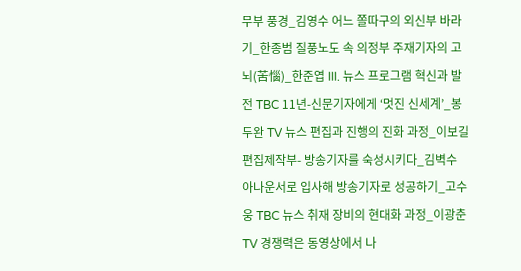무부 풍경_김영수 어느 쫄따구의 외신부 바라기_한종범 질풍노도 속 의정부 주재기자의 고뇌(苦惱)_한준엽 III. 뉴스 프로그램 혁신과 발전 TBC 11년-신문기자에게 ‘멋진 신세계’_봉두완 TV 뉴스 편집과 진행의 진화 과정_이보길 편집제작부- 방송기자를 숙성시키다_김벽수 아나운서로 입사해 방송기자로 성공하기_고수웅 TBC 뉴스 취재 장비의 현대화 과정_이광춘 TV 경쟁력은 동영상에서 나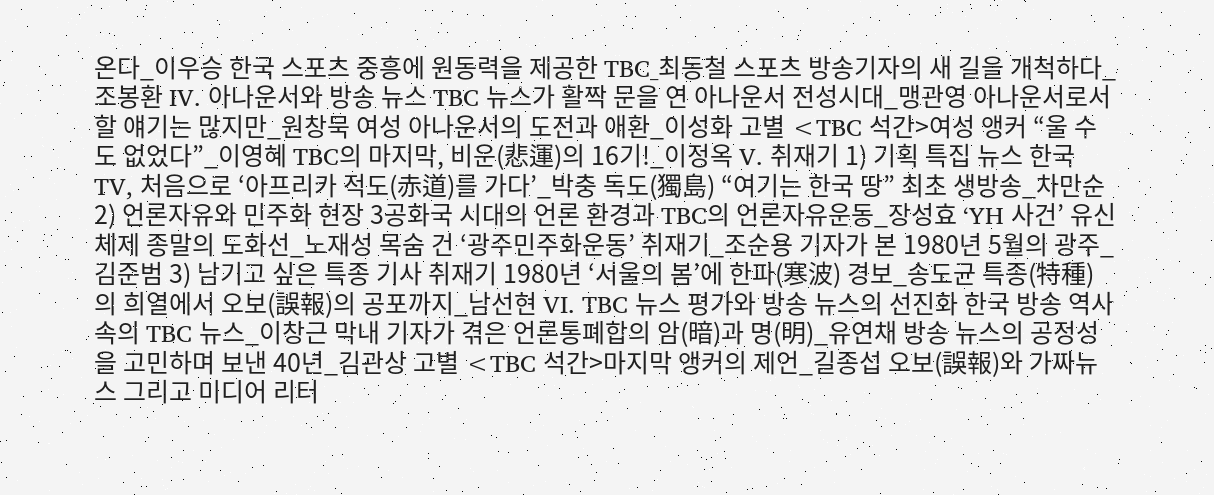온다_이우승 한국 스포츠 중흥에 원동력을 제공한 TBC_최동철 스포츠 방송기자의 새 길을 개척하다_조봉환 IV. 아나운서와 방송 뉴스 TBC 뉴스가 활짝 문을 연 아나운서 전성시대_맹관영 아나운서로서 할 얘기는 많지만_원창묵 여성 아나운서의 도전과 애환_이성화 고별 <TBC 석간>여성 앵커 “울 수도 없었다”_이영혜 TBC의 마지막, 비운(悲運)의 16기!_이정옥 V. 취재기 1) 기획 특집 뉴스 한국 TV, 처음으로 ‘아프리카 적도(赤道)를 가다’_박충 독도(獨島) “여기는 한국 땅” 최초 생방송_차만순 2) 언론자유와 민주화 현장 3공화국 시대의 언론 환경과 TBC의 언론자유운동_장성효 ‘YH 사건’ 유신체제 종말의 도화선_노재성 목숨 건 ‘광주민주화운동’ 취재기_조순용 기자가 본 1980년 5월의 광주_김준범 3) 남기고 싶은 특종 기사 취재기 1980년 ‘서울의 봄’에 한파(寒波) 경보_송도균 특종(特種)의 희열에서 오보(誤報)의 공포까지_남선현 VI. TBC 뉴스 평가와 방송 뉴스의 선진화 한국 방송 역사 속의 TBC 뉴스_이창근 막내 기자가 겪은 언론통폐합의 암(暗)과 명(明)_유연채 방송 뉴스의 공정성을 고민하며 보낸 40년_김관상 고별 <TBC 석간>마지막 앵커의 제언_길종섭 오보(誤報)와 가짜뉴스 그리고 미디어 리터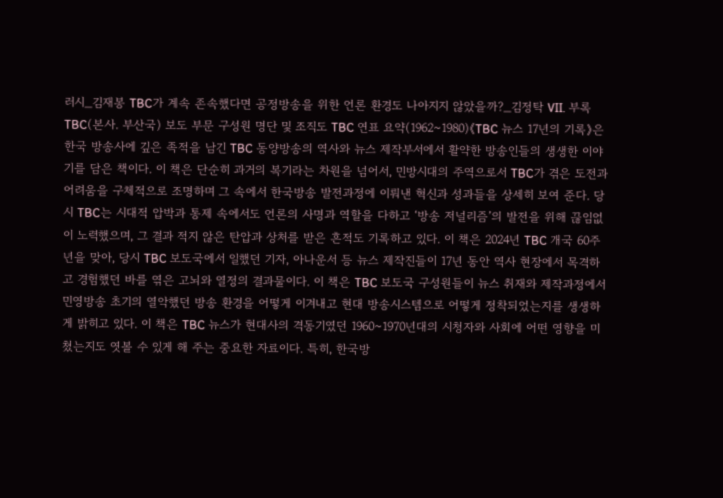러시_김재봉 TBC가 계속 존속했다면 공정방송을 위한 언론 환경도 나아지지 않았을까?_김정탁 VII. 부록 TBC(본사. 부산국) 보도 부문 구성원 명단 및 조직도 TBC 연표 요약(1962~1980)《TBC 뉴스 17년의 기록》은 한국 방송사에 깊은 족적을 남긴 TBC 동양방송의 역사와 뉴스 제작부서에서 활약한 방송인들의 생생한 이야기를 담은 책이다. 이 책은 단순히 과거의 복기라는 차원을 넘어서, 민방시대의 주역으로서 TBC가 겪은 도전과 어려움을 구체적으로 조명하며 그 속에서 한국방송 발전과정에 이뤄낸 혁신과 성과들을 상세히 보여 준다. 당시 TBC는 시대적 압박과 통제 속에서도 언론의 사명과 역할을 다하고 ‘방송 저널리즘’의 발전을 위해 끊임없이 노력했으며, 그 결과 적지 않은 탄압과 상처를 받은 흔적도 기록하고 있다. 이 책은 2024년 TBC 개국 60주년을 맞아, 당시 TBC 보도국에서 일했던 기자, 아나운서 등 뉴스 제작진들이 17년 동안 역사 현장에서 목격하고 경험했던 바를 엮은 고뇌와 열정의 결과물이다. 이 책은 TBC 보도국 구성원들이 뉴스 취재와 제작과정에서 민영방송 초기의 열악했던 방송 환경을 어떻게 이겨내고 현대 방송시스템으로 어떻게 정착되었는지를 생생하게 밝히고 있다. 이 책은 TBC 뉴스가 현대사의 격동기였던 1960~1970년대의 시청자와 사회에 어떤 영향을 미쳤는지도 엿볼 수 있게 해 주는 중요한 자료이다. 특히, 한국방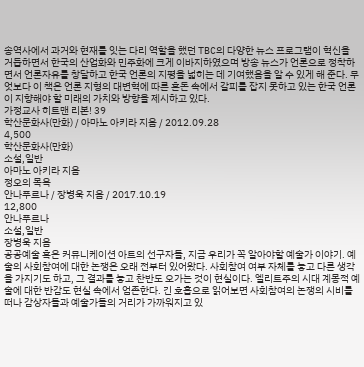송역사에서 과거와 현재를 잇는 다리 역할을 했던 TBC의 다양한 뉴스 프로그램이 혁신을 거듭하면서 한국의 산업화와 민주화에 크게 이바지하였으며 방송 뉴스가 언론으로 정착하면서 언론자유를 창달하고 한국 언론의 지평을 넓히는 데 기여했음을 알 수 있게 해 준다. 무엇보다 이 책은 언론 지형의 대변혁에 따른 혼돈 속에서 갈피를 잡지 못하고 있는 한국 언론이 지향해야 할 미래의 가치와 방향을 제시하고 있다.
가정교사 히트맨 리본! 39
학산문화사(만화) / 아마노 아키라 지음 / 2012.09.28
4,500
학산문화사(만화)
소설,일반
아마노 아키라 지음
정오의 목욕
안나푸르나 / 장병욱 지음 / 2017.10.19
12,800
안나푸르나
소설,일반
장병욱 지음
공공예술 혹은 커뮤니케이션 아트의 선구자들, 지금 우리가 꼭 알아야할 예술가 이야기. 예술의 사회참여에 대한 논쟁은 오래 전부터 있어왔다. 사회참여 여부 자체를 놓고 다른 생각을 가지기도 하고, 그 결과를 놓고 찬반도 오가는 것이 현실이다. 엘리트주의 시대 계몽적 예술에 대한 반감도 현실 속에서 엄존한다. 긴 호흡으로 읽어보면 사회참여의 논쟁의 시비를 떠나 감상자들과 예술가들의 거리가 가까워지고 있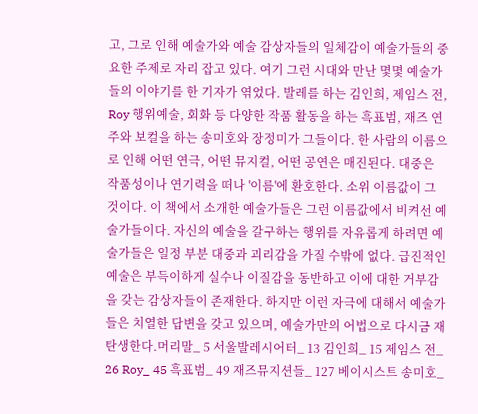고, 그로 인해 예술가와 예술 감상자들의 일체감이 예술가들의 중요한 주제로 자리 잡고 있다. 여기 그런 시대와 만난 몇몇 예술가들의 이야기를 한 기자가 엮었다. 발레를 하는 김인희, 제임스 전, Roy 행위예술, 회화 등 다양한 작품 활동을 하는 흑표범, 재즈 연주와 보컬을 하는 송미호와 장정미가 그들이다. 한 사람의 이름으로 인해 어떤 연극, 어떤 뮤지컬, 어떤 공연은 매진된다. 대중은 작품성이나 연기력을 떠나 '이름'에 환호한다. 소위 이름값이 그것이다. 이 책에서 소개한 예술가들은 그런 이름값에서 비켜선 예술가들이다. 자신의 예술을 갈구하는 행위를 자유롭게 하려면 예술가들은 일정 부분 대중과 괴리감을 가질 수밖에 없다. 급진적인 예술은 부득이하게 실수나 이질감을 동반하고 이에 대한 거부감을 갖는 감상자들이 존재한다. 하지만 이런 자극에 대해서 예술가들은 치열한 답변을 갖고 있으며, 예술가만의 어법으로 다시금 재탄생한다.머리말_ 5 서울발레시어터_ 13 김인희_ 15 제임스 전_ 26 Roy_ 45 흑표범_ 49 재즈뮤지션들_ 127 베이시스트 송미호_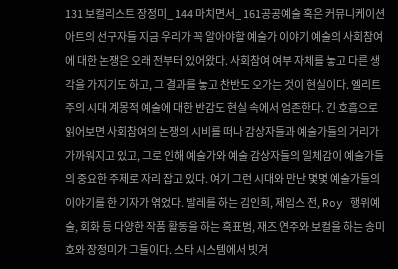131 보컬리스트 장정미_ 144 마치면서_ 161공공예술 혹은 커뮤니케이션 아트의 선구자들 지금 우리가 꼭 알아야할 예술가 이야기 예술의 사회참여에 대한 논쟁은 오래 전부터 있어왔다. 사회참여 여부 자체를 놓고 다른 생각을 가지기도 하고, 그 결과를 놓고 찬반도 오가는 것이 현실이다. 엘리트주의 시대 계몽적 예술에 대한 반감도 현실 속에서 엄존한다. 긴 호흡으로 읽어보면 사회참여의 논쟁의 시비를 떠나 감상자들과 예술가들의 거리가 가까워지고 있고, 그로 인해 예술가와 예술 감상자들의 일체감이 예술가들의 중요한 주제로 자리 잡고 있다. 여기 그런 시대와 만난 몇몇 예술가들의 이야기를 한 기자가 엮었다. 발레를 하는 김인희, 제임스 전, Roy 행위예술, 회화 등 다양한 작품 활동을 하는 흑표범, 재즈 연주와 보컬을 하는 송미호와 장정미가 그들이다. 스타 시스템에서 빗겨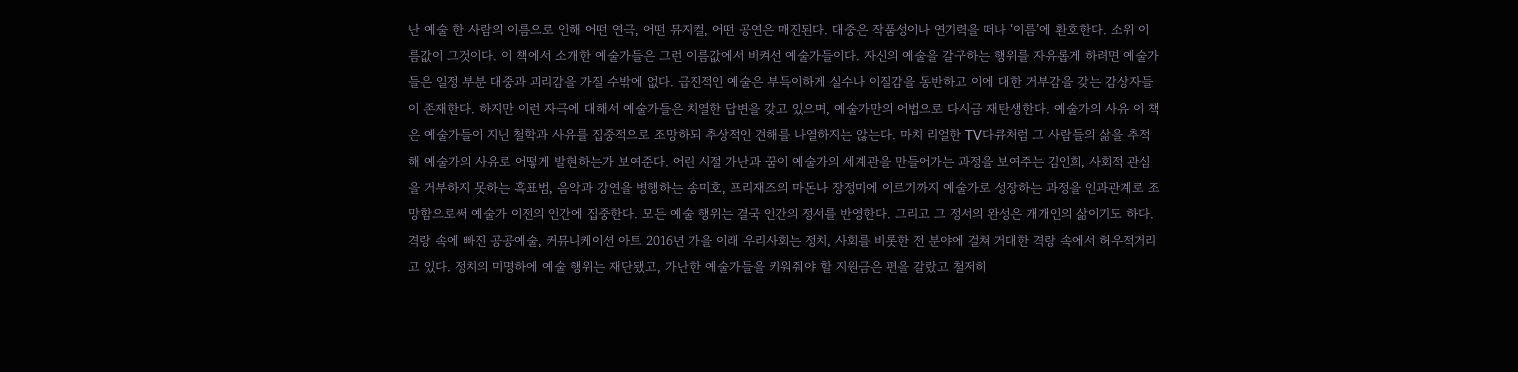난 예술 한 사람의 이름으로 인해 어떤 연극, 어떤 뮤지컬, 어떤 공연은 매진된다. 대중은 작품성이나 연기력을 떠나 ‘이름’에 환호한다. 소위 이름값이 그것이다. 이 책에서 소개한 예술가들은 그런 이름값에서 비켜선 예술가들이다. 자신의 예술을 갈구하는 행위를 자유롭게 하려면 예술가들은 일정 부분 대중과 괴리감을 가질 수밖에 없다. 급진적인 예술은 부득이하게 실수나 이질감을 동반하고 이에 대한 거부감을 갖는 감상자들이 존재한다. 하지만 이런 자극에 대해서 예술가들은 치열한 답변을 갖고 있으며, 예술가만의 어법으로 다시금 재탄생한다. 예술가의 사유 이 책은 예술가들이 지닌 철학과 사유를 집중적으로 조망하되 추상적인 견해를 나열하지는 않는다. 마치 리얼한 TV다큐처럼 그 사람들의 삶을 추적해 예술가의 사유로 어떻게 발현하는가 보여준다. 어린 시절 가난과 꿈이 예술가의 세계관을 만들어가는 과정을 보여주는 김인희, 사회적 관심을 거부하지 못하는 흑표범, 음악과 강연을 병행하는 송미호, 프리재즈의 마돈나 장정미에 이르기까지 예술가로 성장하는 과정을 인과관계로 조망함으로써 예술가 이전의 인간에 집중한다. 모든 예술 행위는 결국 인간의 정서를 반영한다. 그리고 그 정서의 완성은 개개인의 삶이기도 하다. 격랑 속에 빠진 공공예술, 커뮤니케이션 아트 2016년 가을 이래 우리사회는 정치, 사회를 비롯한 전 분야에 걸쳐 거대한 격랑 속에서 허우적거리고 있다. 정치의 미명하에 예술 행위는 재단됐고, 가난한 예술가들을 키워줘야 할 지원금은 편을 갈랐고 철저히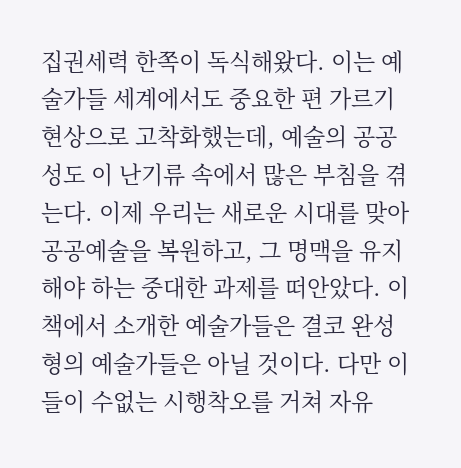집권세력 한쪽이 독식해왔다. 이는 예술가들 세계에서도 중요한 편 가르기 현상으로 고착화했는데, 예술의 공공성도 이 난기류 속에서 많은 부침을 겪는다. 이제 우리는 새로운 시대를 맞아 공공예술을 복원하고, 그 명맥을 유지해야 하는 중대한 과제를 떠안았다. 이 책에서 소개한 예술가들은 결코 완성형의 예술가들은 아닐 것이다. 다만 이들이 수없는 시행착오를 거쳐 자유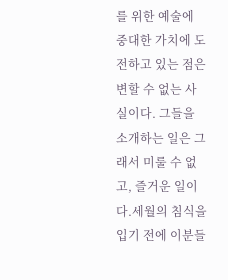를 위한 예술에 중대한 가치에 도전하고 있는 점은 변할 수 없는 사실이다. 그들을 소개하는 일은 그래서 미룰 수 없고, 즐거운 일이다.세월의 침식을 입기 전에 이분들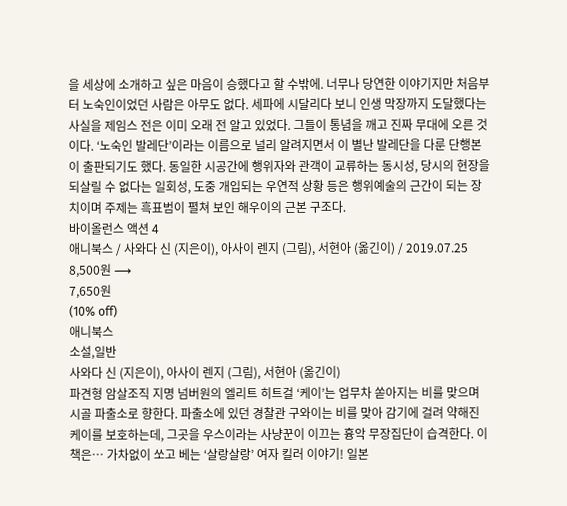을 세상에 소개하고 싶은 마음이 승했다고 할 수밖에. 너무나 당연한 이야기지만 처음부터 노숙인이었던 사람은 아무도 없다. 세파에 시달리다 보니 인생 막장까지 도달했다는 사실을 제임스 전은 이미 오래 전 알고 있었다. 그들이 통념을 깨고 진짜 무대에 오른 것이다. ‘노숙인 발레단’이라는 이름으로 널리 알려지면서 이 별난 발레단을 다룬 단행본이 출판되기도 했다. 동일한 시공간에 행위자와 관객이 교류하는 동시성, 당시의 현장을 되살릴 수 없다는 일회성, 도중 개입되는 우연적 상황 등은 행위예술의 근간이 되는 장치이며 주제는 흑표범이 펼쳐 보인 해우이의 근본 구조다.
바이올런스 액션 4
애니북스 / 사와다 신 (지은이), 아사이 렌지 (그림), 서현아 (옮긴이) / 2019.07.25
8,500원 ⟶
7,650원
(10% off)
애니북스
소설,일반
사와다 신 (지은이), 아사이 렌지 (그림), 서현아 (옮긴이)
파견형 암살조직 지명 넘버원의 엘리트 히트걸 ‘케이’는 업무차 쏟아지는 비를 맞으며 시골 파출소로 향한다. 파출소에 있던 경찰관 구와이는 비를 맞아 감기에 걸려 약해진 케이를 보호하는데, 그곳을 우스이라는 사냥꾼이 이끄는 흉악 무장집단이 습격한다. 이 책은… 가차없이 쏘고 베는 ‘살랑살랑’ 여자 킬러 이야기! 일본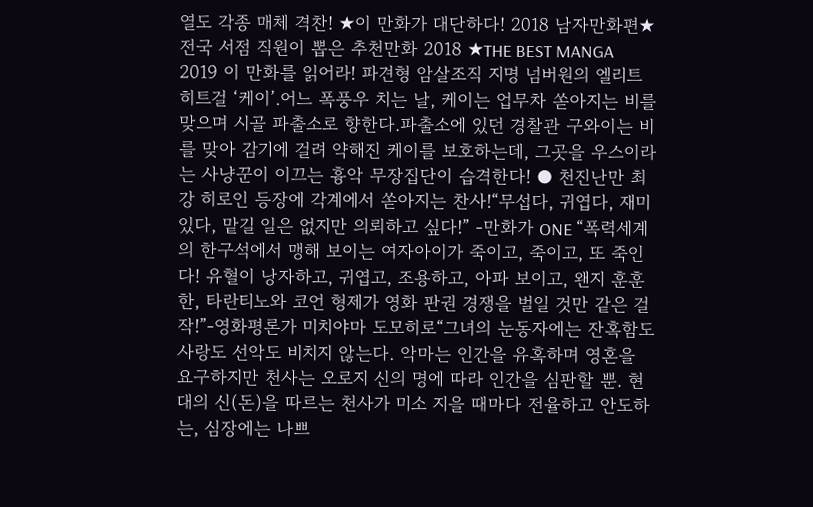열도 각종 매체 격찬! ★이 만화가 대단하다! 2018 남자만화편★전국 서점 직원이 뽑은 추천만화 2018 ★THE BEST MANGA 2019 이 만화를 읽어라! 파견형 암살조직 지명 넘버원의 엘리트 히트걸 ‘케이’.어느 폭풍우 치는 날, 케이는 업무차 쏟아지는 비를 맞으며 시골 파출소로 향한다.파출소에 있던 경찰관 구와이는 비를 맞아 감기에 걸려 약해진 케이를 보호하는데, 그곳을 우스이라는 사냥꾼이 이끄는 흉악 무장집단이 습격한다! ● 천진난만 최강 히로인 등장에 각계에서 쏟아지는 찬사!“무섭다, 귀엽다, 재미있다, 맡길 일은 없지만 의뢰하고 싶다!” -만화가 ONE “폭력세계의 한구석에서 맹해 보이는 여자아이가 죽이고, 죽이고, 또 죽인다! 유혈이 낭자하고, 귀엽고, 조용하고, 아파 보이고, 왠지 훈훈한, 타란티노와 코언 형제가 영화 판권 경쟁을 벌일 것만 같은 걸작!”-영화평론가 미치야마 도모히로“그녀의 눈동자에는 잔혹함도 사랑도 선악도 비치지 않는다. 악마는 인간을 유혹하며 영혼을 요구하지만 천사는 오로지 신의 명에 따라 인간을 심판할 뿐. 현대의 신(돈)을 따르는 천사가 미소 지을 때마다 전율하고 안도하는, 심장에는 나쁘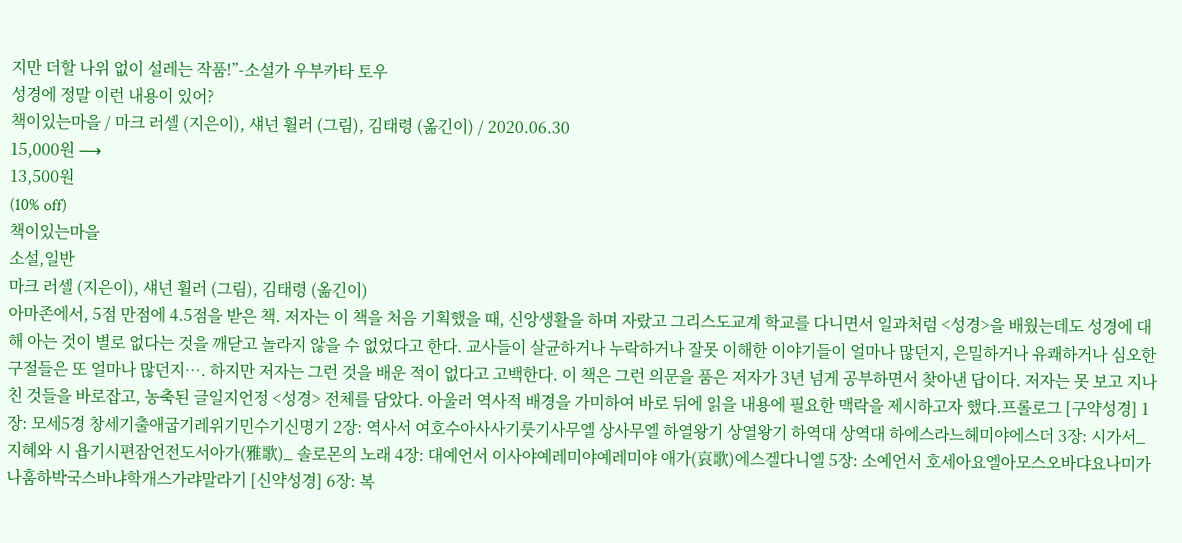지만 더할 나위 없이 설레는 작품!”-소설가 우부카타 토우
성경에 정말 이런 내용이 있어?
책이있는마을 / 마크 러셀 (지은이), 섀넌 휠러 (그림), 김태령 (옮긴이) / 2020.06.30
15,000원 ⟶
13,500원
(10% off)
책이있는마을
소설,일반
마크 러셀 (지은이), 섀넌 휠러 (그림), 김태령 (옮긴이)
아마존에서, 5점 만점에 4.5점을 받은 책. 저자는 이 책을 처음 기획했을 때, 신앙생활을 하며 자랐고 그리스도교계 학교를 다니면서 일과처럼 <성경>을 배웠는데도 성경에 대해 아는 것이 별로 없다는 것을 깨닫고 놀라지 않을 수 없었다고 한다. 교사들이 살균하거나 누락하거나 잘못 이해한 이야기들이 얼마나 많던지, 은밀하거나 유쾌하거나 심오한 구절들은 또 얼마나 많던지…. 하지만 저자는 그런 것을 배운 적이 없다고 고백한다. 이 책은 그런 의문을 품은 저자가 3년 넘게 공부하면서 찾아낸 답이다. 저자는 못 보고 지나친 것들을 바로잡고, 농축된 글일지언정 <성경> 전체를 담았다. 아울러 역사적 배경을 가미하여 바로 뒤에 읽을 내용에 필요한 맥락을 제시하고자 했다.프롤로그 [구약성경] 1장: 모세5경 창세기출애굽기레위기민수기신명기 2장: 역사서 여호수아사사기룻기사무엘 상사무엘 하열왕기 상열왕기 하역대 상역대 하에스라느헤미야에스더 3장: 시가서_ 지혜와 시 욥기시편잠언전도서아가(雅歌)_ 솔로몬의 노래 4장: 대예언서 이사야예레미야예레미야 애가(哀歌)에스겔다니엘 5장: 소예언서 호세아요엘아모스오바댜요나미가나훔하박국스바냐학개스가랴말라기 [신약성경] 6장: 복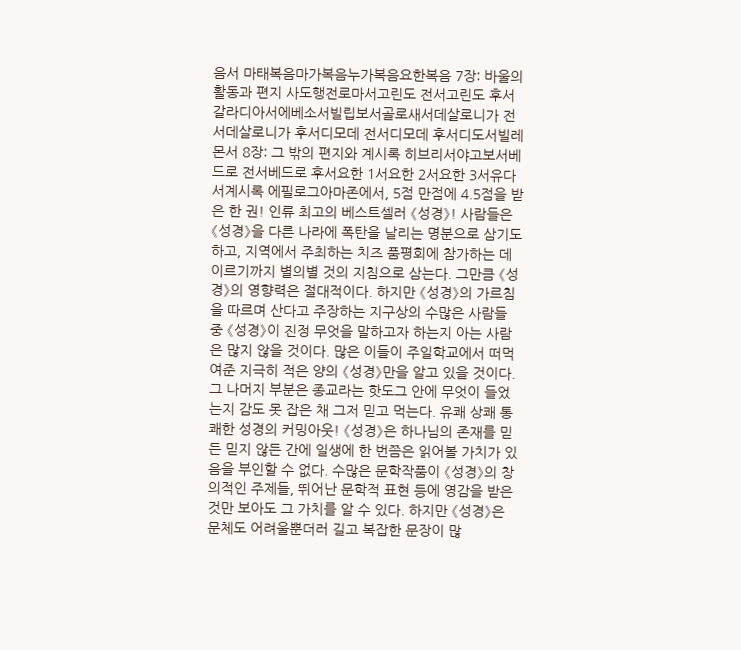음서 마태복음마가복음누가복음요한복음 7장: 바울의 활동과 편지 사도행전로마서고린도 전서고린도 후서갈라디아서에베소서빌립보서골로새서데살로니가 전서데살로니가 후서디모데 전서디모데 후서디도서빌레몬서 8장: 그 밖의 편지와 계시록 히브리서야고보서베드로 전서베드로 후서요한 1서요한 2서요한 3서유다서계시록 에필로그아마존에서, 5점 만점에 4.5점을 받은 한 권! 인류 최고의 베스트셀러 《성경》! 사람들은 《성경》을 다른 나라에 폭탄을 날리는 명분으로 삼기도 하고, 지역에서 주최하는 치즈 품평회에 참가하는 데 이르기까지 별의별 것의 지침으로 삼는다. 그만큼 《성경》의 영향력은 절대적이다. 하지만 《성경》의 가르침을 따르며 산다고 주장하는 지구상의 수많은 사람들 중 《성경》이 진정 무엇을 말하고자 하는지 아는 사람은 많지 않을 것이다. 많은 이들이 주일학교에서 떠먹여준 지극히 적은 양의 《성경》만을 알고 있을 것이다. 그 나머지 부분은 종교라는 핫도그 안에 무엇이 들었는지 감도 못 잡은 채 그저 믿고 먹는다. 유쾌 상쾌 통쾌한 성경의 커밍아웃! 《성경》은 하나님의 존재를 믿든 믿지 않든 간에 일생에 한 번쯤은 읽어볼 가치가 있음을 부인할 수 없다. 수많은 문학작품이 《성경》의 창의적인 주제들, 뛰어난 문학적 표현 등에 영감을 받은 것만 보아도 그 가치를 알 수 있다. 하지만 《성경》은 문체도 어려울뿐더러 길고 복잡한 문장이 많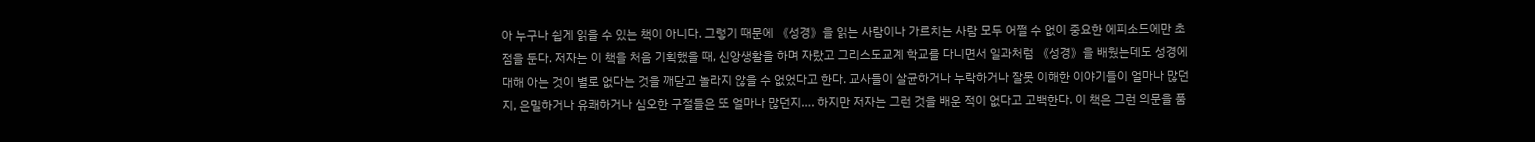아 누구나 쉽게 읽을 수 있는 책이 아니다. 그렇기 때문에 《성경》을 읽는 사람이나 가르치는 사람 모두 어쩔 수 없이 중요한 에피소드에만 초점을 둔다. 저자는 이 책을 처음 기획했을 때, 신앙생활을 하며 자랐고 그리스도교계 학교를 다니면서 일과처럼 《성경》을 배웠는데도 성경에 대해 아는 것이 별로 없다는 것을 깨닫고 놀라지 않을 수 없었다고 한다. 교사들이 살균하거나 누락하거나 잘못 이해한 이야기들이 얼마나 많던지, 은밀하거나 유쾌하거나 심오한 구절들은 또 얼마나 많던지…. 하지만 저자는 그런 것을 배운 적이 없다고 고백한다. 이 책은 그런 의문을 품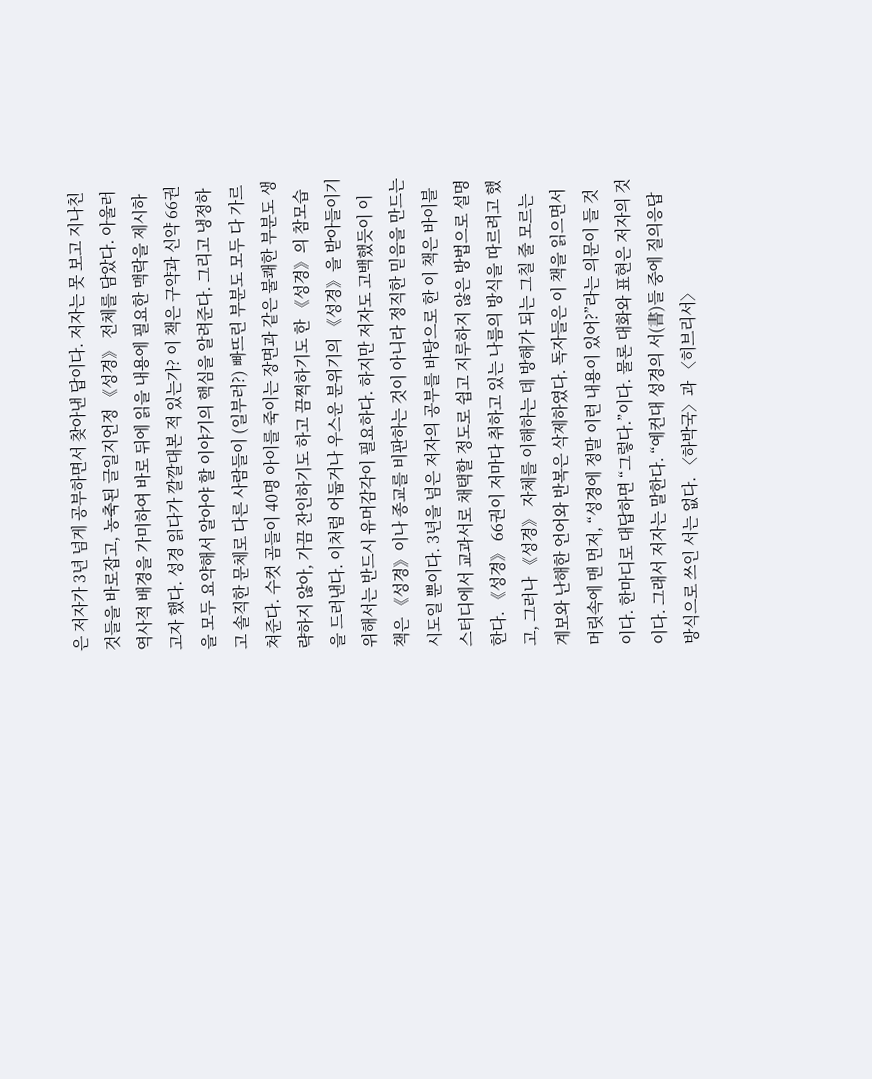은 저자가 3년 넘게 공부하면서 찾아낸 답이다. 저자는 못 보고 지나친 것들을 바로잡고, 농축된 글일지언정 《성경》 전체를 담았다. 아울러 역사적 배경을 가미하여 바로 뒤에 읽을 내용에 필요한 맥락을 제시하고자 했다. 성경 읽다가 깔깔대본 적 있는가? 이 책은 구약과 신약 66권을 모두 요약해서 알아야 할 이야기의 핵심을 알려준다. 그리고 냉정하고 솔직한 문체로 다른 사람들이 (일부러?) 빠뜨린 부분도 모두 다 가르쳐준다. 수컷 곰들이 40명 아이를 죽이는 장면과 같은 불쾌한 부분도 생략하지 않아, 가끔 잔인하기도 하고 끔찍하기도 한 《성경》의 참모습을 드러낸다. 이처럼 어둡거나 우스운 분위기의 《성경》을 받아들이기 위해서는 반드시 유머감각이 필요하다. 하지만 저자도 고백했듯이 이 책은 《성경》이나 종교를 비판하는 것이 아니라 정직한 믿음을 만드는 시도일 뿐이다. 3년을 넘은 저자의 공부를 바탕으로 한 이 책은 바이블 스터디에서 교과서로 채택할 정도로 쉽고 지루하지 않은 방법으로 설명한다. 《성경》 66권이 저마다 취하고 있는 나름의 방식을 따르려고 했고, 그러나 《성경》 자체를 이해하는 데 방해가 되는 그칠 줄 모르는 계보와 난해한 언어와 반복은 삭제하였다. 독자들은 이 책을 읽으면서 머릿속에 맨 먼저, “성경에 정말 이런 내용이 있어?”라는 의문이 들 것이다. 한마디로 대답하면 “그렇다.”이다. 물론 대화와 표현은 저자의 것이다. 그래서 저자는 말한다. “예컨대 성경의 서(書)들 중에 질의응답 방식으로 쓰인 서는 없다. 〈하박국〉과 〈히브리서〉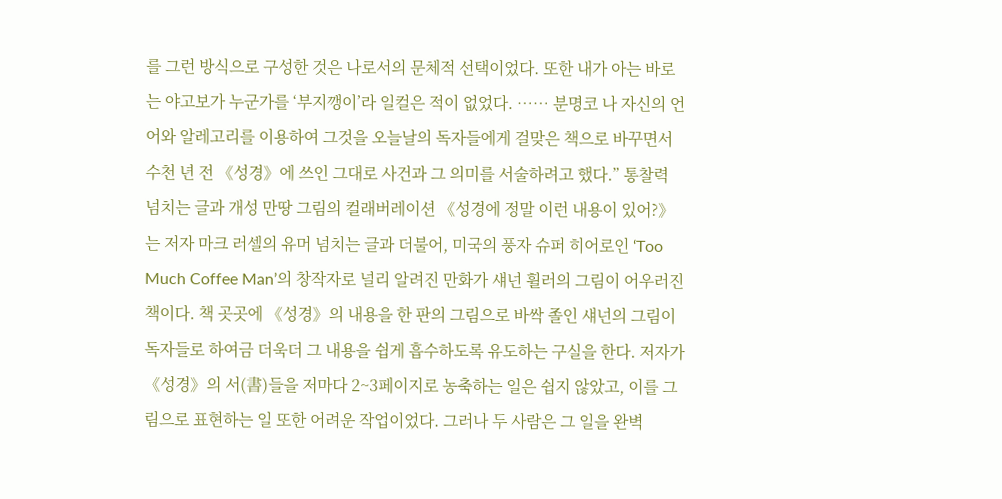를 그런 방식으로 구성한 것은 나로서의 문체적 선택이었다. 또한 내가 아는 바로는 야고보가 누군가를 ‘부지깽이’라 일컬은 적이 없었다. …… 분명코 나 자신의 언어와 알레고리를 이용하여 그것을 오늘날의 독자들에게 걸맞은 책으로 바꾸면서 수천 년 전 《성경》에 쓰인 그대로 사건과 그 의미를 서술하려고 했다.” 통찰력 넘치는 글과 개성 만땅 그림의 컬래버레이션 《성경에 정말 이런 내용이 있어?》는 저자 마크 러셀의 유머 넘치는 글과 더불어, 미국의 풍자 슈퍼 히어로인 ‘Too Much Coffee Man’의 창작자로 널리 알려진 만화가 섀넌 휠러의 그림이 어우러진 책이다. 책 곳곳에 《성경》의 내용을 한 판의 그림으로 바싹 졸인 섀넌의 그림이 독자들로 하여금 더욱더 그 내용을 쉽게 흡수하도록 유도하는 구실을 한다. 저자가 《성경》의 서(書)들을 저마다 2~3페이지로 농축하는 일은 쉽지 않았고, 이를 그림으로 표현하는 일 또한 어려운 작업이었다. 그러나 두 사람은 그 일을 완벽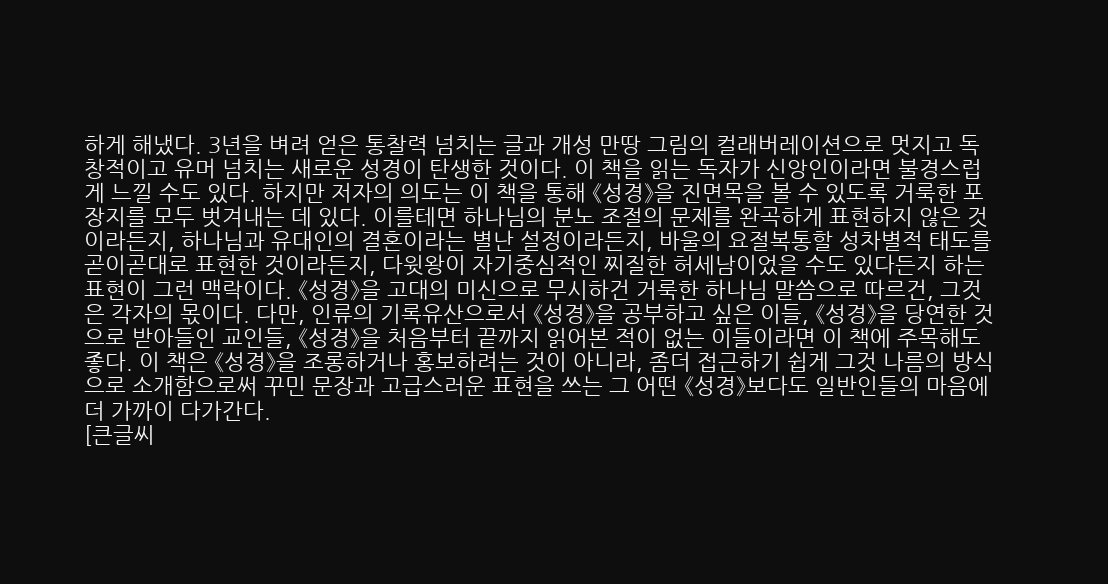하게 해냈다. 3년을 벼려 얻은 통찰력 넘치는 글과 개성 만땅 그림의 컬래버레이션으로 멋지고 독창적이고 유머 넘치는 새로운 성경이 탄생한 것이다. 이 책을 읽는 독자가 신앙인이라면 불경스럽게 느낄 수도 있다. 하지만 저자의 의도는 이 책을 통해 《성경》을 진면목을 볼 수 있도록 거룩한 포장지를 모두 벗겨내는 데 있다. 이를테면 하나님의 분노 조절의 문제를 완곡하게 표현하지 않은 것이라든지, 하나님과 유대인의 결혼이라는 별난 설정이라든지, 바울의 요절복통할 성차별적 태도를 곧이곧대로 표현한 것이라든지, 다윗왕이 자기중심적인 찌질한 허세남이었을 수도 있다든지 하는 표현이 그런 맥락이다. 《성경》을 고대의 미신으로 무시하건 거룩한 하나님 말씀으로 따르건, 그것은 각자의 몫이다. 다만, 인류의 기록유산으로서 《성경》을 공부하고 싶은 이들, 《성경》을 당연한 것으로 받아들인 교인들, 《성경》을 처음부터 끝까지 읽어본 적이 없는 이들이라면 이 책에 주목해도 좋다. 이 책은 《성경》을 조롱하거나 홍보하려는 것이 아니라, 좀더 접근하기 쉽게 그것 나름의 방식으로 소개함으로써 꾸민 문장과 고급스러운 표현을 쓰는 그 어떤 《성경》보다도 일반인들의 마음에 더 가까이 다가간다.
[큰글씨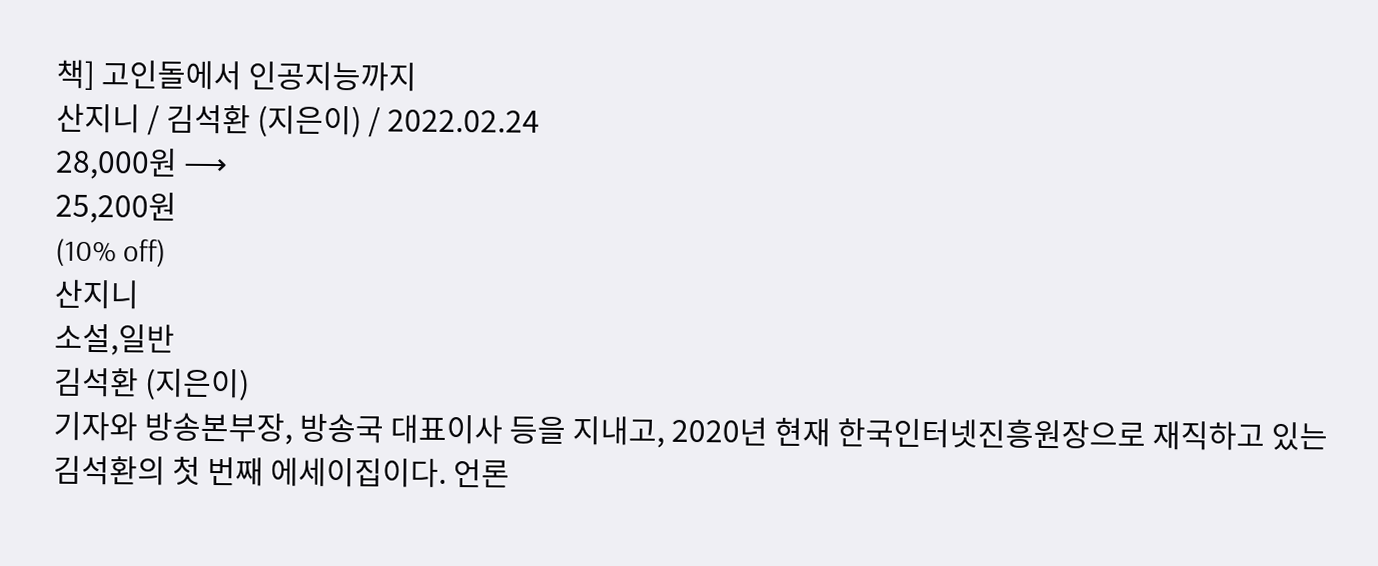책] 고인돌에서 인공지능까지
산지니 / 김석환 (지은이) / 2022.02.24
28,000원 ⟶
25,200원
(10% off)
산지니
소설,일반
김석환 (지은이)
기자와 방송본부장, 방송국 대표이사 등을 지내고, 2020년 현재 한국인터넷진흥원장으로 재직하고 있는 김석환의 첫 번째 에세이집이다. 언론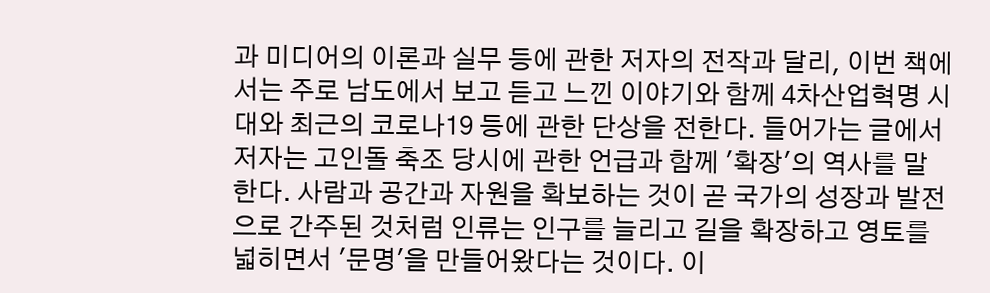과 미디어의 이론과 실무 등에 관한 저자의 전작과 달리, 이번 책에서는 주로 남도에서 보고 듣고 느낀 이야기와 함께 4차산업혁명 시대와 최근의 코로나19 등에 관한 단상을 전한다. 들어가는 글에서 저자는 고인돌 축조 당시에 관한 언급과 함께 '확장'의 역사를 말한다. 사람과 공간과 자원을 확보하는 것이 곧 국가의 성장과 발전으로 간주된 것처럼 인류는 인구를 늘리고 길을 확장하고 영토를 넓히면서 '문명'을 만들어왔다는 것이다. 이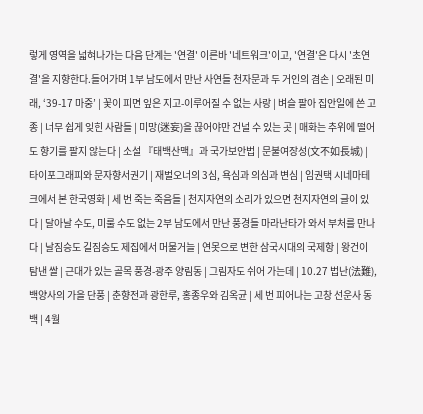렇게 영역을 넓혀나가는 다음 단계는 '연결' 이른바 '네트워크'이고, '연결'은 다시 '초연결'을 지향한다.들어가며 1부 남도에서 만난 사연들 천자문과 두 거인의 겸손 | 오래된 미래, ‘39-17 마중’ | 꽃이 피면 잎은 지고-이루어질 수 없는 사랑 | 벼슬 팔아 집안일에 쓴 고종 | 너무 쉽게 잊힌 사람들 | 미망(迷妄)을 끊어야만 건널 수 있는 곳 | 매화는 추위에 떨어도 향기를 팔지 않는다 | 소설 『태백산맥』과 국가보안법 | 문불여장성(文不如長城) | 타이포그래피와 문자향서권기 | 재벌오너의 3심, 욕심과 의심과 변심 | 임권택 시네마테크에서 본 한국영화 | 세 번 죽는 죽음들 | 천지자연의 소리가 있으면 천지자연의 글이 있다 | 달아날 수도, 미룰 수도 없는 2부 남도에서 만난 풍경들 마라난타가 와서 부처를 만나다 | 날짐승도 길짐승도 제집에서 머물거늘 | 연못으로 변한 삼국시대의 국제항 | 왕건이 탐낸 쌀 | 근대가 있는 골목 풍경-광주 양림동 | 그림자도 쉬어 가는데 | 10.27 법난(法難), 백양사의 가을 단풍 | 춘향전과 광한루, 홍종우와 김옥균 | 세 번 피어나는 고창 선운사 동백 | 4월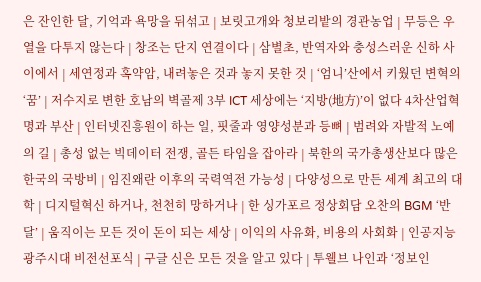은 잔인한 달, 기억과 욕망을 뒤섞고 | 보릿고개와 청보리밭의 경관농업 | 무등은 우열을 다투지 않는다 | 창조는 단지 연결이다 | 삼별초, 반역자와 충성스러운 신하 사이에서 | 세연정과 혹약암, 내려놓은 것과 놓지 못한 것 | ‘엄니’산에서 키웠던 변혁의 ‘꿈’ | 저수지로 변한 호남의 벽골제 3부 ICT 세상에는 ‘지방(地方)’이 없다 4차산업혁명과 부산 | 인터넷진흥원이 하는 일, 핏줄과 영양성분과 등뼈 | 범려와 자발적 노예의 길 | 총성 없는 빅데이터 전쟁, 골든 타임을 잡아라 | 북한의 국가총생산보다 많은 한국의 국방비 | 임진왜란 이후의 국력역전 가능성 | 다양성으로 만든 세계 최고의 대학 | 디지털혁신 하거나, 천천히 망하거나 | 한 싱가포르 정상회담 오찬의 BGM ‘반달’ | 움직이는 모든 것이 돈이 되는 세상 | 이익의 사유화, 비용의 사회화 | 인공지능 광주시대 비전선포식 | 구글 신은 모든 것을 알고 있다 | 투웰브 나인과 ‘정보인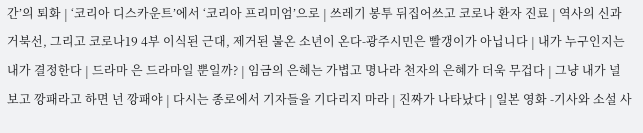간’의 퇴화 | ‘코리아 디스카운트’에서 ‘코리아 프리미엄’으로 | 쓰레기 봉투 뒤집어쓰고 코로나 환자 진료 | 역사의 신과 거북선, 그리고 코로나19 4부 이식된 근대, 제거된 불온 소년이 온다-광주시민은 빨갱이가 아닙니다 | 내가 누구인지는 내가 결정한다 | 드라마 은 드라마일 뿐일까? | 임금의 은혜는 가볍고 명나라 천자의 은혜가 더욱 무겁다 | 그냥 내가 널 보고 깡패라고 하면 넌 깡패야 | 다시는 종로에서 기자들을 기다리지 마라 | 진짜가 나타났다 | 일본 영화 -기사와 소설 사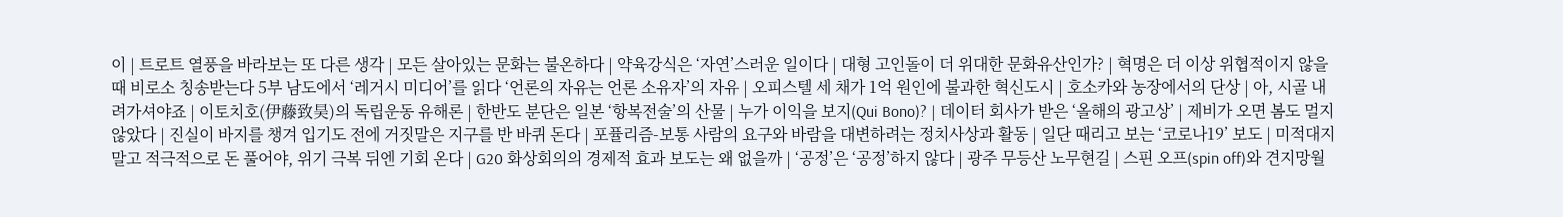이 | 트로트 열풍을 바라보는 또 다른 생각 | 모든 살아있는 문화는 불온하다 | 약육강식은 ‘자연’스러운 일이다 | 대형 고인돌이 더 위대한 문화유산인가? | 혁명은 더 이상 위협적이지 않을 때 비로소 칭송받는다 5부 남도에서 ‘레거시 미디어’를 읽다 ‘언론의 자유는 언론 소유자’의 자유 | 오피스텔 세 채가 1억 원인에 불과한 혁신도시 | 호소카와 농장에서의 단상 | 아, 시골 내려가셔야죠 | 이토치호(伊藤致昊)의 독립운동 유해론 | 한반도 분단은 일본 ‘항복전술’의 산물 | 누가 이익을 보지(Qui Bono)? | 데이터 회사가 받은 ‘올해의 광고상’ | 제비가 오면 봄도 멀지 않았다 | 진실이 바지를 챙겨 입기도 전에 거짓말은 지구를 반 바퀴 돈다 | 포퓰리즘-보통 사람의 요구와 바람을 대변하려는 정치사상과 활동 | 일단 때리고 보는 ‘코로나19’ 보도 | 미적대지 말고 적극적으로 돈 풀어야, 위기 극복 뒤엔 기회 온다 | G20 화상회의의 경제적 효과 보도는 왜 없을까 | ‘공정’은 ‘공정’하지 않다 | 광주 무등산 노무현길 | 스핀 오프(spin off)와 견지망월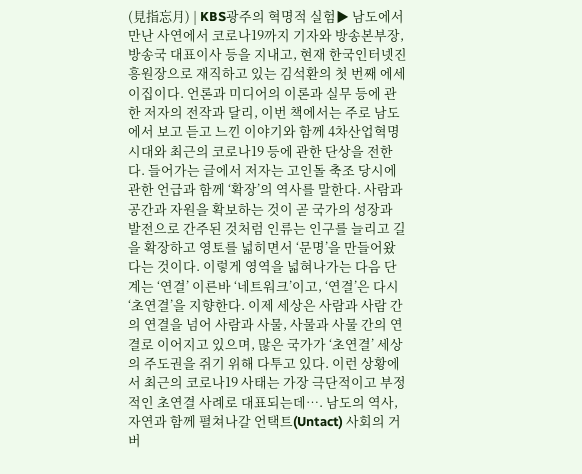(見指忘月) | KBS광주의 혁명적 실험▶ 남도에서 만난 사연에서 코로나19까지 기자와 방송본부장, 방송국 대표이사 등을 지내고, 현재 한국인터넷진흥원장으로 재직하고 있는 김석환의 첫 번째 에세이집이다. 언론과 미디어의 이론과 실무 등에 관한 저자의 전작과 달리, 이번 책에서는 주로 남도에서 보고 듣고 느낀 이야기와 함께 4차산업혁명 시대와 최근의 코로나19 등에 관한 단상을 전한다. 들어가는 글에서 저자는 고인돌 축조 당시에 관한 언급과 함께 ‘확장’의 역사를 말한다. 사람과 공간과 자원을 확보하는 것이 곧 국가의 성장과 발전으로 간주된 것처럼 인류는 인구를 늘리고 길을 확장하고 영토를 넓히면서 ‘문명’을 만들어왔다는 것이다. 이렇게 영역을 넓혀나가는 다음 단계는 ‘연결’ 이른바 ‘네트워크’이고, ‘연결’은 다시 ‘초연결’을 지향한다. 이제 세상은 사람과 사람 간의 연결을 넘어 사람과 사물, 사물과 사물 간의 연결로 이어지고 있으며, 많은 국가가 ‘초연결’ 세상의 주도권을 쥐기 위해 다투고 있다. 이런 상황에서 최근의 코로나19 사태는 가장 극단적이고 부정적인 초연결 사례로 대표되는데…. 남도의 역사, 자연과 함께 펼쳐나갈 언택트(Untact) 사회의 거버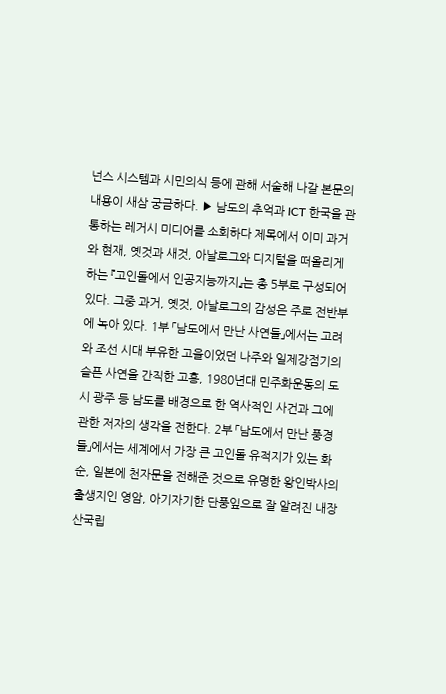넌스 시스템과 시민의식 등에 관해 서술해 나갈 본문의 내용이 새삼 궁금하다. ▶ 남도의 추억과 ICT 한국을 관통하는 레거시 미디어를 소회하다 제목에서 이미 과거와 현재, 옛것과 새것, 아날로그와 디지털을 떠올리게 하는 『고인돌에서 인공지능까지』는 총 5부로 구성되어 있다. 그중 과거, 옛것, 아날로그의 감성은 주로 전반부에 녹아 있다. 1부 「남도에서 만난 사연들」에서는 고려와 조선 시대 부유한 고을이었던 나주와 일제강점기의 슬픈 사연을 간직한 고흥, 1980년대 민주화운동의 도시 광주 등 남도를 배경으로 한 역사적인 사건과 그에 관한 저자의 생각을 전한다. 2부 「남도에서 만난 풍경들」에서는 세계에서 가장 큰 고인돌 유적지가 있는 화순, 일본에 천자문을 전해준 것으로 유명한 왕인박사의 출생지인 영암, 아기자기한 단풍잎으로 잘 알려진 내장산국립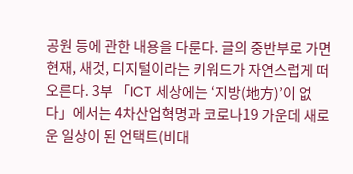공원 등에 관한 내용을 다룬다. 글의 중반부로 가면 현재, 새것, 디지털이라는 키워드가 자연스럽게 떠오른다. 3부 「ICT 세상에는 ‘지방(地方)’이 없다」에서는 4차산업혁명과 코로나19 가운데 새로운 일상이 된 언택트(비대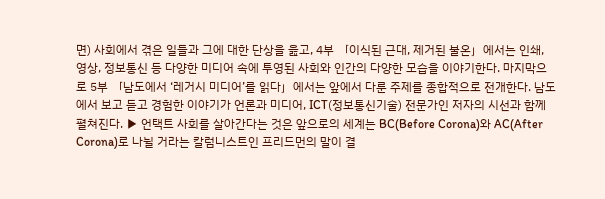면) 사회에서 겪은 일들과 그에 대한 단상을 읊고, 4부 「이식된 근대, 제거된 불온」에서는 인쇄, 영상, 정보통신 등 다양한 미디어 속에 투영된 사회와 인간의 다양한 모습을 이야기한다. 마지막으로 5부 「남도에서 ‘레거시 미디어’를 읽다」에서는 앞에서 다룬 주제를 종합적으로 전개한다. 남도에서 보고 듣고 경험한 이야기가 언론과 미디어, ICT(정보통신기술) 전문가인 저자의 시선과 함께 펼쳐진다. ▶ 언택트 사회를 살아간다는 것은 앞으로의 세계는 BC(Before Corona)와 AC(After Corona)로 나뉠 거라는 칼럼니스트인 프리드먼의 말이 결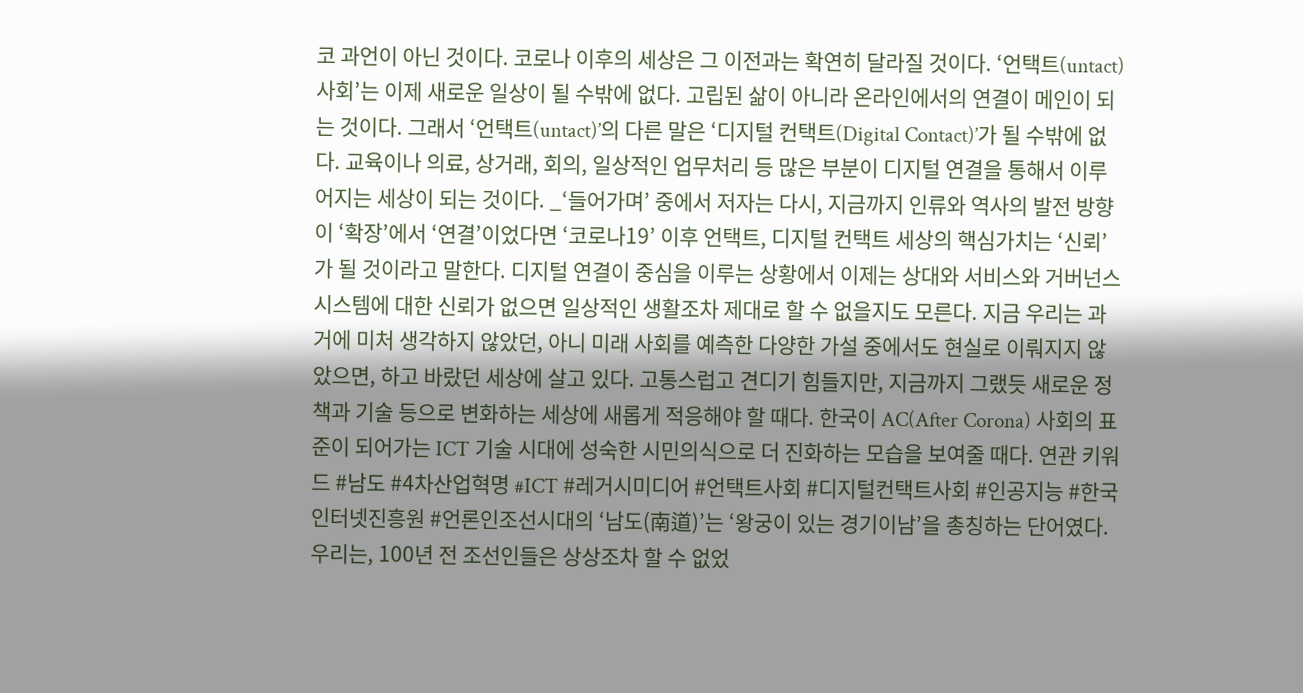코 과언이 아닌 것이다. 코로나 이후의 세상은 그 이전과는 확연히 달라질 것이다. ‘언택트(untact) 사회’는 이제 새로운 일상이 될 수밖에 없다. 고립된 삶이 아니라 온라인에서의 연결이 메인이 되는 것이다. 그래서 ‘언택트(untact)’의 다른 말은 ‘디지털 컨택트(Digital Contact)’가 될 수밖에 없다. 교육이나 의료, 상거래, 회의, 일상적인 업무처리 등 많은 부분이 디지털 연결을 통해서 이루어지는 세상이 되는 것이다. _‘들어가며’ 중에서 저자는 다시, 지금까지 인류와 역사의 발전 방향이 ‘확장’에서 ‘연결’이었다면 ‘코로나19’ 이후 언택트, 디지털 컨택트 세상의 핵심가치는 ‘신뢰’가 될 것이라고 말한다. 디지털 연결이 중심을 이루는 상황에서 이제는 상대와 서비스와 거버넌스 시스템에 대한 신뢰가 없으면 일상적인 생활조차 제대로 할 수 없을지도 모른다. 지금 우리는 과거에 미처 생각하지 않았던, 아니 미래 사회를 예측한 다양한 가설 중에서도 현실로 이뤄지지 않았으면, 하고 바랐던 세상에 살고 있다. 고통스럽고 견디기 힘들지만, 지금까지 그랬듯 새로운 정책과 기술 등으로 변화하는 세상에 새롭게 적응해야 할 때다. 한국이 AC(After Corona) 사회의 표준이 되어가는 ICT 기술 시대에 성숙한 시민의식으로 더 진화하는 모습을 보여줄 때다. 연관 키워드 #남도 #4차산업혁명 #ICT #레거시미디어 #언택트사회 #디지털컨택트사회 #인공지능 #한국인터넷진흥원 #언론인조선시대의 ‘남도(南道)’는 ‘왕궁이 있는 경기이남’을 총칭하는 단어였다. 우리는, 100년 전 조선인들은 상상조차 할 수 없었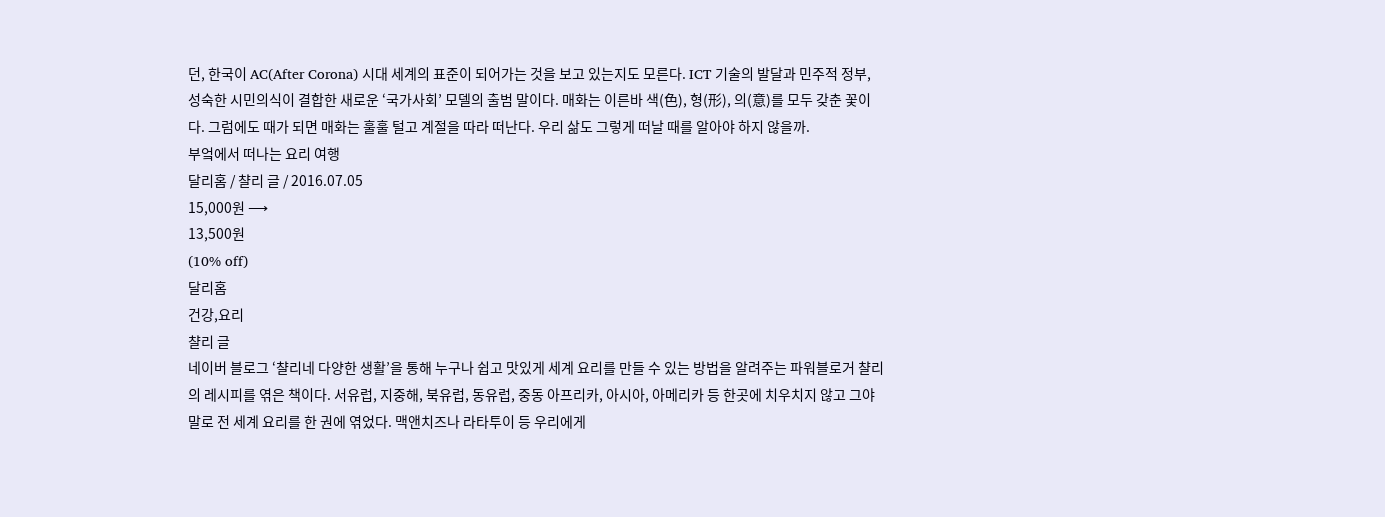던, 한국이 AC(After Corona) 시대 세계의 표준이 되어가는 것을 보고 있는지도 모른다. ICT 기술의 발달과 민주적 정부, 성숙한 시민의식이 결합한 새로운 ‘국가사회’ 모델의 출범 말이다. 매화는 이른바 색(色), 형(形), 의(意)를 모두 갖춘 꽃이다. 그럼에도 때가 되면 매화는 훌훌 털고 계절을 따라 떠난다. 우리 삶도 그렇게 떠날 때를 알아야 하지 않을까.
부엌에서 떠나는 요리 여행
달리홈 / 챨리 글 / 2016.07.05
15,000원 ⟶
13,500원
(10% off)
달리홈
건강,요리
챨리 글
네이버 블로그 ‘챨리네 다양한 생활’을 통해 누구나 쉽고 맛있게 세계 요리를 만들 수 있는 방법을 알려주는 파워블로거 챨리의 레시피를 엮은 책이다. 서유럽, 지중해, 북유럽, 동유럽, 중동 아프리카, 아시아, 아메리카 등 한곳에 치우치지 않고 그야말로 전 세계 요리를 한 권에 엮었다. 맥앤치즈나 라타투이 등 우리에게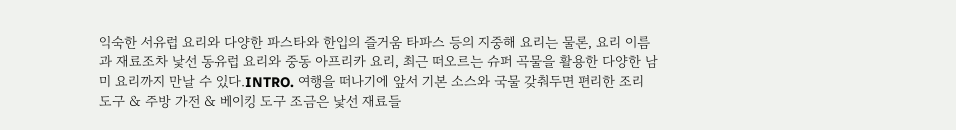익숙한 서유럽 요리와 다양한 파스타와 한입의 즐거움 타파스 등의 지중해 요리는 물론, 요리 이름과 재료조차 낯선 동유럽 요리와 중동 아프리카 요리, 최근 떠오르는 슈퍼 곡물을 활용한 다양한 남미 요리까지 만날 수 있다.INTRO. 여행을 떠나기에 앞서 기본 소스와 국물 갖춰두면 편리한 조리 도구 & 주방 가전 & 베이킹 도구 조금은 낯선 재료들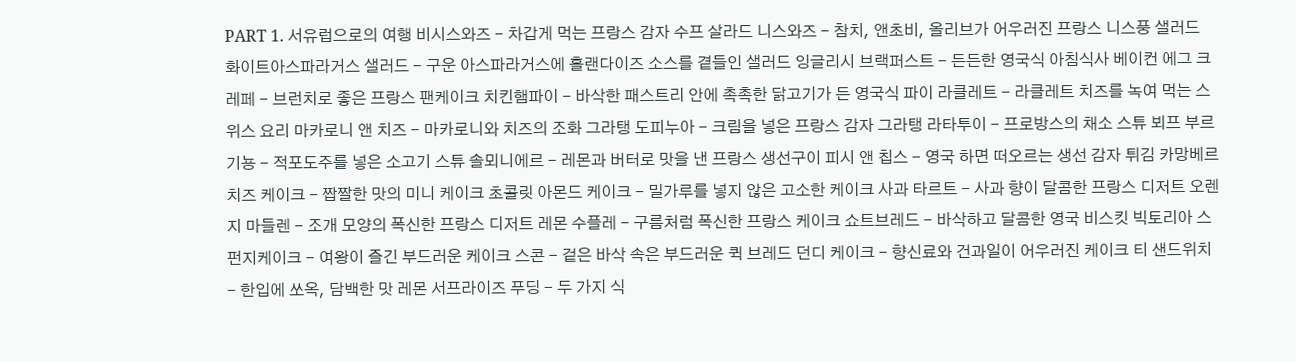PART 1. 서유럽으로의 여행 비시스와즈 - 차갑게 먹는 프랑스 감자 수프 살라드 니스와즈 - 참치, 앤초비, 올리브가 어우러진 프랑스 니스풍 샐러드 화이트아스파라거스 샐러드 - 구운 아스파라거스에 홀랜다이즈 소스를 곁들인 샐러드 잉글리시 브랙퍼스트 - 든든한 영국식 아침식사 베이컨 에그 크레페 - 브런치로 좋은 프랑스 팬케이크 치킨햄파이 - 바삭한 패스트리 안에 촉촉한 닭고기가 든 영국식 파이 라클레트 - 라클레트 치즈를 녹여 먹는 스위스 요리 마카로니 앤 치즈 - 마카로니와 치즈의 조화 그라탱 도피누아 - 크림을 넣은 프랑스 감자 그라탱 라타투이 - 프로방스의 채소 스튜 뵈프 부르기뇽 - 적포도주를 넣은 소고기 스튜 솔뫼니에르 - 레몬과 버터로 맛을 낸 프랑스 생선구이 피시 앤 칩스 - 영국 하면 떠오르는 생선 감자 튀김 카망베르 치즈 케이크 - 짭짤한 맛의 미니 케이크 초콜릿 아몬드 케이크 - 밀가루를 넣지 않은 고소한 케이크 사과 타르트 - 사과 향이 달콤한 프랑스 디저트 오렌지 마들렌 - 조개 모양의 폭신한 프랑스 디저트 레몬 수플레 - 구름처럼 폭신한 프랑스 케이크 쇼트브레드 - 바삭하고 달콤한 영국 비스킷 빅토리아 스펀지케이크 - 여왕이 즐긴 부드러운 케이크 스콘 - 겉은 바삭 속은 부드러운 퀵 브레드 던디 케이크 - 향신료와 건과일이 어우러진 케이크 티 샌드위치 - 한입에 쏘옥, 담백한 맛 레몬 서프라이즈 푸딩 - 두 가지 식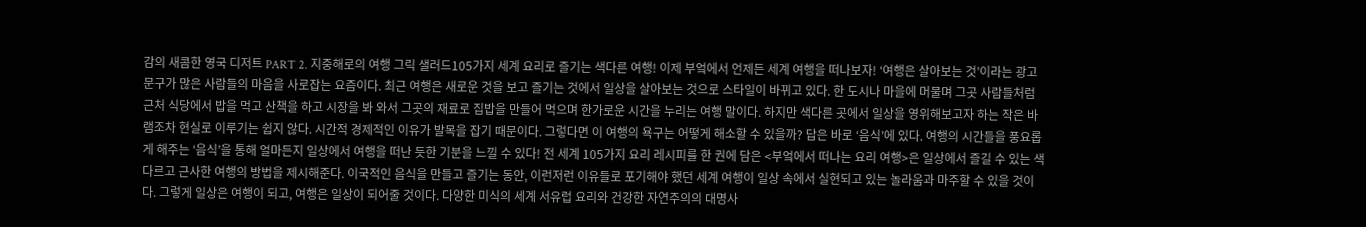감의 새콤한 영국 디저트 PART 2. 지중해로의 여행 그릭 샐러드105가지 세계 요리로 즐기는 색다른 여행! 이제 부엌에서 언제든 세계 여행을 떠나보자! ‘여행은 살아보는 것’이라는 광고 문구가 많은 사람들의 마음을 사로잡는 요즘이다. 최근 여행은 새로운 것을 보고 즐기는 것에서 일상을 살아보는 것으로 스타일이 바뀌고 있다. 한 도시나 마을에 머물며 그곳 사람들처럼 근처 식당에서 밥을 먹고 산책을 하고 시장을 봐 와서 그곳의 재료로 집밥을 만들어 먹으며 한가로운 시간을 누리는 여행 말이다. 하지만 색다른 곳에서 일상을 영위해보고자 하는 작은 바램조차 현실로 이루기는 쉽지 않다. 시간적 경제적인 이유가 발목을 잡기 때문이다. 그렇다면 이 여행의 욕구는 어떻게 해소할 수 있을까? 답은 바로 ‘음식’에 있다. 여행의 시간들을 풍요롭게 해주는 ‘음식’을 통해 얼마든지 일상에서 여행을 떠난 듯한 기분을 느낄 수 있다! 전 세계 105가지 요리 레시피를 한 권에 담은 <부엌에서 떠나는 요리 여행>은 일상에서 즐길 수 있는 색다르고 근사한 여행의 방법을 제시해준다. 이국적인 음식을 만들고 즐기는 동안, 이런저런 이유들로 포기해야 했던 세계 여행이 일상 속에서 실현되고 있는 놀라움과 마주할 수 있을 것이다. 그렇게 일상은 여행이 되고, 여행은 일상이 되어줄 것이다. 다양한 미식의 세계 서유럽 요리와 건강한 자연주의의 대명사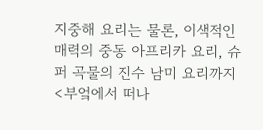지중해 요리는 물론, 이색적인 매력의 중동 아프리카 요리, 슈퍼 곡물의 진수 남미 요리까지 <부엌에서 떠나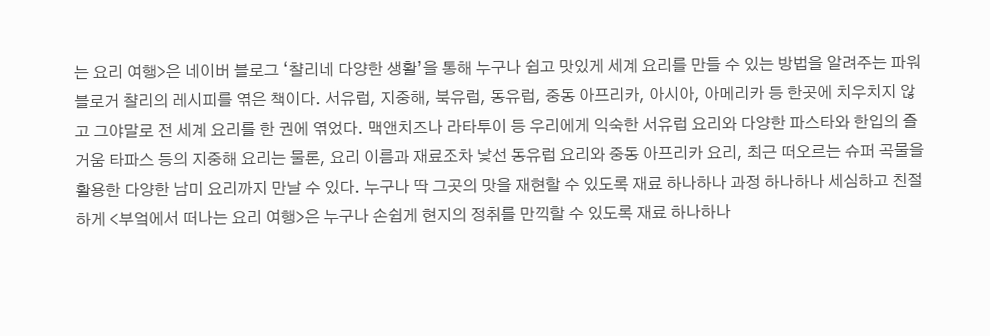는 요리 여행>은 네이버 블로그 ‘챨리네 다양한 생활’을 통해 누구나 쉽고 맛있게 세계 요리를 만들 수 있는 방법을 알려주는 파워블로거 챨리의 레시피를 엮은 책이다. 서유럽, 지중해, 북유럽, 동유럽, 중동 아프리카, 아시아, 아메리카 등 한곳에 치우치지 않고 그야말로 전 세계 요리를 한 권에 엮었다. 맥앤치즈나 라타투이 등 우리에게 익숙한 서유럽 요리와 다양한 파스타와 한입의 즐거움 타파스 등의 지중해 요리는 물론, 요리 이름과 재료조차 낯선 동유럽 요리와 중동 아프리카 요리, 최근 떠오르는 슈퍼 곡물을 활용한 다양한 남미 요리까지 만날 수 있다. 누구나 딱 그곳의 맛을 재현할 수 있도록 재료 하나하나 과정 하나하나 세심하고 친절하게 <부엌에서 떠나는 요리 여행>은 누구나 손쉽게 현지의 정취를 만끽할 수 있도록 재료 하나하나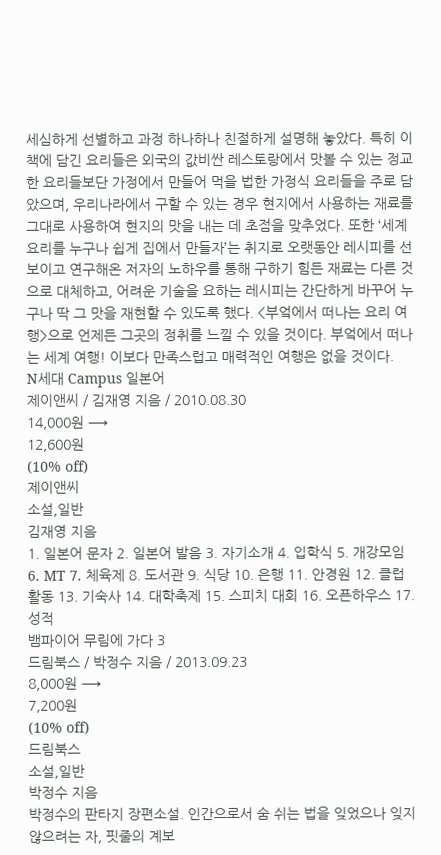세심하게 선별하고 과정 하나하나 친절하게 설명해 놓았다. 특히 이 책에 담긴 요리들은 외국의 값비싼 레스토랑에서 맛볼 수 있는 정교한 요리들보단 가정에서 만들어 먹을 법한 가정식 요리들을 주로 담았으며, 우리나라에서 구할 수 있는 경우 현지에서 사용하는 재료를 그대로 사용하여 현지의 맛을 내는 데 초점을 맞추었다. 또한 ‘세계 요리를 누구나 쉽게 집에서 만들자’는 취지로 오랫동안 레시피를 선보이고 연구해온 저자의 노하우를 통해 구하기 힘든 재료는 다른 것으로 대체하고, 어려운 기술을 요하는 레시피는 간단하게 바꾸어 누구나 딱 그 맛을 재현할 수 있도록 했다. <부엌에서 떠나는 요리 여행>으로 언제든 그곳의 정취를 느낄 수 있을 것이다. 부엌에서 떠나는 세계 여행! 이보다 만족스럽고 매력적인 여행은 없을 것이다.
N세대 Campus 일본어
제이앤씨 / 김재영 지음 / 2010.08.30
14,000원 ⟶
12,600원
(10% off)
제이앤씨
소설,일반
김재영 지음
1. 일본어 문자 2. 일본어 발음 3. 자기소개 4. 입학식 5. 개강모임 6. MT 7. 체육제 8. 도서관 9. 식당 10. 은행 11. 안경원 12. 클럽 활동 13. 기숙사 14. 대학축제 15. 스피치 대회 16. 오픈하우스 17. 성적
뱀파이어 무림에 가다 3
드림북스 / 박정수 지음 / 2013.09.23
8,000원 ⟶
7,200원
(10% off)
드림북스
소설,일반
박정수 지음
박정수의 판타지 장편소설. 인간으로서 숨 쉬는 법을 잊었으나 잊지 않으려는 자, 핏줄의 계보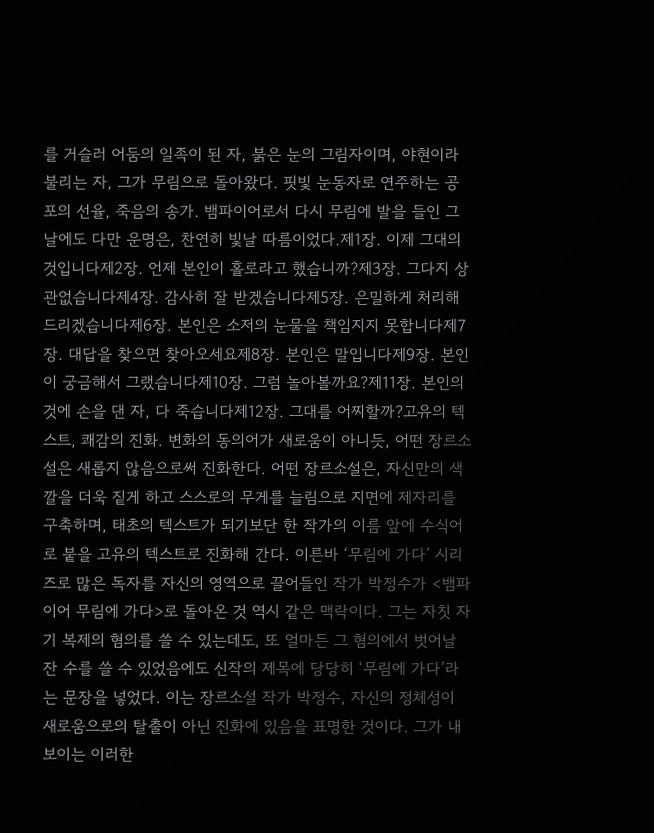를 거슬러 어둠의 일족이 된 자, 붉은 눈의 그림자이며, 야현이라 불리는 자, 그가 무림으로 돌아왔다. 핏빛 눈동자로 연주하는 공포의 선율, 죽음의 송가. 뱀파이어로서 다시 무림에 발을 들인 그날에도 다만 운명은, 찬연히 빛날 따름이었다.제1장. 이제 그대의 것입니다제2장. 언제 본인이 홀로라고 했습니까?제3장. 그다지 상관없습니다제4장. 감사히 잘 받겠습니다제5장. 은밀하게 처리해드리겠습니다제6장. 본인은 소저의 눈물을 책임지지 못합니다제7장. 대답을 찾으면 찾아오세요제8장. 본인은 말입니다제9장. 본인이 궁금해서 그랬습니다제10장. 그럼 놀아볼까요?제11장. 본인의 것에 손을 댄 자, 다 죽습니다제12장. 그대를 어찌할까?고유의 텍스트, 쾌감의 진화. 변화의 동의어가 새로움이 아니듯, 어떤 장르소설은 새롭지 않음으로써 진화한다. 어떤 장르소설은, 자신만의 색깔을 더욱 짙게 하고 스스로의 무게를 늘림으로 지면에 제자리를 구축하며, 태초의 텍스트가 되기보단 한 작가의 이름 앞에 수식어로 붙을 고유의 텍스트로 진화해 간다. 이른바 ‘무림에 가다’ 시리즈로 많은 독자를 자신의 영역으로 끌어들인 작가 박정수가 <뱀파이어 무림에 가다>로 돌아온 것 역시 같은 맥락이다. 그는 자칫 자기 복제의 혐의를 쓸 수 있는데도, 또 얼마든 그 혐의에서 벗어날 잔 수를 쓸 수 있었음에도 신작의 제목에 당당히 ‘무림에 가다’라는 문장을 넣었다. 이는 장르소설 작가 박정수, 자신의 정체성이 새로움으로의 탈출이 아닌 진화에 있음을 표명한 것이다. 그가 내보이는 이러한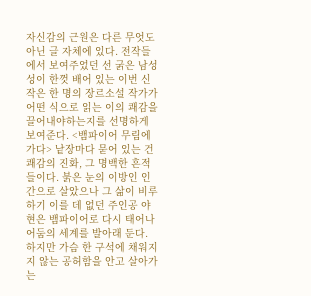자신감의 근원은 다른 무엇도 아닌 글 자체에 있다. 전작들에서 보여주었던 선 굵은 남성성이 한껏 배어 있는 이번 신작은 한 명의 장르소설 작가가 어떤 식으로 읽는 이의 쾌감을 끌어내야하는지를 선명하게 보여준다. <뱀파이어 무림에 가다> 낱장마다 묻어 있는 건 쾌감의 진화, 그 명백한 흔적들이다. 붉은 눈의 이방인 인간으로 살았으나 그 삶이 비루하기 이를 데 없던 주인공 야현은 뱀파이어로 다시 태어나 어둠의 세계를 발아래 둔다. 하지만 가슴 한 구석에 채워지지 않는 공허함을 안고 살아가는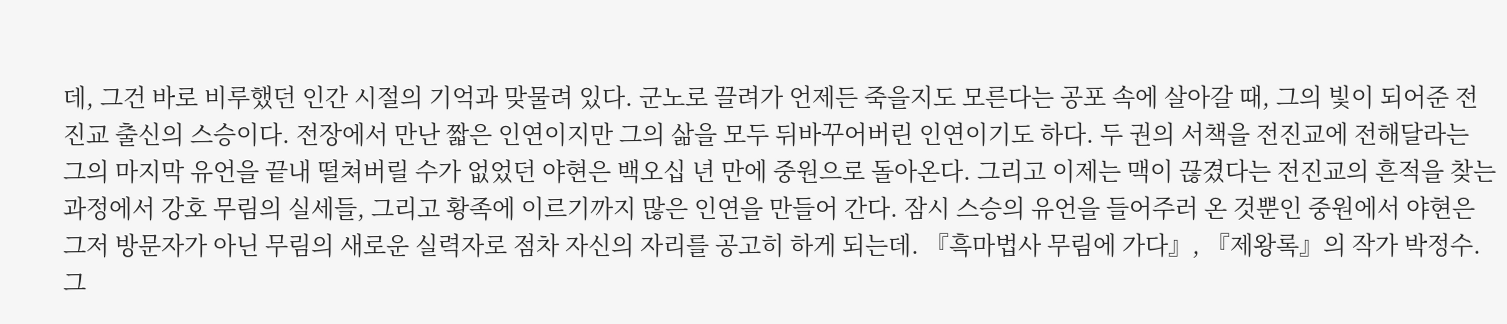데, 그건 바로 비루했던 인간 시절의 기억과 맞물려 있다. 군노로 끌려가 언제든 죽을지도 모른다는 공포 속에 살아갈 때, 그의 빛이 되어준 전진교 출신의 스승이다. 전장에서 만난 짧은 인연이지만 그의 삶을 모두 뒤바꾸어버린 인연이기도 하다. 두 권의 서책을 전진교에 전해달라는 그의 마지막 유언을 끝내 떨쳐버릴 수가 없었던 야현은 백오십 년 만에 중원으로 돌아온다. 그리고 이제는 맥이 끊겼다는 전진교의 흔적을 찾는 과정에서 강호 무림의 실세들, 그리고 황족에 이르기까지 많은 인연을 만들어 간다. 잠시 스승의 유언을 들어주러 온 것뿐인 중원에서 야현은 그저 방문자가 아닌 무림의 새로운 실력자로 점차 자신의 자리를 공고히 하게 되는데. 『흑마법사 무림에 가다』, 『제왕록』의 작가 박정수. 그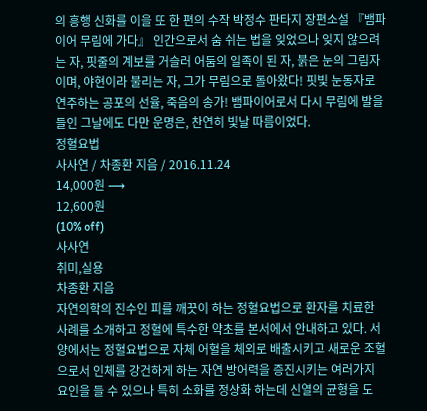의 흥행 신화를 이을 또 한 편의 수작 박정수 판타지 장편소설 『뱀파이어 무림에 가다』 인간으로서 숨 쉬는 법을 잊었으나 잊지 않으려는 자, 핏줄의 계보를 거슬러 어둠의 일족이 된 자, 붉은 눈의 그림자이며, 야현이라 불리는 자, 그가 무림으로 돌아왔다! 핏빛 눈동자로 연주하는 공포의 선율, 죽음의 송가! 뱀파이어로서 다시 무림에 발을 들인 그날에도 다만 운명은, 찬연히 빛날 따름이었다.
정혈요법
사사연 / 차종환 지음 / 2016.11.24
14,000원 ⟶
12,600원
(10% off)
사사연
취미,실용
차종환 지음
자연의학의 진수인 피를 깨끗이 하는 정혈요법으로 환자를 치료한 사례를 소개하고 정혈에 특수한 약초를 본서에서 안내하고 있다. 서양에서는 정혈요법으로 자체 어혈을 체외로 배출시키고 새로운 조혈으로서 인체를 강건하게 하는 자연 방어력을 증진시키는 여러가지 요인을 들 수 있으나 특히 소화를 정상화 하는데 신열의 균형을 도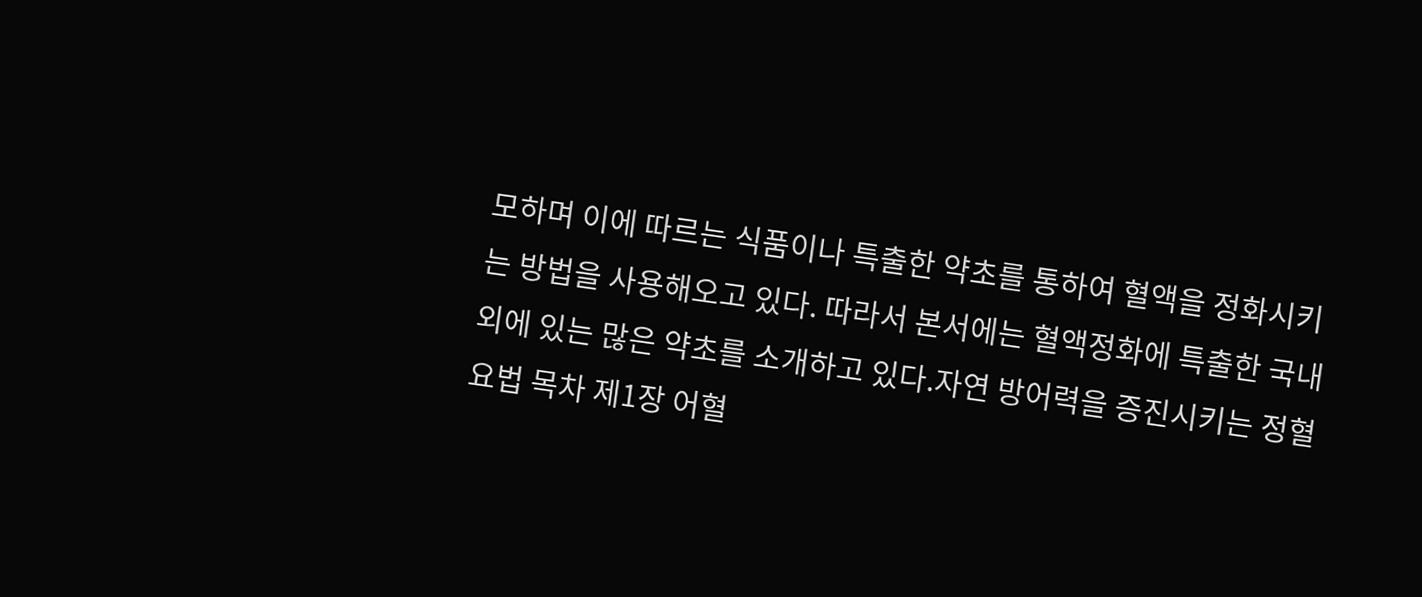모하며 이에 따르는 식품이나 특출한 약초를 통하여 혈액을 정화시키는 방법을 사용해오고 있다. 따라서 본서에는 혈액정화에 특출한 국내외에 있는 많은 약초를 소개하고 있다.자연 방어력을 증진시키는 정혈요법 목차 제1장 어혈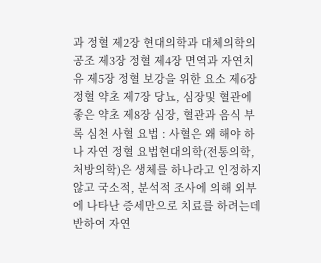과 정혈 제2장 현대의학과 대체의학의 공조 제3장 정혈 제4장 면역과 자연치유 제5장 정혈 보강을 위한 요소 제6장 정혈 약초 제7장 당뇨, 심장및 혈관에 좋은 약초 제8장 심장, 혈관과 음식 부록 심천 사혈 요법 : 사혈은 왜 해야 하나 자연 정혈 요법현대의학(전통의학, 처방의학)은 생체를 하나라고 인정하지 않고 국소적, 분석적 조사에 의해 외부에 나타난 증세만으로 치료를 하려는데 반하여 자연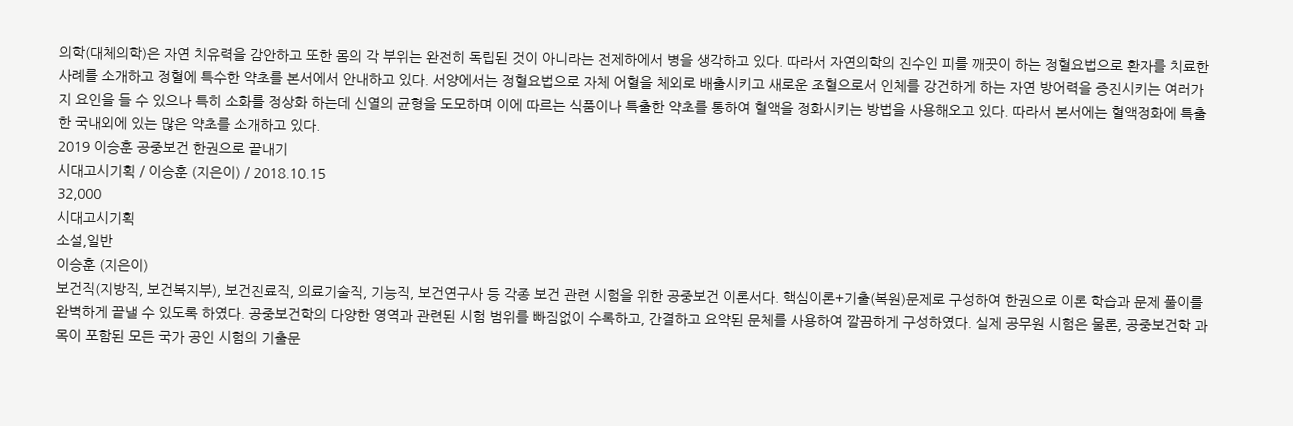의학(대체의학)은 자연 치유력을 감안하고 또한 몸의 각 부위는 완전히 독립된 것이 아니라는 전제하에서 병을 생각하고 있다. 따라서 자연의학의 진수인 피를 깨끗이 하는 정혈요법으로 환자를 치료한 사례를 소개하고 정혈에 특수한 약초를 본서에서 안내하고 있다. 서양에서는 정혈요법으로 자체 어혈을 체외로 배출시키고 새로운 조혈으로서 인체를 강건하게 하는 자연 방어력을 증진시키는 여러가지 요인을 들 수 있으나 특히 소화를 정상화 하는데 신열의 균형을 도모하며 이에 따르는 식품이나 특출한 약초를 통하여 혈액을 정화시키는 방법을 사용해오고 있다. 따라서 본서에는 혈액정화에 특출한 국내외에 있는 많은 약초를 소개하고 있다.
2019 이승훈 공중보건 한권으로 끝내기
시대고시기획 / 이승훈 (지은이) / 2018.10.15
32,000
시대고시기획
소설,일반
이승훈 (지은이)
보건직(지방직, 보건복지부), 보건진료직, 의료기술직, 기능직, 보건연구사 등 각종 보건 관련 시험을 위한 공중보건 이론서다. 핵심이론+기출(복원)문제로 구성하여 한권으로 이론 학습과 문제 풀이를 완벽하게 끝낼 수 있도록 하였다. 공중보건학의 다양한 영역과 관련된 시험 범위를 빠짐없이 수록하고, 간결하고 요약된 문체를 사용하여 깔끔하게 구성하였다. 실제 공무원 시험은 물론, 공중보건학 과목이 포함된 모든 국가 공인 시험의 기출문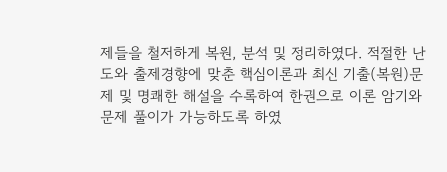제들을 철저하게 복원, 분석 및 정리하였다. 적절한 난도와 출제경향에 맞춘 핵심이론과 최신 기출(복원)문제 및 명쾌한 해설을 수록하여 한권으로 이론 암기와 문제 풀이가 가능하도록 하였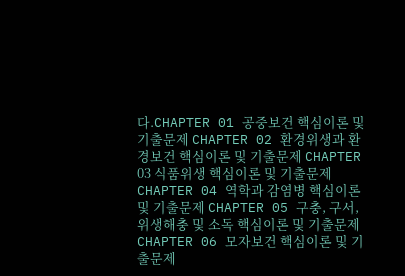다.CHAPTER 01 공중보건 핵심이론 및 기출문제 CHAPTER 02 환경위생과 환경보건 핵심이론 및 기출문제 CHAPTER 03 식품위생 핵심이론 및 기출문제 CHAPTER 04 역학과 감염병 핵심이론 및 기출문제 CHAPTER 05 구충, 구서, 위생해충 및 소독 핵심이론 및 기출문제 CHAPTER 06 모자보건 핵심이론 및 기출문제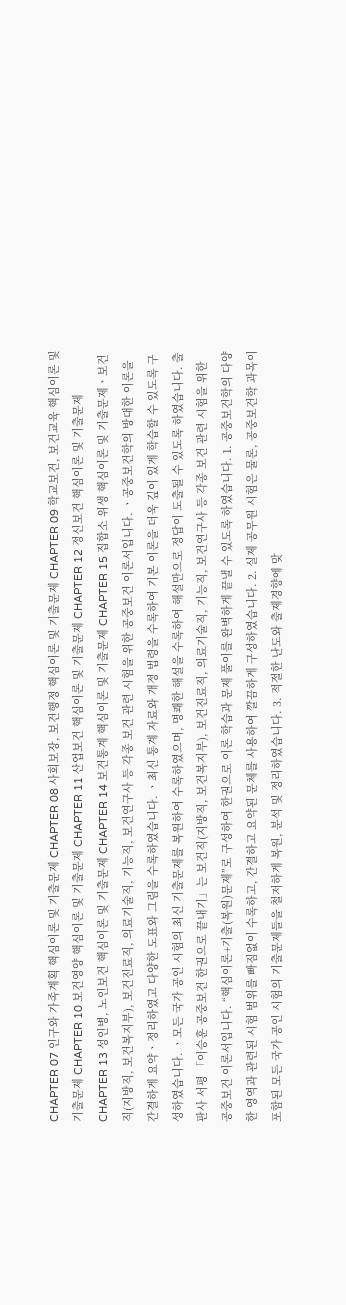CHAPTER 07 인구와 가족계획 핵심이론 및 기출문제 CHAPTER 08 사회보장, 보건행정 핵심이론 및 기출문제 CHAPTER 09 학교보건, 보건교육 핵심이론 및 기출문제 CHAPTER 10 보건영양 핵심이론 및 기출문제 CHAPTER 11 산업보건 핵심이론 및 기출문제 CHAPTER 12 정신보건 핵심이론 및 기출문제 CHAPTER 13 성인병, 노인보건 핵심이론 및 기출문제 CHAPTER 14 보건통계 핵심이론 및 기출문제 CHAPTER 15 집합소 위생 핵심이론 및 기출문제ㆍ보건직(지방직, 보건복지부), 보건진료직, 의료기술직, 기능직, 보건연구사 등 각종 보건 관련 시험을 위한 공중보건 이론서입니다. ㆍ공중보건학의 방대한 이론을 간결하게 요약ㆍ정리하였고 다양한 도표와 그림을 수록하였습니다. ㆍ최신 통계 자료와 개정 법령을 수록하여 기본 이론을 더욱 깊이 있게 학습할 수 있도록 구성하였습니다. ㆍ모든 국가 공인 시험의 최신 기출문제를 복원하여 수록하였으며, 명쾌한 해설을 수록하여 해설만으로 정답이 도출될 수 있도록 하였습니다. 출판사 서평 「이승훈 공중보건 한권으로 끝내기」는 보건직(지방직, 보건복지부), 보건진료직, 의료기술직, 기능직, 보건연구사 등 각종 보건 관련 시험을 위한 공중보건 이론서입니다. “핵심이론+기출(복원)문제”로 구성하여 한권으로 이론 학습과 문제 풀이를 완벽하게 끝낼 수 있도록 하였습니다. 1. 공중보건학의 다양한 영역과 관련된 시험 범위를 빠짐없이 수록하고, 간결하고 요약된 문체를 사용하여 깔끔하게 구성하였습니다. 2. 실제 공무원 시험은 물론, 공중보건학 과목이 포함된 모든 국가 공인 시험의 기출문제들을 철저하게 복원, 분석 및 정리하였습니다. 3. 적절한 난도와 출제경향에 맞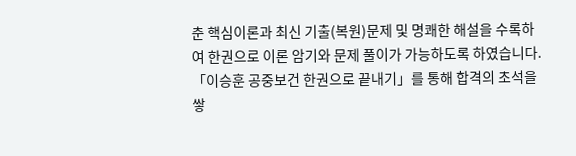춘 핵심이론과 최신 기출(복원)문제 및 명쾌한 해설을 수록하여 한권으로 이론 암기와 문제 풀이가 가능하도록 하였습니다. 「이승훈 공중보건 한권으로 끝내기」를 통해 합격의 초석을 쌓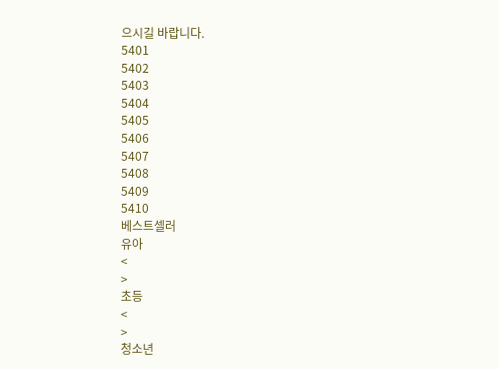으시길 바랍니다.
5401
5402
5403
5404
5405
5406
5407
5408
5409
5410
베스트셀러
유아
<
>
초등
<
>
청소년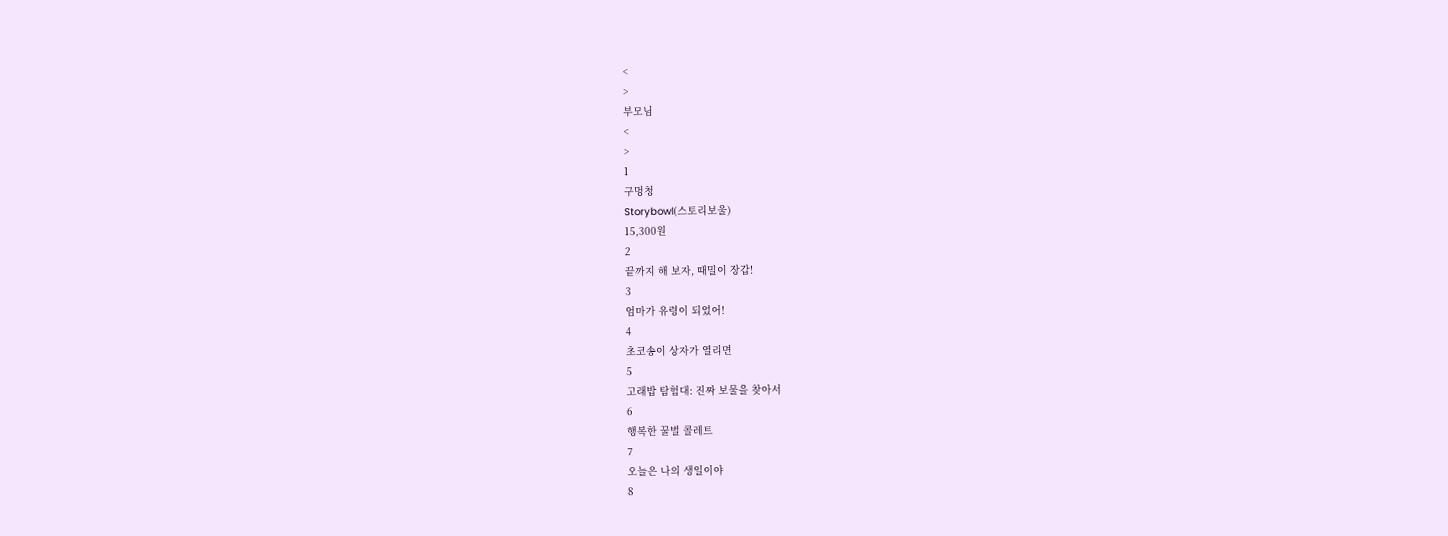<
>
부모님
<
>
1
구멍청
Storybowl(스토리보울)
15,300원
2
끝까지 해 보자, 때밀이 장갑!
3
엄마가 유령이 되었어!
4
초코송이 상자가 열리면
5
고래밥 탐험대: 진짜 보물을 찾아서
6
행복한 꿀벌 콜레트
7
오늘은 나의 생일이야
8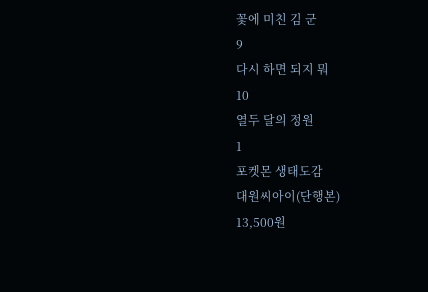꽃에 미친 김 군
9
다시 하면 되지 뭐
10
열두 달의 정원
1
포켓몬 생태도감
대원씨아이(단행본)
13,500원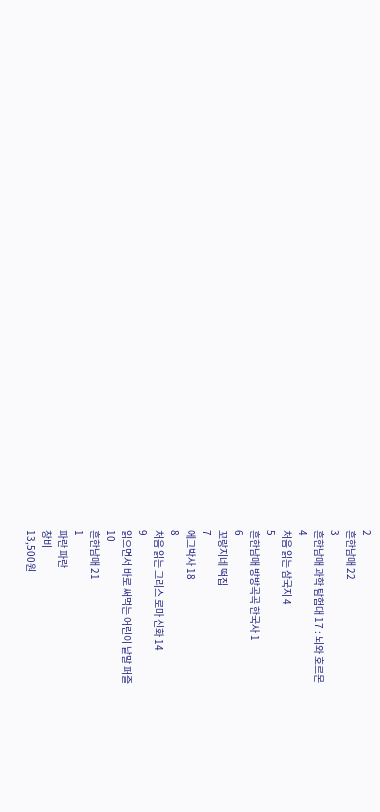2
흔한남매 22
3
흔한남매 과학 탐험대 17 : 뇌와 호르몬
4
처음 읽는 삼국지 4
5
흔한남매 방방곡곡 한국사 1
6
꼬랑지네 떡집
7
에그박사 18
8
처음 읽는 그리스 로마 신화 14
9
읽으면서 바로 써먹는 어린이 낱말 퍼즐
10
흔한남매 21
1
파란 파란
창비
13,500원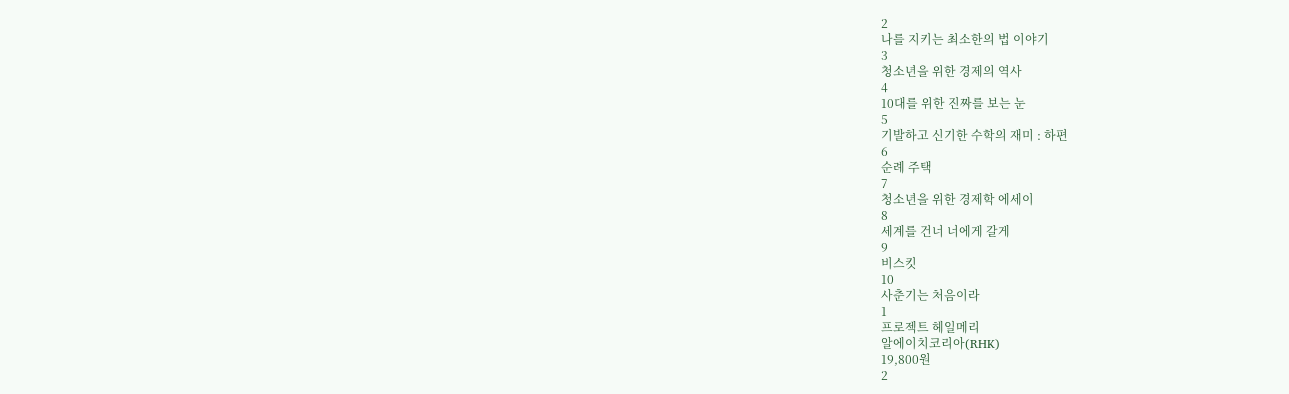2
나를 지키는 최소한의 법 이야기
3
청소년을 위한 경제의 역사
4
10대를 위한 진짜를 보는 눈
5
기발하고 신기한 수학의 재미 : 하편
6
순례 주택
7
청소년을 위한 경제학 에세이
8
세계를 건너 너에게 갈게
9
비스킷
10
사춘기는 처음이라
1
프로젝트 헤일메리
알에이치코리아(RHK)
19,800원
2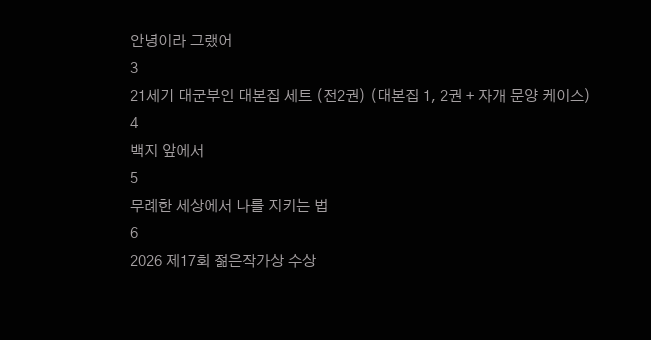안녕이라 그랬어
3
21세기 대군부인 대본집 세트 (전2권) (대본집 1, 2권 + 자개 문양 케이스)
4
백지 앞에서
5
무례한 세상에서 나를 지키는 법
6
2026 제17회 젊은작가상 수상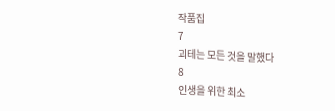작품집
7
괴테는 모든 것을 말했다
8
인생을 위한 최소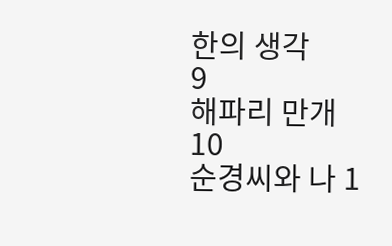한의 생각
9
해파리 만개
10
순경씨와 나 1